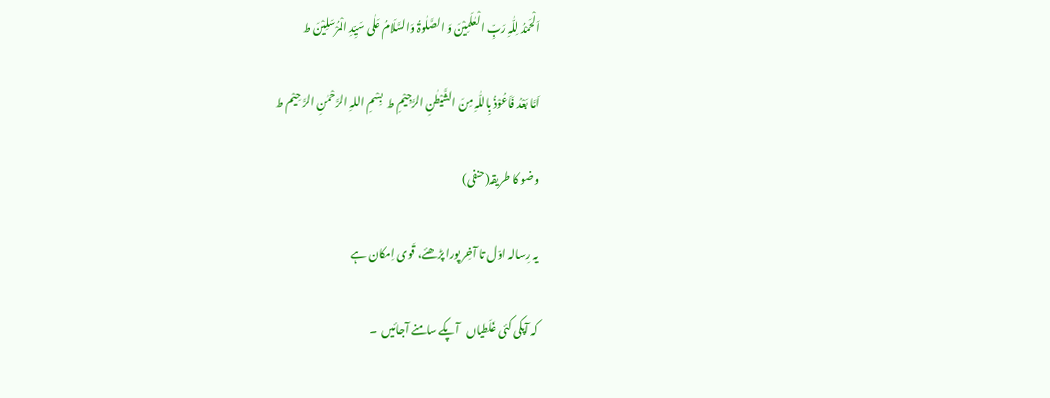اَلْحَمْدُ لِلّٰہِ رَبِّ الْعٰلَمِیْنَ وَ الصَّلٰوۃُ وَالسَّلَامُ عَلٰی سَیِّدِ الْمُرْسَلِیْنَ ط

اَمَّا بَعْدُ فَاَعُوْذُ بِاللّٰہِ مِنَ الشَّیْطٰنِ الرَّجِیْمِ ط  بِسْمِ اللہِ الرَّحْمٰنِ الرَّ حِیْم ط

وضو کا طریقہ(حنفی)

یہ رِسالہ اوّل تا آخِر پورا پڑھئے، قَوی اِمکان ہے

کہ آپکی کئی غَلَطیاں   آپکے سامنے آجائیں  ۔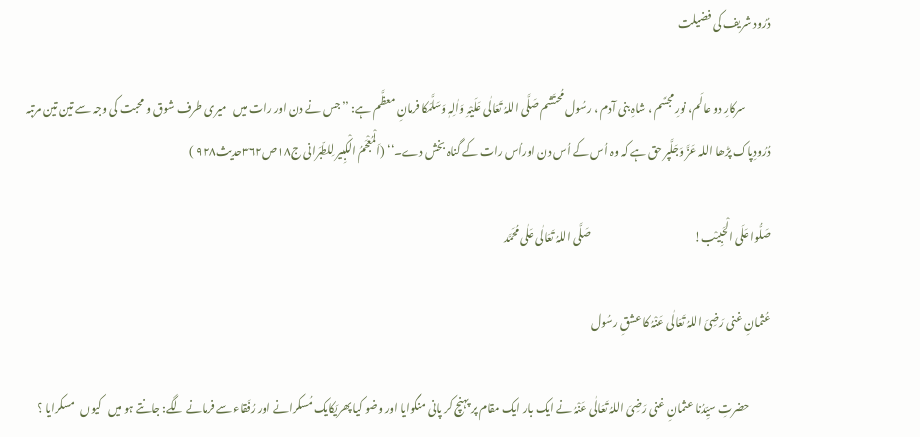دُرُود شریف کی فضیلت

            سرکارِ دو عالَم، نورِ مجسَّم ، شاہِ بنی آدم ، رسُول مُحتَشم صَلَّی اللہُ تَعَالٰی عَلَیْہِ وَاٰلِہٖ وَسَلَّمَکا فرمانِ معظَّم ہے: ’’جس نے دن اور رات میں   میری طرف شوق و محبت کی وجہ سے تین تین مرتبہ دُرُودِپاک پڑھا اللہ عَزَّ وَجَلَّپر حق ہے کہ وہ اُس کے اُس دن اوراُس رات کے گناہ بخش دے۔‘‘ (اَلْمُعْجَمُ الْکبِیر لِلطّبَرانی ج۱۸ص۳۶۲حدیث۹۲۸ )

صَلُّوا عَلَی الْحَبِیْب!                                                صَلَّی اللہُ تَعَالٰی عَلٰی مُحَمَّد

عُثمانِ غنی رَضِیَ اللہُ تَعَالٰی عَنْہُ کا عشقِ رسُول

          حضرتِ سیِّدُنا عثمانِ غنی رَضِیَ اللہُ تَعَالٰی عَنْہُ نے ایک بار ایک مقام پر پہنچ کر پانی منگوایا اور وضو کیا پھریَکایک مُسکرانے اور رُفَقاء سے فرمانے لگے: جانتے ہو میں   کیوں   مسکرایا ؟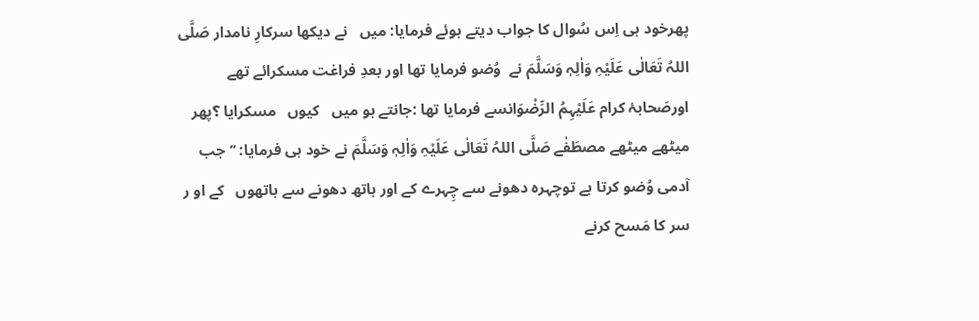پھرخود ہی اِس سُوال کا جواب دیتے ہوئے فرمایا: میں   نے دیکھا سرکارِ نامدار صَلَّی اللہُ تَعَالٰی عَلَیْہِ وَاٰلِہٖ وَسَلَّمَ نے  وُضو فرمایا تھا اور بعدِ فراغت مسکرائے تھے اورصَحابۂ کرام عَلَیْہِمُ الرِّضْوَانسے فرمایا تھا :جانتے ہو میں   کیوں   مسکرایا ؟پھر میٹھے میٹھے مصطَفٰے صَلَّی اللہُ تَعَالٰی عَلَیْہِ وَاٰلِہٖ وَسَلَّمَ نے خود ہی فرمایا: ’’جب آدمی وُضو کرتا ہے توچہرہ دھونے سے چِہرے کے اور ہاتھ دھونے سے ہاتھوں   کے او ر سر کا مَسح کرنے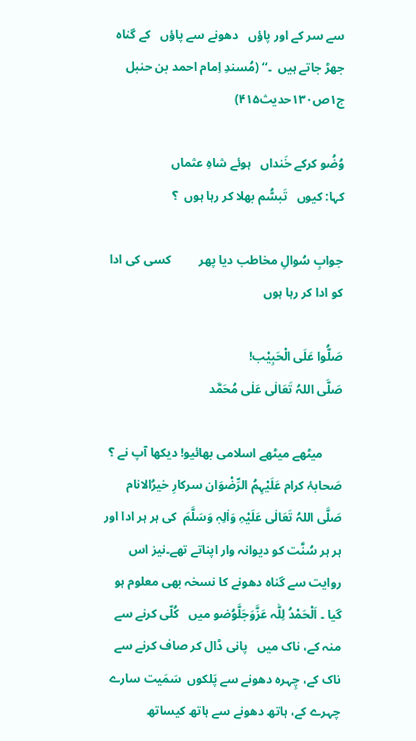سے سر کے اور پاؤں   دھونے سے پاؤں   کے گناہ جھڑ جاتے ہیں  ۔‘‘ (مُسندِ اِمام احمد بن حنبل ج۱ص۱۳۰حدیث۴۱۵)

وُضُو کرکے خَنداں   ہوئے شاہِ عثماں                 کہا: کیوں   تَبسُّم بھلا کر رہا ہوں  ؟

جوابِ سُوالِ مخاطب دیا پھر         کسی کی ادا کو ادا کر رہا ہوں

صَلُّوا عَلَی الْحَبِیْب!                                                صَلَّی اللہُ تَعَالٰی عَلٰی مُحَمَّد

      میٹھے میٹھے اسلامی بھائیو! دیکھا آپ نے ؟ صَحابۂ کرام عَلَیْہِمُ الرِّضْوَان سرکارِ خیرُالانام صَلَّی اللہُ تَعَالٰی عَلَیْہِ وَاٰلِہٖ وَسَلَّمَ  کی ہر ہر ادا اور ہر ہر سُنَّت کو دیوانہ وار اپناتے تھے۔نیز اس روایت سے گناہ دھونے کا نسخہ بھی معلوم ہو گیا ۔ اَلْحَمْدُ لِلّٰہ عَزَّوَجَلَّوُضو میں   کُلّی کرنے سے منہ کے، ناک میں   پانی ڈال کر صاف کرنے سے ناک کے، چِہرہ دھونے سے پَلکوں  سَمَیت سارے چہرے کے، ہاتھ دھونے سے ہاتھ کیساتھ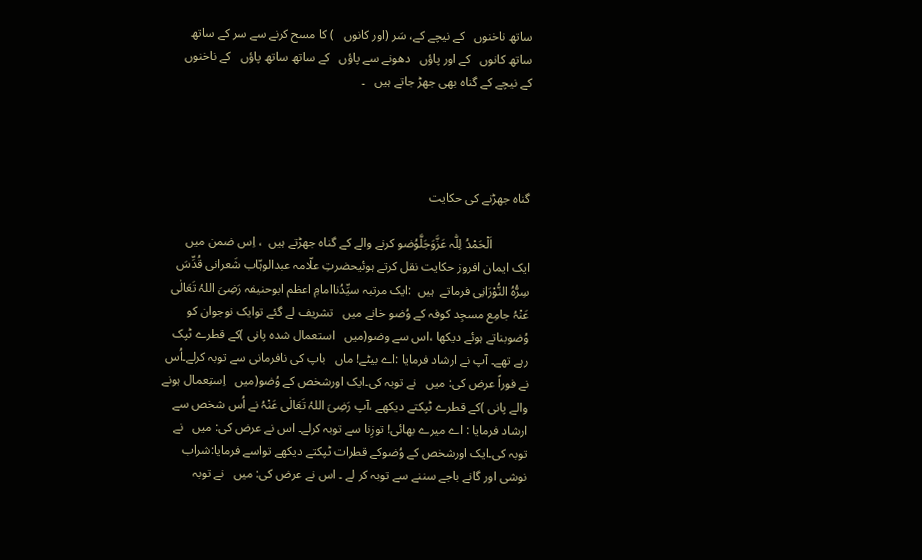ساتھ ناخنوں   کے نیچے کے، سَر (اور کانوں   ) کا مسح کرنے سے سر کے ساتھ ساتھ کانوں   کے اور پاؤں   دھونے سے پاؤں   کے ساتھ ساتھ پاؤں   کے ناخنوں   کے نیچے کے گناہ بھی جھڑ جاتے ہیں   ۔




گناہ جھڑنے کی حکایت

            اَلْحَمْدُ لِلّٰہ عَزَّوَجَلَّوُضو کرنے والے کے گناہ جھڑتے ہیں  ، اِس ضمن میں   ایک ایمان افروز حکایت نقل کرتے ہوئیحضرتِ علّامہ عبدالوہّاب شَعرانی قُدِّسَ سِرُّہُ النُّوْرَانِی فرماتے  ہیں  :ایک مرتبہ سیِّدُناامامِ اعظم ابوحنیفہ رَضِیَ اللہُ تَعَالٰی عَنْہُ جامِع مسجِد کوفہ کے وُضو خانے میں   تشریف لے گئے توایک نوجوان کو وُضوبناتے ہوئے دیکھا ،اس سے وضو(میں   استعمال شدہ پانی )کے قطرے ٹپک رہے تھے۔ آپ نے ارشاد فرمایا :اے بیٹے! ماں   باپ کی نافرمانی سے توبہ کرلے۔اُس نے فوراً عرض کی: میں   نے توبہ کی۔ایک اورشخص کے وُضو(میں   اِستِعمال ہونے والے پانی )کے قطرے ٹپکتے دیکھے ،آپ رَضِیَ اللہُ تَعَالٰی عَنْہُ نے اُس شخص سے ارشاد فرمایا : اے میرے بھائی! توزِنا سے توبہ کرلے۔ اس نے عرض کی: میں   نے توبہ کی۔ایک اورشخص کے وُضوکے قطرات ٹپکتے دیکھے تواسے فرمایا:شراب نوشی اور گانے باجے سننے سے توبہ کر لے ۔ اس نے عرض کی: میں   نے توبہ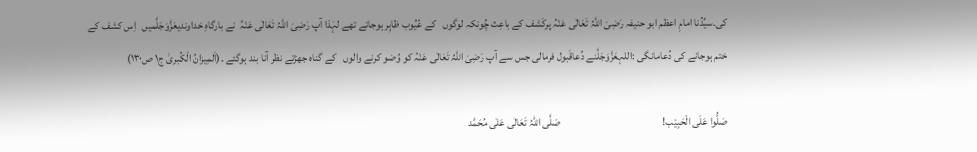کی۔سیِّدُنا امامِ اعظم ابو حنیفہ رَضِیَ اللہُ تَعَالٰی عَنْہُ پرکَشف کے باعِث چُونکہ لوگوں   کے عُیُوب ظاہِر ہوجاتے تھے لہٰذا آپ رَضِیَ اللہُ تَعَالٰی عَنْہُ  نے بارگاہِ خداوندیعَزَّوَجَلَّمیں   اِس کشف کے ختم ہوجانے کی دُعامانگی :اللہعَزَّوَجَلَّنے دُعاقَبول فرمالی جس سے آپ رَضِیَ اللہُ تَعَالٰی عَنْہُ کو وُضو کرنے والوں   کے گناہ جھڑتے نظر آنا بند ہوگئے ۔(اَلمِیزانُ الْکُبریٰ ج۱ ص۱۳۰)

صَلُّوا عَلَی الْحَبِیْب!                                                صَلَّی اللہُ تَعَالٰی عَلٰی مُحَمَّد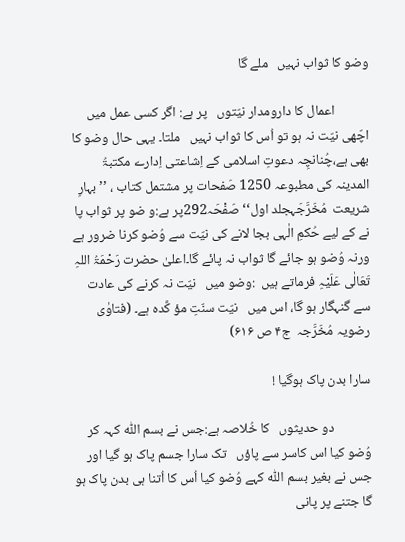وضو کا ثواب نہیں   ملے گا

           اعمال کا دارومدار نیّتوں   پر ہے: اگر کسی عمل میں   اچّھی نیّت نہ ہو تو اُس کا ثواب نہیں   ملتا۔ یہی حال وضو کا بھی ہے،چُنانچِہ دعوتِ اسلامی کے اِشاعتی اِدارے مکتبۃُ المدینہ کی مطبوعہ 1250 صَفحات پر مشتمل کتاب ، ’’بہارِ شریعت  مُخَرَّجَہجلد اول‘‘ صَفْحَہ292پر ہے:و ضو پر ثواب پا نے کے لیے حُکمِ الٰہی بجا لانے کی نیّت سے وُضو کرنا ضرور ہے ورنہ وُضو ہو جائے گا ثواب نہ پائے گا۔اعلیٰ حضرت رَحْمَۃُ اللہِ تَعَالٰی عَلَیْہِ فرماتے ہیں  :وضو میں   نیّت نہ کرنے کی عادت سے گنہگار ہو گا، اس میں   نیّت سنّتِ مؤ کَّدہ ہے۔ (فتاوٰی رضویہ مُخَرَّجہ  ج۴ ص ۶۱۶)

سارا بدن پاک ہوگیا !

            دو حدیثوں   کا خُلاصہ ہے:جس نے بسم اللّٰہ کہہ کر وُضو کیا اس کاسر سے پاؤں   تک سارا جسم پاک ہو گیا اور جس نے بغیر بسم اللّٰہ کہے وُضو کیا اُس کا اُتنا ہی بدن پاک ہو گا جتنے پر پانی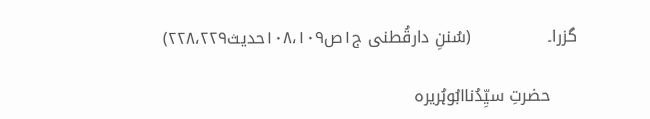گزرا۔              (سُننِ دارقُطنی ج۱ص۱۰۸،۱۰۹حدیث۲۲۸،۲۲۹)

     حضرتِ سیِّدُناابُوہُریرہ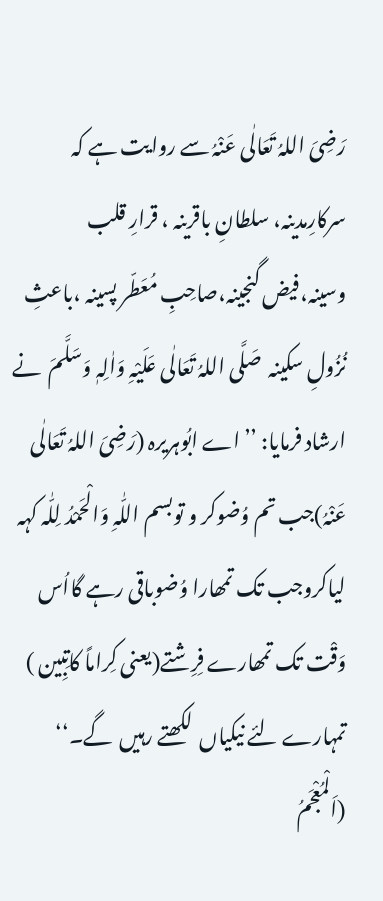رَضِیَ اللہُ تَعَالٰی عَنْہُ سے روایت ہے کہ سرکارِمدینہ، سلطانِ باقرینہ ، قرارِ قلب وسینہ،فیض گنجینہ،صاحِبِ مُعَطّر پسینہ ،باعثِ نُزُولِ سکینہ  صَلَّی اللہُ تَعَالٰی عَلَیْہِ وَاٰلِہٖ وَسَلَّمَ  نے ارشاد فرمایا: ’’اے ابُوہریرہ (رَضِیَ اللہُ تَعَالٰی عَنْہُ)جب تم وُضوکر و توبسم اللّٰہِ وَالْحَمْدُ لِلّٰہ کہہ لیاکروجب تک تمھارا وُضوباقی رہے گااُس وَقْت تک تمھارے فِرِشتے(یعنی کِراماً کاتِبِین ) تمہارے لئے نیکیاں  لکھتے رہیں  گے۔‘‘  (اَلْمُعْجَمُ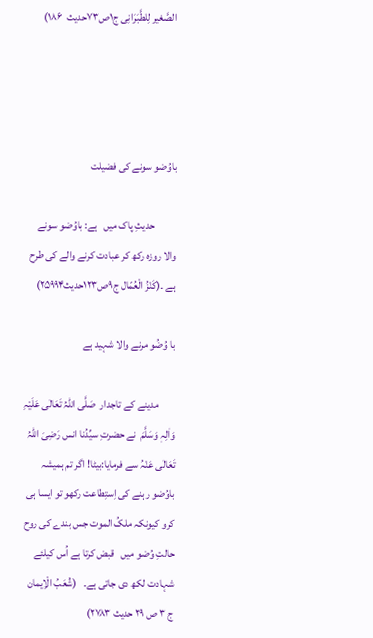الصَّغیر لِلطَّبَرَانِی ج۱ص۷۳حدیث  ۱۸۶)




باوُضو سونے کی فضیلت

          حدیثِ پاک میں   ہے: باوُضو سونے والا روزہ رکھ کر عبادت کرنے والے کی طرح ہے ۔(کَنْزُ الْعُمّال ج۹ص۱۲۳حدیث۲۵۹۹۴)

با وُضُو مرنے والا شہید ہے

        مدینے کے تاجدار  صَلَّی اللہُ تَعَالٰی عَلَیْہِ وَاٰلِہٖ وَسَلَّمَ  نے حضرتِ سیِّدُنا انس رَضِیَ اللہُ تَعَالٰی عَنْہُ سے فرمایا:بیٹا! اگر تم ہمیشہ باوُضو رہنے کی اِستِطاعت رکھو تو ایسا ہی کرو کیونکہ ملکُ الموت جس بندے کی روح حالتِ وُضو میں   قبض کرتا ہے اُس کیلئے شہادت لکھ دی جاتی ہے۔   (شُعَبُ الْاِیمان ج ۳ ص ۲۹ حدیث ۲۷۸۳)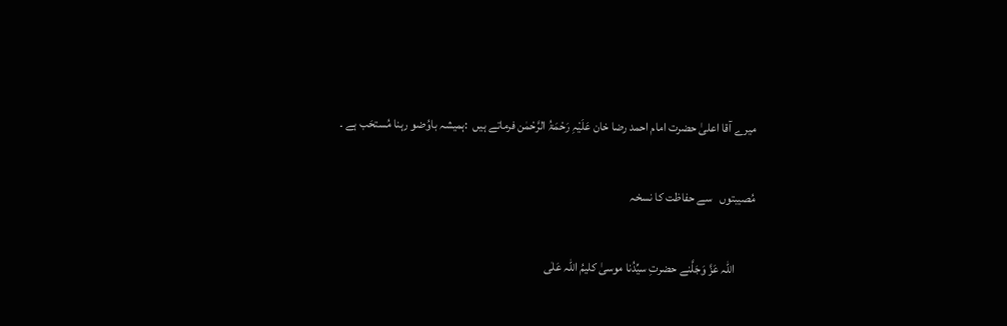میرے آقا اعلیٰ حضرت امام احمد رضا خان عَلَیْہِ رَحْمَۃُ الرَّحْمٰن فرماتے ہیں  :ہمیشہ باوُضو رہنا مُستحَب ہے ۔

مُصیبتوں   سے حفاظت کا نسخہ

        اللہ عَزَّ وَجَلَّنے حضرتِ سیِّدُنا موسیٰ کلیمُ اللّٰہ عَلٰی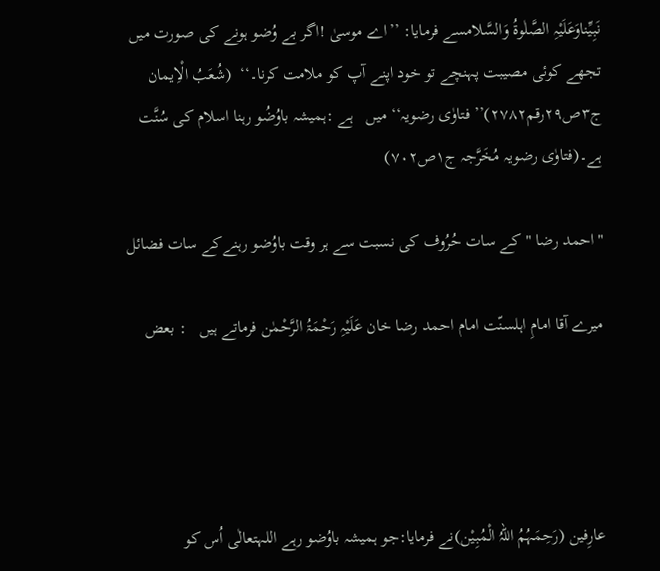نَبِیِّناوَعَلَیْہِ الصَّلٰوۃُ وَالسَّلامسے فرمایا: ’’اے موسیٰ !اگر بے وُضو ہونے کی صورت میں   تجھے کوئی مصیبت پہنچے تو خود اپنے آپ کو ملامت کرنا۔‘‘  (شُعَبُ الْاِیمان ج۳ص۲۹رقم۲۷۸۲)’’ فتاوٰی رضویہ‘‘ میں   ہے :ہمیشہ باوُضُو رہنا اسلام کی سُنَّت ہے۔(فتاوٰی رضویہ مُخَرَّجہ ج۱ص۷۰۲)

"احمد رضا "کے سات حُرُوف کی نسبت سے ہر وقت باوُضو رہنےکے سات فضائل

میرے آقا امامِ اہلسنّت امام احمد رضا خان عَلَیْہِ رَحْمَۃُ الرَّحْمٰن فرماتے ہیں   : بعض




عارِفین (رَحِمَہُمُ اللہُ الْمُبِیْن)نے فرمایا:جو ہمیشہ باوُضو رہے اللہتعالٰی اُس کو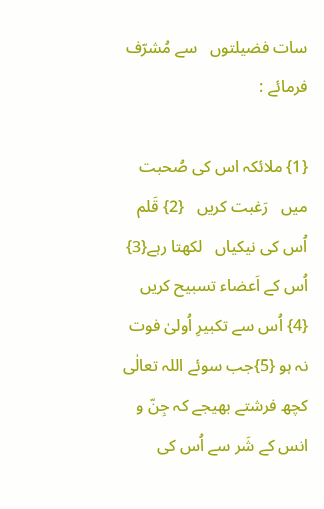سات فضیلتوں   سے مُشرّف فرمائے :

{1} ملائکہ اس کی صُحبت میں   رَغبت کریں   {2} قَلم اُس کی نیکیاں   لکھتا رہے{3} اُس کے اَعضاء تسبیح کریں   {4} اُس سے تکبیرِ اُولیٰ فوت نہ ہو {5}جب سوئے اللہ تعالٰی کچھ فرشتے بھیجے کہ جِنّ و انس کے شَر سے اُس کی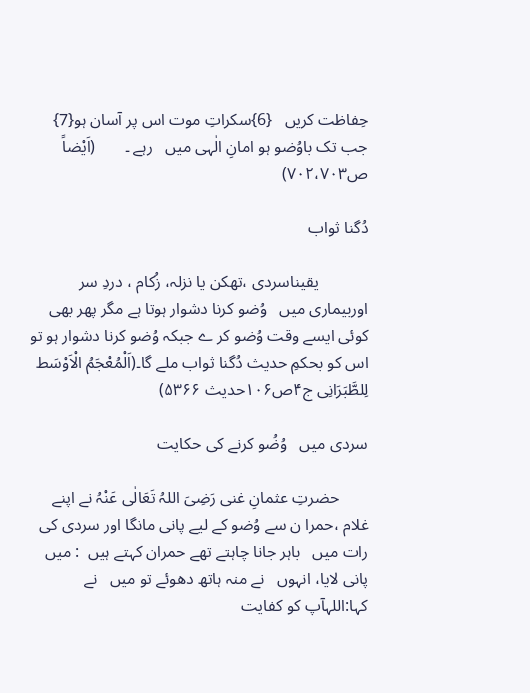حِفاظت کریں   {6}سکراتِ موت اس پر آسان ہو{7} جب تک باوُضو ہو امانِ الٰہی میں   رہے ۔       (اَیْضاً ص۷۰۲،۷۰۳)

دُگنا ثواب

            یقیناسردی ،تھکن یا نزلہ، زُکام ، دردِ سر اوربیماری میں   وُضو کرنا دشوار ہوتا ہے مگر پھر بھی کوئی ایسے وقت وُضو کر ے جبکہ وُضو کرنا دشوار ہو تو اس کو بحکمِ حدیث دُگنا ثواب ملے گا۔(اَلْمُعْجَمُ الْاَوْسَط لِلطَّبَرَانِی ج۴ص۱۰۶حدیث ۵۳۶۶)

سردی میں   وُضُو کرنے کی حکایت

       حضرتِ عثمانِ غنی رَضِیَ اللہُ تَعَالٰی عَنْہُ نے اپنے غلام ،حمرا ن سے وُضو کے لیے پانی مانگا اور سردی کی رات میں   باہر جانا چاہتے تھے حمران کہتے ہیں  : میں  پانی لایا، انہوں   نے منہ ہاتھ دھوئے تو میں   نے کہا:اللہآپ کو کفایت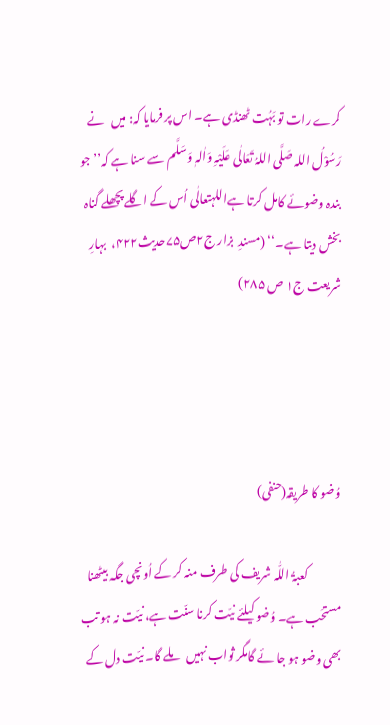کرے رات تو بَہُت ٹھنڈی ہے۔ اس پر فرمایا کہ: میں   نے رَسُوْلُ اللہ صَلَّی اللہُ تَعَالٰی عَلَیْہِ وَاٰلہٖ وَسَلَّم سے سنا ہے کہ’’ جو بندہ وضوئے کامل کرتا ہےاللہتعالٰی اُس کے اگلے پچھلے گناہ بخش دیتا ہے۔‘‘ (مسندِ  بزار ج۲ص۷۵حدیث۴۲۲،  بہارِ شریعت ج۱ ص ۲۸۵)




وُضو کا طریقہ(حنفی)

              کعبۃُ اللّٰہ شریف کی طرف منہ کر کے اُونچی جگہ بیٹھنا مستحَب ہے۔ وُضو کیلئے نیّت کرنا سنّت ہے، نیّت نہ ہو تب بھی وضو ہو جا ئے گامگر ثواب نہیں   ملے گا۔ نیّت دل کے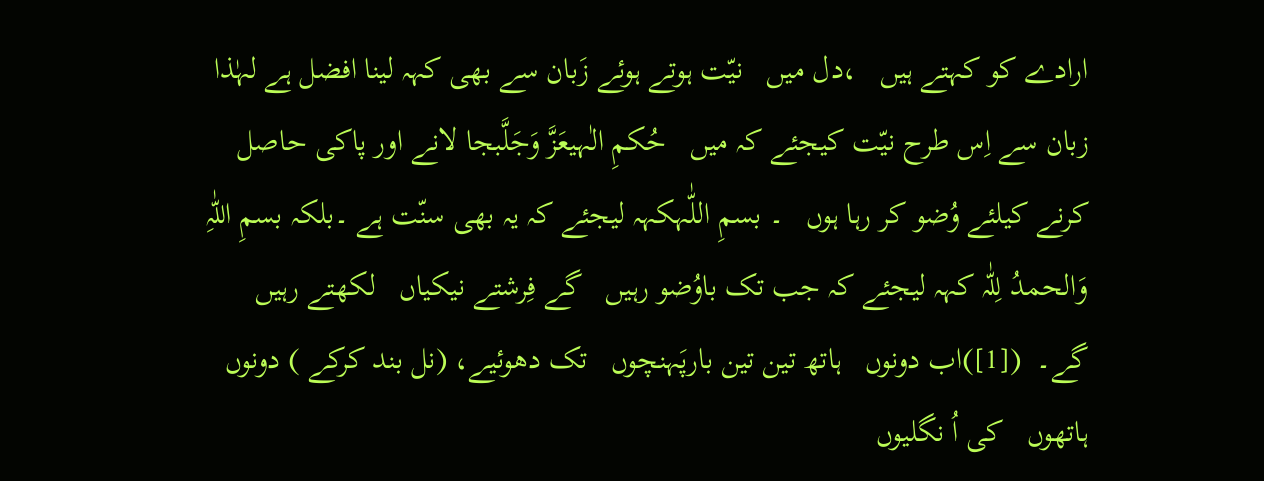ارادے کو کہتے ہیں   ،دل میں   نیّت ہوتے ہوئے زَبان سے بھی کہہ لینا افضل ہے لہٰذا زبان سے اِس طرح نیّت کیجئے کہ میں   حُکمِ الٰہیعَزَّ وَجَلَّبجا لانے اور پاکی حاصل کرنے کیلئے وُضو کر رہا ہوں   ۔ بسمِ اللّٰہکہہ لیجئے کہ یہ بھی سنّت ہے ۔بلکہ بسمِ اللّٰہِ وَالحمدُ لِلّٰہ کہہ لیجئے کہ جب تک باوُضو رہیں   گے فِرشتے نیکیاں   لکھتے رہیں   گے۔  ([1])اب دونوں   ہاتھ تین تین بارپَہنچوں   تک دھوئیے، (نل بند کرکے ) دونوں   ہاتھوں   کی اُ نگلیوں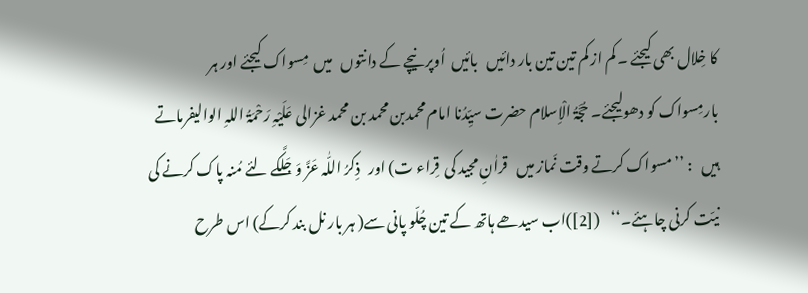کا خِلال بھی کیجئے ۔ کم از کم تین تین بار دائیں   بائیں  اُوپر نیچے کے دانتوں   میں  مِسواک کیجئے اور ہر بارمِسواک کو دھولیجئے۔ حُجَّۃُ الْاِسلام حضرت سیِّدُنا امام محمدبن محمد بن محمد غزالی عَلَیْہِ رَحْمَۃُ اللہِ الوالیفرماتے ہیں   : ’’مسواک کرتے وقت نَماز میں   قراٰنِ مجید کی  قِراء ت) اور   ذِکرُ اللّٰہ عَزَّ وَجَلَّکے لئے مُنہ پاک کرنے کی نیّت کرنی چاہئے۔‘‘    ([2])اب سیدھے ہاتھ کے تین چُلّو پانی سے( ہر بار نل بند کرکے) اس طرح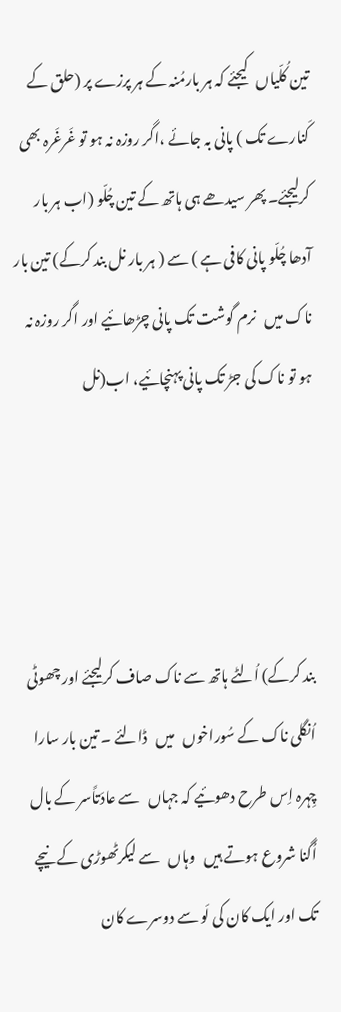تین کُلّیاں   کیجئے کہ ہر بارمُنہ کے ہر پرزے پر (حلق کے کَنارے تک ) پانی بہ جائے ،اگر روزہ نہ ہو تو غَرغَرہ بھی کرلیجئے۔ پھر سیدھے ہی ہاتھ کے تین چُلّو (اب ہر بار آدھا چُلّو پانی کافی ہے ) سے ( ہر بار نل بند کرکے) تین بار ناک میں   نرم گوشت تک پانی چڑھائیے اور اگر روزہ نہ ہو تو ناک کی جڑ تک پانی پہنچائیے، اب(نل




بند کرکے) اُلٹے ہاتھ سے ناک صاف کرلیجئے اور چھوٹی اُنگلی ناک کے سُوراخوں   میں   ڈالئے ۔ تین بار سارا چِہرہ اِس طرح دھوئیے کہ جہاں   سے عادَتاًسر کے بال اُگنا شروع ہوتے ہیں   وہاں   سے لیکرٹھوڑی کے نیچے تک اور ایک کان کی لَو سے دوسرے کان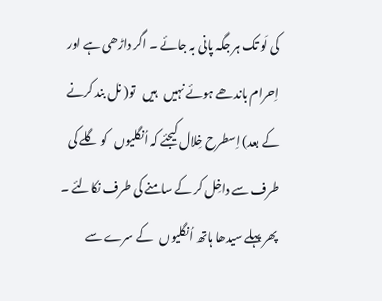کی لَو تک ہر جگہ پانی بہ جائے ۔ اگر داڑھی ہے اور اِحرام باندھے ہوئے نہیں   ہیں   تو( نل بند کرنے کے بعد) اِسطرح خِلال کیجئے کہ اُنگلیوں   کو گلے کی طرف سے داخِل کر کے سامنے کی طرف نکالئے ۔ پھر پہلے سیدھا ہاتھ اُنگلیوں   کے سرے سے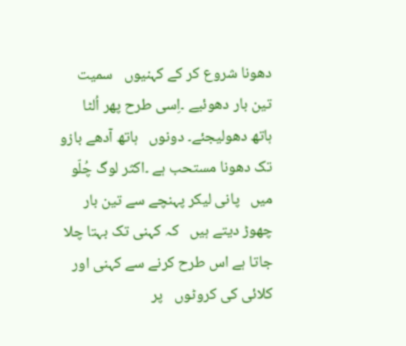دھونا شروع کر کے کہنیوں   سمیت تین بار دھوئیے ۔اِسی طرح پھر اُلٹا ہاتھ دھولیجئے۔ دونوں   ہاتھ آدھے بازو تک دھونا مستحب ہے ۔اکثر لوگ چُلّو میں   پانی لیکر پہنچے سے تین بار چھوڑ دیتے ہیں   کہ کہنی تک بہتا چلا جاتا ہے اس طرح کرنے سے کہنی اور کلائی کی کروٹوں   پر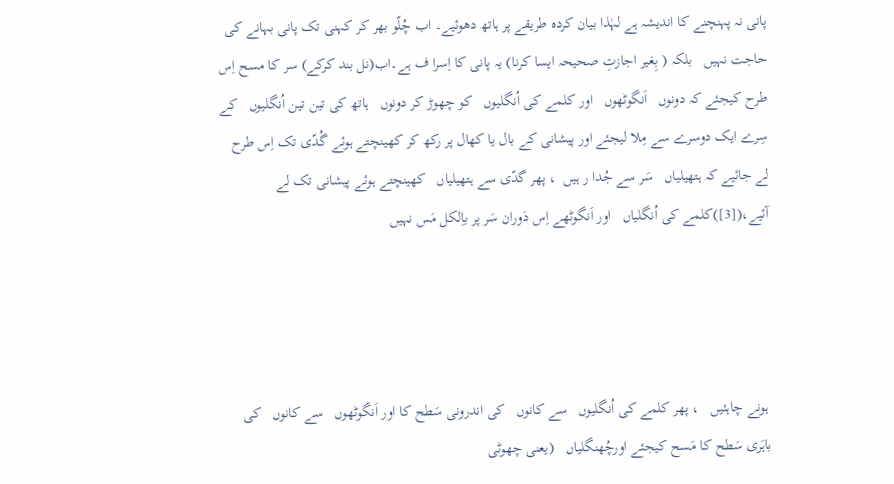پانی نہ پہنچنے کا اندیشہ ہے لہٰذا بیان کردہ طریقے پر ہاتھ دھوئیے۔ اب چُلّو بھر کر کہنی تک پانی بہانے کی حاجت نہیں   بلکہ ( بِغیر اجازتِ صحیحہ ایسا کرنا) یہ پانی کا اِسرا ف ہے۔اب(نل بند کرکے) سر کا مسح اِس طرح کیجئے کہ دونوں   اَنگوٹھوں   اور کلمے کی اُنگلیوں   کو چھوڑ کر دونوں   ہاتھ کی تین تین اُنگلیوں   کے سِرے ایک دوسرے سے مِلا لیجئے اور پیشانی کے بال یا کھال پر رکھ کر کھینچتے ہوئے گُدّی تک اِس طرح لے جائیے کہ ہتھیلیاں   سَر سے جُدا ر ہیں  ، پھر گدّی سے ہتھیلیاں   کھینچتے ہوئے پیشانی تک لے آئیے،([3])کلمے کی اُنگلیاں   اور اَنگوٹھے اِس دَوران سَر پر باِلکل مَس نہیں




 ہونے چاہئیں   ، پھر کلمے کی اُنگلیوں   سے کانوں   کی اندرونی سَطح کا اور اَنگوٹھوں   سے کانوں   کی باہَری سَطح کا مَسح کیجئے اورچُھنگلیاں   (یعنی چھوٹی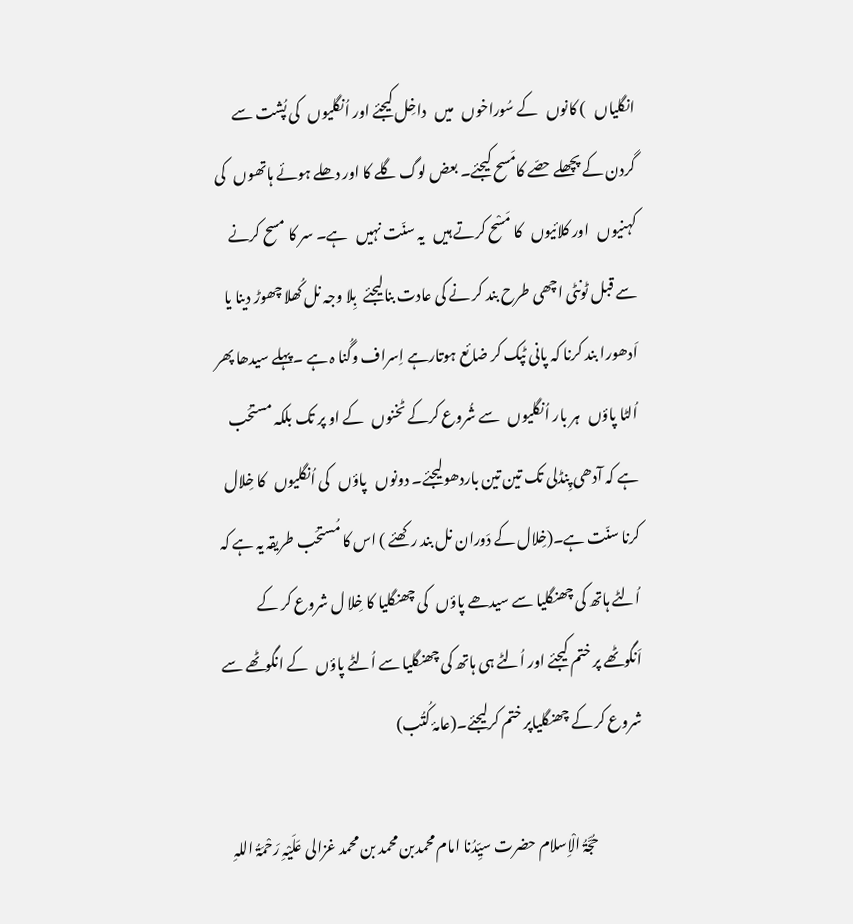انگلیاں   ) کانوں   کے سُوراخوں   میں   داخِل کیجئے اور اُنگلیوں   کی پُشت سے گردن کے پچھلے حصّے کامَسح کیجئے۔ بعض لوگ گلے کا اور دھلے ہوئے ہاتھوں   کی کہنیوں   اور کلائیوں   کا مَسْح کرتے ہیں   یہ سنّت نہیں   ہے۔ سر کا مسح کرنے سے قبل ٹونٹی اچھی طرح بند کر نے کی عادت بنالیجئے  بِلا وجہ نل کُھلا چھوڑ دینا یا اَدھورا بند کرنا کہ پانی ٹپک کر ضائع ہوتارہے اِسراف وگُنا ہ ہے ۔پہلے سیدھا پھر اُلٹا پاؤں   ہر بار اُنگلیوں   سے شُروع کرکے ٹخنوں   کے او پر تک بلکہ مستحَب ہے کہ آدھی پِنڈلی تک تین تین باردھولیجئے۔ دونوں   پاؤں   کی اُنگلیوں   کا خِلال کرنا سنّت ہے۔(خِلال کے دَوران نل بند رکھئے ) اس کا مُستحَب طریقہ یہ ہے کہ اُلٹے ہاتھ کی چھنگلیا سے سیدھے پاؤں   کی چھنگلیا کا خِلا ل شروع کر کے اَنگوٹھے پر ختم کیجئے اور اُلٹے ہی ہاتھ کی چھنگلیا سے اُلٹے پاؤں   کے انگوٹھے سے شروع کر کے چھنگلیاپر ختم کرلیجئے۔(عامۂ کُتُب)

                حُجَّۃُ الْاِسلام حضرت سیِّدُنا امام محمدبن محمد بن محمد غزالی عَلَیْہِ رَحْمَۃُ اللہِ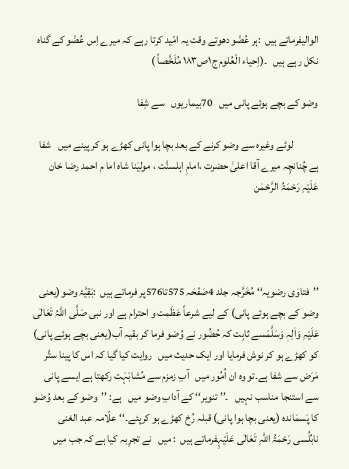الوالیفرماتے ہیں  :ہر عُضْو دھوتے وقت یہ امّید کرتا رہے کہ میرے اِس عُضْو کے گناہ نکل رہے ہیں   ۔(اِحیاء الْعُلوم ج۱ص۱۸۳ مُلَخَّصاً )

وضو کے بچے ہوئے پانی میں   70بیماریوں   سے شِفا

            لوٹے وغیرہ سے وضو کرنے کے بعد بچا ہوا پانی کھڑے ہو کر پینے میں   شفا ہے چُنانچِہ میرے آقا اعلیٰ حضرت ،امامِ اہلسنَّت ، مولیٰنا شاہ اما م احمد رضا خان عَلَیْہِ رَحْمَۃُ الرَّحْمٰن




’’فتاوٰی رضویہ‘‘ مُخَرَّجہ جلد 4صَفْحَہ 575تا576پر فرماتے ہیں  :بَقِیَّۂ وضو(یعنی وضو کے بچے ہوئے پانی) کے لیے شرعاً عَظَمت و احترام ہے اور نبی صَلَّی اللہُ تَعَالٰی عَلَیْہِ وَاٰلِہٖ وَسَلَّمَسے ثابِت کہ حُضُور نے وُضو فرما کر بقیہ آب(یعنی بچے ہوئے پانی) کو کھڑے ہو کر نوش فرمایا اور ایک حدیث میں   روایت کیا گیا کہ اس کا پینا ستَّر مَرَض سے شفا ہے۔تو وہ ان اُمُور میں   آبِ زمزم سے مُشابَہَت رکھتا ہے ایسے پانی سے استنجا مناسب نہیں   ۔’’ تنویر‘‘ کے آدابِ وضو میں   ہے: ’’وضو کے بعد وُضو کا پَسمَاندہ (یعنی بچا ہوا پانی) قبلہ رُخ کھڑے ہو کرپئے۔‘‘علّامہ عبد الغنی نابُلُسی رَحْمَۃُ اللہِ تَعَالٰی عَلَیْہِفرماتے ہیں  : میں   نے تجرِبہ کیا ہے کہ جب میں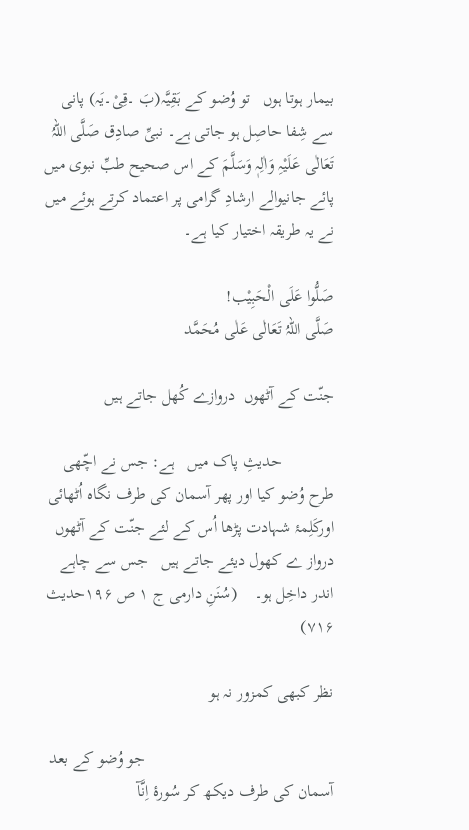بیمار ہوتا ہوں   تو وُضو کے بَقِیَّہ(بَ ۔قِیْ۔یَہ) پانی سے شِفا حاصِل ہو جاتی ہے۔ نبیِّ صادِق صَلَّی اللہُ تَعَالٰی عَلَیْہِ وَاٰلِہٖ وَسَلَّمَ کے اس صحیح طبِّ نبوی میں   پائے جانیوالے ارشادِ گرامی پر اعتماد کرتے ہوئے میں   نے یہ طریقہ اختیار کیا ہے۔

صَلُّوا عَلَی الْحَبِیْب!                                                صَلَّی اللہُ تَعَالٰی عَلٰی مُحَمَّد

جنّت کے آٹھوں  دروازے کُھل جاتے ہیں

            حدیثِ پاک میں   ہے: جس نے اچّھی طرح وُضو کیا اور پھر آسمان کی طرف نگاہ اُٹھائی اورکَلِمۂ شہادت پڑھا اُس کے لئے جنّت کے آٹھوں   درواز ے کھول دیئے جاتے ہیں   جس سے چاہے اندر داخِل ہو۔    (سُنَنِ دارمی ج ۱ ص ۱۹۶حدیث ۷۱۶)

نظر کبھی کمزور نہ ہو

                                            جو وُضو کے بعد آسمان کی طرف دیکھ کر سُورۂ اِنَّآ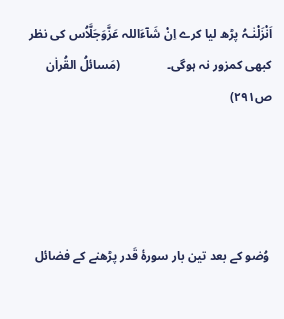اَنْزَلْنٰـہُ پڑھ لیا کرے اِنْ شَآءَاللہ عَزَّوَجَلَّاُس کی نظر کبھی کمزور نہ ہوگی۔               (مَسائلُ القُراٰن ص۲۹۱)




 وُضو کے بعد تین بار سورۂ قَدر پڑھنے کے فضائل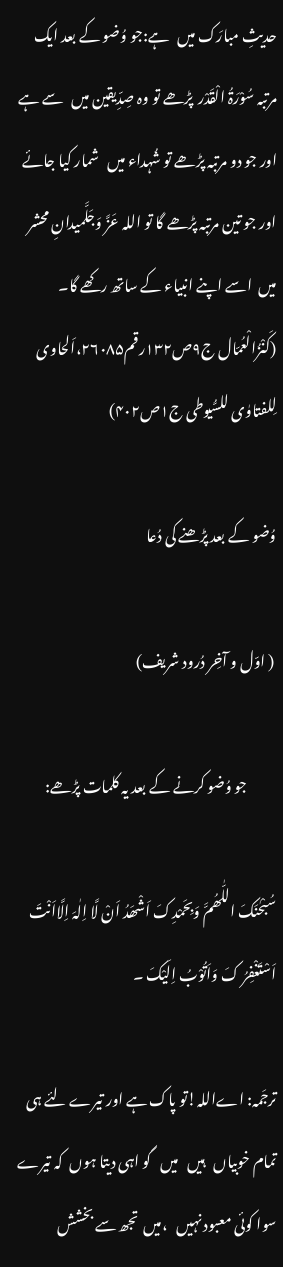حدیثِ مبارَک میں   ہے:جو وُضو کے بعد ایک مرتبہ سُوْرَۃُ الْقَدْر  پڑھے تو وہ صِدِّیقین میں   سے ہے اور جو دو مرتبہ پڑھے تو شُہداء میں   شمار کیا جائے اور جو تین مرتبہ پڑھے گا تو اللہ عَزَّ وَجَلَّمیدانِ محشر میں  اسے اپنے انبیاء کے ساتھ رکھے گا۔ (کَنْزُالْعُمّال ج۹ص۱۳۲رقم۲۶۰۸۵،اَلحاوی لِلفتاوٰی للسُّیوطی ج۱ص۴۰۲)

وُضو کے بعد پڑھنے کی دُعا

 ( اوّل و آخِر دُرود شریف)

          جو وُضو کرنے کے بعد یہ کلمات پڑھے:

سُبْحٰنَکَ اللّٰھُمَّ وَبِحَمْدِکَ اَشْھَدُ اَنْ لَّا اِلٰہَ اِلَّااَنْتَ اَسْتَغْفِرُ کَ وَاَتُوْبُ اِلَیْکَ ۔

ترجَمہ: اےاللہ!تو پاک ہے اور تیرے لئے ہی تمام خوبیاں   ہیں   میں   گو اہی دیتا ہوں  کہ تیرے سوا کوئی معبود نہیں   ،میں  تجھ سے بخشش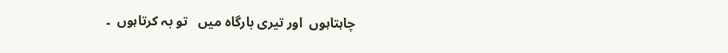چاہتاہوں  اور تیری بارگاہ میں   تو بہ کرتاہوں  ۔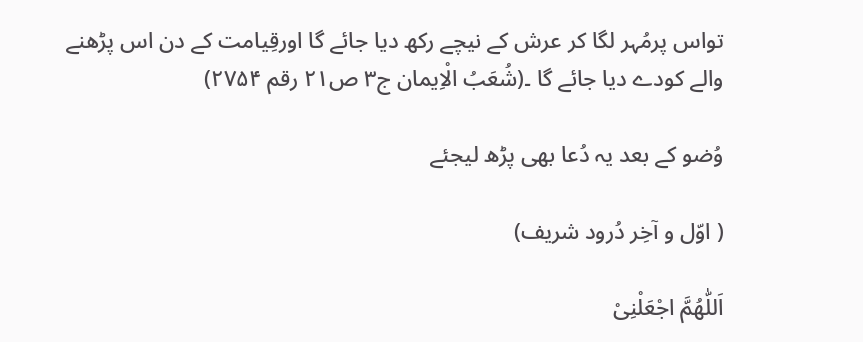تواس پرمُہر لگا کر عرش کے نیچے رکھ دیا جائے گا اورقِیامت کے دن اس پڑھنے والے کودے دیا جائے گا ۔(شُعَبُ الْاِیمان ج۳ ص۲۱ رقم ۲۷۵۴)

وُضو کے بعد یہ دُعا بھی پڑھ لیجئے

( اوّل و آخِر دُرود شریف)

اَللّٰھُمَّ اجْعَلْنِیْ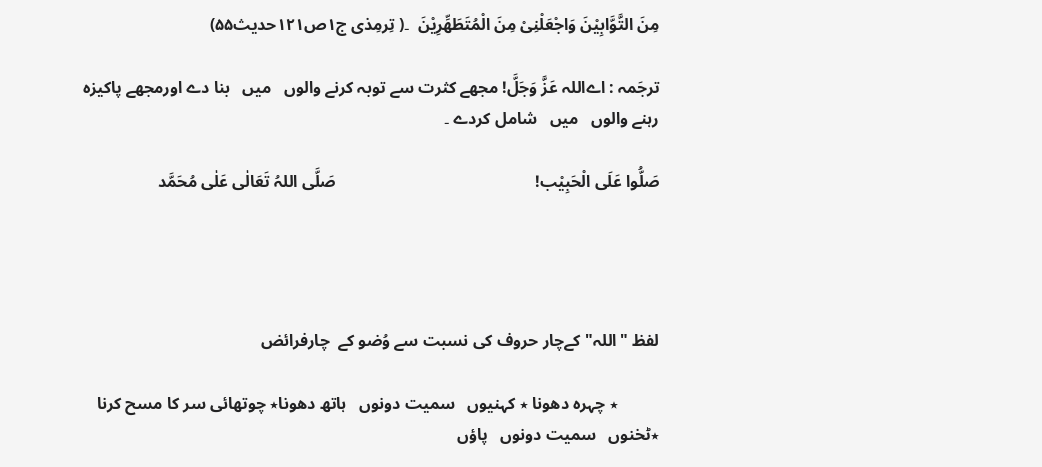مِنَ التَّوَّابِیْنَ وَاجْعَلْنِیْ مِنَ الْمُتَطَھِّرِیْنَ  ۔( تِرمِذی ج۱ص۱۲۱حدیث۵۵)

ترجَمہ : اےاللہ عَزَّ وَجَلَّ! مجھے کثرت سے توبہ کرنے والوں   میں   بنا دے اورمجھے پاکیزہ رہنے والوں   میں   شامل کردے ۔

صَلُّوا عَلَی الْحَبِیْب!                                                صَلَّی اللہُ تَعَالٰی عَلٰی مُحَمَّد




لفظ "اللہ" کےچار حروف کی نسبت سے وُضو کے  چارفرائض

          ٭ چہرہ دھونا ٭ کہنیوں   سمیت دونوں   ہاتھ دھونا٭ چوتھائی سر کا مسح کرنا ٭ٹخنوں   سمیت دونوں   پاؤں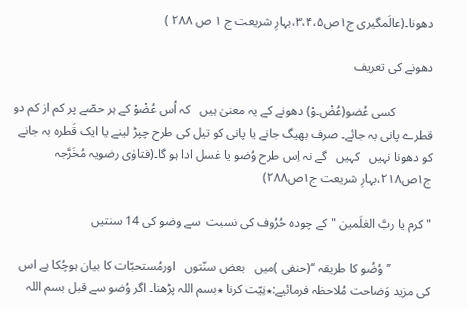دھونا۔(عالَمگیری ج۱ص۳،۴،۵،بہارِ شریعت ج ۱ ص ۲۸۸ )

دھونے کی تعریف

            کسی عُضو(عُضْ۔وْ) دھونے کے یہ معنیٰ ہیں   کہ اُس عُضْوْ کے ہر حصّے پر کم از کم دو قطرے پانی بہ جائے۔ صرف بھیگ جانے یا پانی کو تیل کی طرح چپڑ لینے یا ایک قَطرہ بہ جانے کو دھونا نہیں   کہیں   گے نہ اِس طرح وُضو یا غسل ادا ہو گا۔(فتاوٰی رضویہ مُخَرَّجہ ج۱ص۲۱۸،بہارِ شریعت ج۱ص۲۸۸)

"کرم یا ربَّ العٰلَمین "کے چودہ حُرُوف کی نسبت  سے وضو کی 14 سنتیں

             ’’وُضُو کا طریقہ ‘‘(حنفی )میں   بعض سنّتوں   اورمُستحبّات کا بیان ہوچُکا ہے اس کی مزید وَضاحت مُلاحظہ فرمائیے:٭نِیّت کرنا ٭بسم اللہ پڑھنا۔ اگر وُضو سے قبل بسم اللہ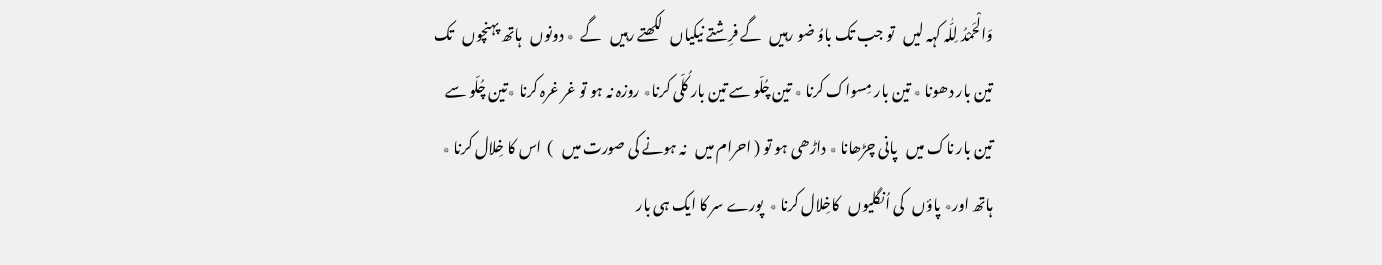وَالْحَمْدُ لِلّٰہ کہہ لیں   تو جب تک باوُ ضو رہیں   گے فرِشتے نیکیاں   لکھتے رہیں   گے  ٭ دونوں   ہاتھ پہنچوں   تک تین بار دھونا ٭ تین بار مِسواک کرنا ٭ تین چُلّو سے تین بار کُلّی کرنا٭ روزہ نہ ہو تو غر غرہ کرنا ٭تین چُلّو سے تین بار ناک میں   پانی چڑھانا ٭ داڑھی ہو تو ( احرام میں   نہ ہونے کی صورت میں   )  اس کا خِلال کرنا ٭ ہاتھ اور٭ پاؤں   کی اُنگلیوں   کاخِلال کرنا ٭  پورے سر کا ایک ہی بار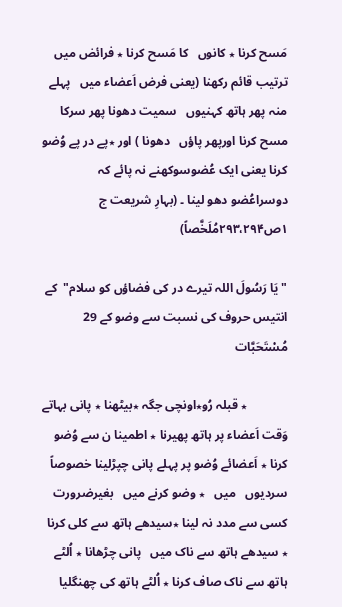مَسح کرنا ٭ کانوں   کا مَسح کرنا ٭ فرائض میں   ترتیب قائم رکھنا (یعنی فرض اَعضاء میں   پہلے منہ پھر ہاتھ کہنیوں   سمیت دھونا پھر سرکا مسح کرنا اورپھر پاؤں   دھونا ) اور ٭پے در پے وُضو کرنا یعنی ایک عُضوسوکھنے نہ پائے کہ دوسراعُضو دھو لینا ۔ (بہارِ شریعت ج ۱ص۲۹۳،۲۹۴مُلَخَّصاً)

"یَا رَسُولَ اللہ تیرے در کی فضاؤں کو سلام"  کے انتیس حروف کی نسبت سے وضو کے 29 مُسْتَحَبَّات

             ٭ قبلہ رُو٭اونچی جگہ ٭بیٹھنا ٭ پانی بہاتے وَقت اَعضاء پر ہاتھ پھیرنا ٭ اطمینا ن سے وُضو کرنا ٭ اَعضائے وُضو پر پہلے پانی چپڑلینا خصوصاً سردیوں   میں   ٭ وضو کرنے میں   بغیرضرورت کسی سے مدد نہ لینا ٭سیدھے ہاتھ سے کلی کرنا ٭ سیدھے ہاتھ سے ناک میں   پانی چڑھانا ٭ اُلٹے ہاتھ سے ناک صاف کرنا ٭ اُلٹے ہاتھ کی چھنگلیا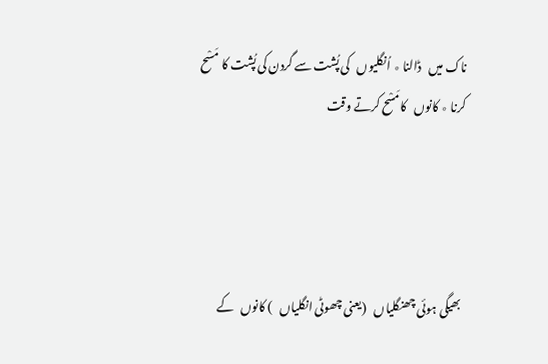ناک میں   ڈالنا ٭ اُنگلیوں   کی پُشت سے گردن کی پُشت کا مَسْح کرنا ٭ کانوں   کامَسْح کرتے وقت




 بھیگی ہوئی چھنگلیاں   (یعنی چھوٹی انگلیاں   ) کانوں   کے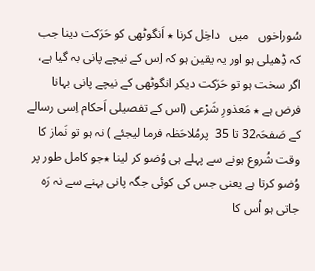سُوراخوں   میں   داخِل کرنا ٭ اَنگوٹھی کو حَرَکت دینا جب کہ ڈِھیلی ہو اور یہ یقین ہو کہ اِس کے نیچے پانی بہ گیا ہے، اگر سخت ہو تو حَرَکت دیکر انگوٹھی کے نیچے پانی بہانا فرض ہے ٭ مَعذورِ شَرْعی (اس کے تفصیلی اَحکام اِسی رسالے کے صَفحَہ32 تا 35  پرمُلاحَظہ فرما لیجئے ) نہ ہو تو نَماز کا وقت شُروع ہونے سے پہلے ہی وُضو کر لینا ٭جو کامل طور پر وُضو کرتا ہے یعنی جس کی کوئی جگہ پانی بہنے سے نہ رَہ جاتی ہو اُس کا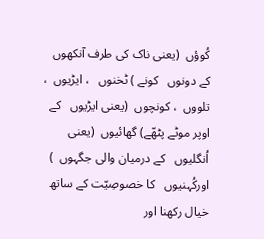کُوؤں  (یعنی ناک کی طرف آنکھوں   کے دونوں   کونے ) ٹخنوں   ، ایڑیوں  ، تلووں  ، کونچوں  (یعنی ایڑیوں   کے اوپر موٹے پٹھّے) گھائیوں  (یعنی اُنگلیوں   کے درمیان والی جگہوں  ) اورکُہنیوں   کا خصوصِیّت کے ساتھ خیال رکھنا اور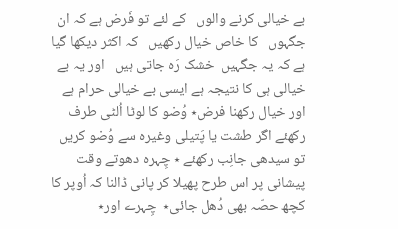بے خیالی کرنے والوں   کے لئے تو فَرض ہے کہ ان جگہوں   کا خاص خیال رکھیں   کہ اکثر دیکھا گیا ہے کہ یہ جگہیں  خشک رَہ جاتی ہیں   اور یہ بے خیالی ہی کا نتیجہ ہے ایسی بے خیالی حرام ہے اور خیال رکھنا فرض٭ وُضو کا لوٹا اُلٹی طرف رکھئے اگر طشت یا پَتیلی وغیرہ سے وُضو کریں   تو سیدھی جانِب رکھئے ٭ چِہرہ دھوتے وقت پیشانی پر اس طرح پھیلا کر پانی ڈالنا کہ اُوپر کا کچھ حصّہ بھی دُھل جائی٭  چِہرے اور٭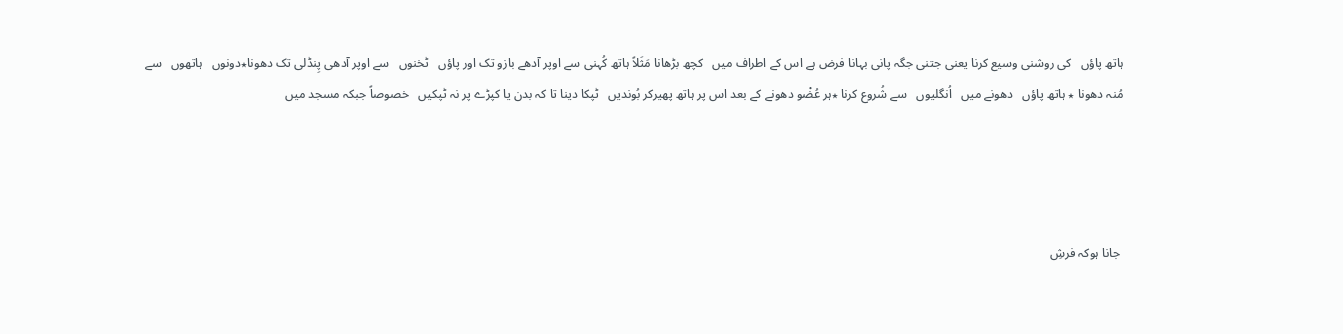ہاتھ پاؤں   کی روشنی وسیع کرنا یعنی جتنی جگہ پانی بہانا فرض ہے اس کے اطراف میں   کچھ بڑھانا مَثَلاً ہاتھ کُہنی سے اوپر آدھے بازو تک اور پاؤں   ٹخنوں   سے اوپر آدھی پِنڈلی تک دھونا٭دونوں   ہاتھوں   سے مُنہ دھونا ٭ ہاتھ پاؤں   دھونے میں   اُنگلیوں   سے شُروع کرنا ٭ہر عُضْو دھونے کے بعد اس پر ہاتھ پھیرکر بُوندیں   ٹپکا دینا تا کہ بدن یا کپڑے پر نہ ٹپکیں   خصوصاً جبکہ مسجد میں




 جانا ہوکہ فرشِ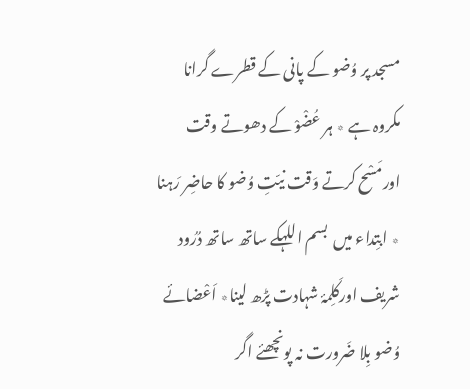مسجد پر وُضو کے پانی کے قطرے گرانا مکروہ ہے ٭ ہر عُضْوْ کے دھوتے وقت اورمَسْح کرتے وَقت نیّتِ وُضو کا حاضِر رَہنا ٭ ابتِداء میں  بسم اللہکے ساتھ ساتھ دُرُود شریف اورکَلِمۂ شہادت پڑھ لینا٭ اَعْضائے وُضو بِلا ضَرورت نہ پونچھئے اگر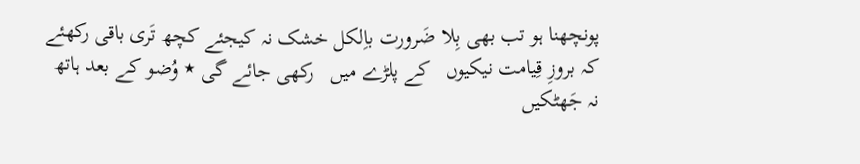پونچھنا ہو تب بھی بِلا ضَرورت باِلکل خشک نہ کیجئے کچھ تَری باقی رکھئے کہ بروزِ قِیامت نیکیوں   کے پلڑے میں   رکھی جائے گی ٭ وُضو کے بعد ہاتھ نہ جَھٹکیں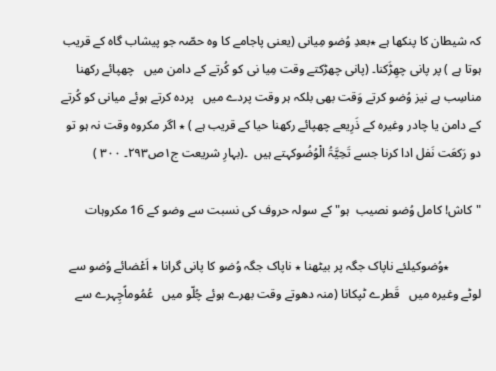کہ شیطان کا پنکھا ہے ٭بعدِ وُضو مِیانی (یعنی پاجامے کا وہ حصّہ جو پیشاب گاہ کے قریب ہوتا ہے ) پر پانی چھِڑَکنا۔ (پانی چھڑکتے وقت مِیا نی کو کُرتے کے دامن میں   چھپائے رکھنا مناسِب ہے نیز وُضو کرتے وَقت بھی بلکہ ہر وقت پردے میں   پردہ کرتے ہوئے میانی کو کُرتے کے دامن یا چادر وغیرہ کے ذَرِیعے چھپائے رکھنا حیا کے قریب ہے ) ٭ اگر مکروہ وقت نہ ہو تو دو رَکعَت نَفل ادا کرنا جسے تَحِیَّۃُ الْوُضُوکہتے ہیں  ۔(بہارِ شریعت ج۱ص۲۹۳۔ ۳۰۰ )

"کاش! کامل وُضو نصیب  ہو" کے سولہ حروف کی نسبت سے وضو کے 16 مکروہات

          ٭وُضوکیلئے ناپاک جگہ پر بیٹھنا ٭ ناپاک جگہ وُضو کا پانی گرانا ٭ اَعْضائے وُضو سے لوٹے وغیرہ میں   قَطرے ٹپکانا (منہ دھوتے وقت بھرے ہوئے چُلّو میں   عُمُوماًچِہرے سے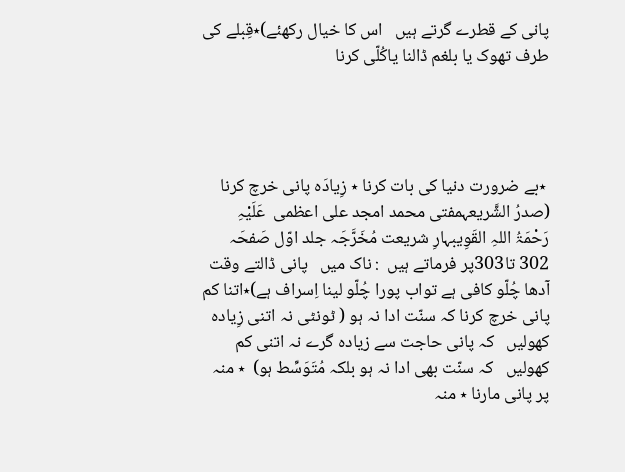پانی کے قطرے گرتے ہیں   اس کا خیال رکھئے)٭قِبلے کی طرف تھوک یا بلغم ڈالنا یاکُلّی کرنا




 ٭بے ضرورت دنیا کی بات کرنا ٭ زِیادَہ پانی خرچ کرنا (صدرُ الشَّریعہمفتی محمد امجد علی اعظمی  عَلَیْہِ رَحْمَۃُ اللہِ القَوِیبہارِ شریعت مُخَرَّجَہ جلد اوّل صَفحَہ 302 تا303پر فرماتے ہیں  : ناک میں   پانی ڈالتے وقت آدھا چُلّو کافی ہے تواب پورا چُلّو لینا اِسراف ہے)٭اتنا کم پانی خرچ کرنا کہ سنّت ادا نہ ہو ( ٹونٹی نہ اتنی زِیادہ کھولیں   کہ پانی حاجت سے زیادہ گرے نہ اتنی کم کھولیں   کہ سنّت بھی ادا نہ ہو بلکہ مُتَوَسِّط ہو)  ٭ منہ پر پانی مارنا ٭ منہ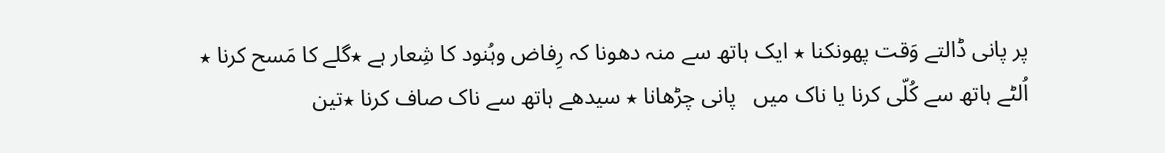پر پانی ڈالتے وَقت پھونکنا ٭ ایک ہاتھ سے منہ دھونا کہ رِفاض وہُنود کا شِعار ہے ٭گلے کا مَسح کرنا ٭ اُلٹے ہاتھ سے کُلّی کرنا یا ناک میں   پانی چڑھانا ٭ سیدھے ہاتھ سے ناک صاف کرنا ٭تین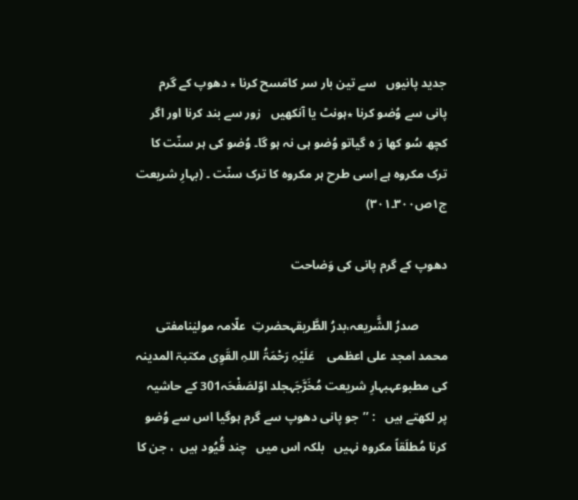جدید پانیوں   سے تین بار سر کامَسح کرنا ٭ دھوپ کے گرم پانی سے وُضو کرنا ٭ہونٹ یا آنکھیں   زور سے بند کرنا اور اگر کچھ سُو کھا رَ ہ گیاتو وُضو ہی نہ ہو گا۔ وُضو کی ہر سنّت کا ترک مکروہ ہے اِسی طرح ہر مکروہ کا ترک سنّت ۔ (بہارِ شریعت ج۱ص۳۰۰۔۳۰۱)

دھوپ کے گرم پانی کی وَضاحت

         صدرُ الشَّریعہ،بدرُ الطَّریقہحضرتِ  علّامہ مولیٰنامفتی محمد امجد علی اعظمی    عَلَیْہِ رَحْمَۃُ اللہِ القَوِی مکتبۃ المدینہ کی مطبوعہبہارِ شریعت مُخَرَّجَہجلد اوّلصَفْحَہ301 کے حاشیہ پر لکھتے ہیں   : ’’جو پانی دھوپ سے گرم ہوگیا اس سے وُضو کرنا مُطلَقاً مکروہ نہیں   بلکہ اس میں   چند قُیُود ہیں  ، جن کا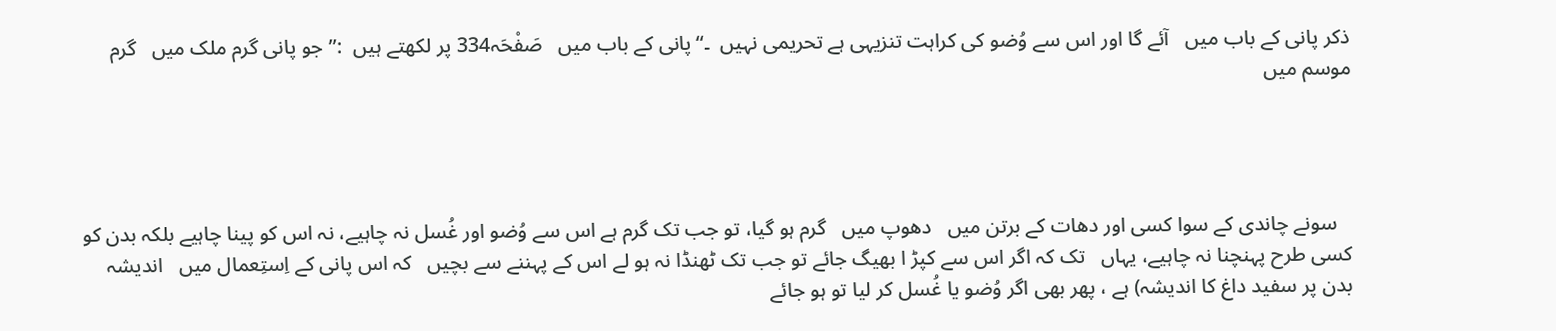ذکر پانی کے باب میں   آئے گا اور اس سے وُضو کی کراہت تنزیہی ہے تحریمی نہیں  ۔‘‘پانی کے باب میں   صَفْحَہ334 پر لکھتے ہیں  :’’جو پانی گرم ملک میں   گرم موسم میں




   سونے چاندی کے سوا کسی اور دھات کے برتن میں   دھوپ میں   گرم ہو گیا، تو جب تک گرم ہے اس سے وُضو اور غُسل نہ چاہیے، نہ اس کو پینا چاہیے بلکہ بدن کو کسی طرح پہنچنا نہ چاہیے، یہاں   تک کہ اگر اس سے کپڑ ا بھیگ جائے تو جب تک ٹھنڈا نہ ہو لے اس کے پہننے سے بچیں   کہ اس پانی کے اِستِعمال میں   اندیشہ بدن پر سفید داغ کا اندیشہ) ہے ، پھر بھی اگر وُضو یا غُسل کر لیا تو ہو جائے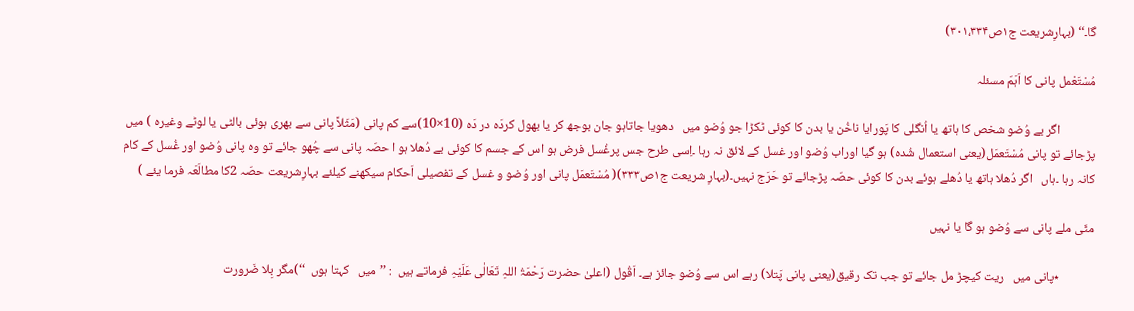گا۔‘‘ (بہارِشریعت ج۱ص۳۰۱،۳۳۴)

مُسْتَعْمل پانی کا اَہَمّ مسئلہ

            اگر بے وُضو شخص کا ہاتھ یا اُنگلی کا پَورایا ناخُن یا بدن کا کوئی ٹکڑا جو وُضو میں   دھویا جاتاہو جان بوجھ کر یا بھول کردَہ در دَہ (10×10)سے کم پانی (مَثَلاً پانی سے بھری ہوئی بالٹی یا لوٹے وغیرہ ) میں   پڑجائے تو پانی مُسْتَعمَل(یعنی استعمال شُدہ) ہو گیا اوراب وُضو اور غسل کے لائق نہ رہا ۔اِسی طرح جس پرغُسل فرض ہو اس کے جسم کا کوئی بے دُھلا ہو ا حصّہ پانی سے چُھو جائے تو وہ پانی وُضو اور غُسل کے کام کانہ رہا ۔ہاں   اگر دُھلا ہاتھ یا دُھلے ہوئے بدن کا کوئی حصّہ پڑجائے تو حَرَج نہیں۔(بہارِ شریعت ج۱ص۳۳۳)( مُسْتَعمَل پانی اور وُضو و غسل کے تفصیلی اَحکام سیکھنے کیلئے بہارِشریعت حصّہ 2کا مطالَعَہ فرما یئے )

مٹّی ملے پانی سے وُضو ہو گا یا نہیں

            ٭پانی میں   ریت کیچڑ مل جائے تو جب تک رقیق(یعنی پانی پَتلا) رہے اس سے وُضو جائز ہے۔ اَقُول (اعلیٰ حضرت رَحْمَۃُ اللہِ تَعَالٰی عَلَیْہِ فرماتے ہیں  : ’’میں   کہتا ہوں  ‘‘)مگر بِلا ضَرورت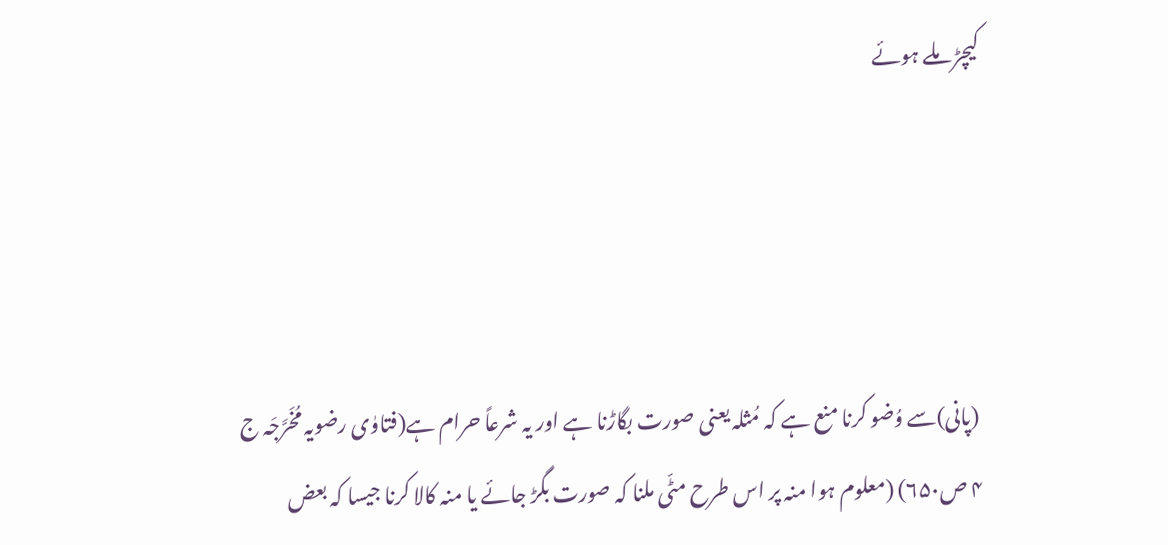کیچڑ ملے ہوئے




 (پانی)سے وُضو کرنا منع ہے کہ مُثلہ یعنی صورت بگاڑنا ہے اور یہ شرعاً حرام ہے(فتاوٰی رضویہ مُخَرَّجَہ ج ۴ ص۶۵۰) (معلوم ہوا منہ پر اس طرح مٹّی ملنا کہ صورت بگڑ جائے یا منہ کالا کرنا جیسا کہ بعض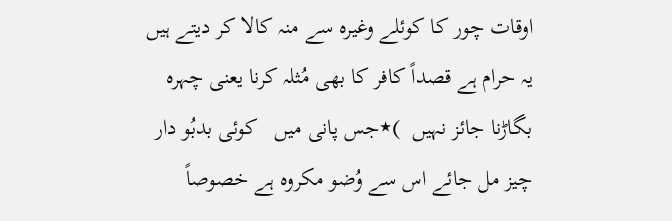اوقات چور کا کوئلے وغیرہ سے منہ کالا کر دیتے ہیں   یہ حرام ہے قصداً کافر کا بھی مُثلہ کرنا یعنی چہرہ بگاڑنا جائز نہیں  )٭جس پانی میں   کوئی بدبُو دار چیز مل جائے اس سے وُضو مکروہ ہے خصوصاً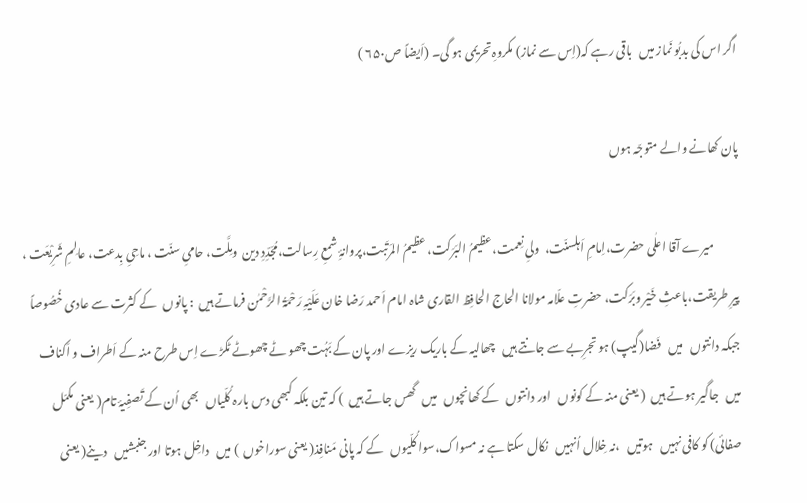اگر اس کی بدبُو نَماز میں   باقی رہے کہ(اِس سے نماز) مکروہِ تحریمی ہو گی۔ (اَیضاً ص۶۵۰ )

پان کھانے والے متوجّہ ہوں

           میرے آقا اعلٰی حضرت،اِمامِ اَہلسنّت،  ولیِ نِعمت،عظیمُ البَرَکت، عظیمُ المَرتَبت،پروانۂِ شمعِ رِسالت،مُجَدِّدِ دین  ومِلَّت، حامیِ سنّت ، ماحِیِ بِدعت، عالِمِ شَرِیْعَت ، پیرِ طریقت،باعثِ خَیْر وبَرَکت، حضرتِ علّامہ مولانا الحاج الحافِظ القاری شاہ امام اَحمد رَضا خان عَلَیْہِ رَحْمَۃُ الرَّحْمٰن فرماتے ہیں  : پانوں   کے کثرت سے عادی خُصُوصاً جبکہ دانتوں   میں   فَضا(گیپ) ہو تجرِبے سے جانتے ہیں   چھالیہ کے باریک ریزے اور پان کے بَہُت چھو ٹے چھوٹے ٹکڑے اِس طرح منہ کے اَطراف و اَکناف میں   جاگیر ہوتے ہیں  ( یعنی منہ کے کونوں   اور دانتوں   کے کھانچوں   میں   گھس جاتے ہیں  ) کہ تین بلکہ کبھی دس بارہ کُلّیاں   بھی اُن کے تَصفِیۂ تام( یعنی مکمّل صفائی) کو کافی نہیں   ہوتیں   ،نہ خِلال اُنہیں   نکال سکتا ہے نہ مسواک،سوا کُلّیوں   کے کہ پانی مَنافِذ( یعنی سوراخوں  ) میں   داخِل ہوتا اور جنبشیں   دینے( یعنی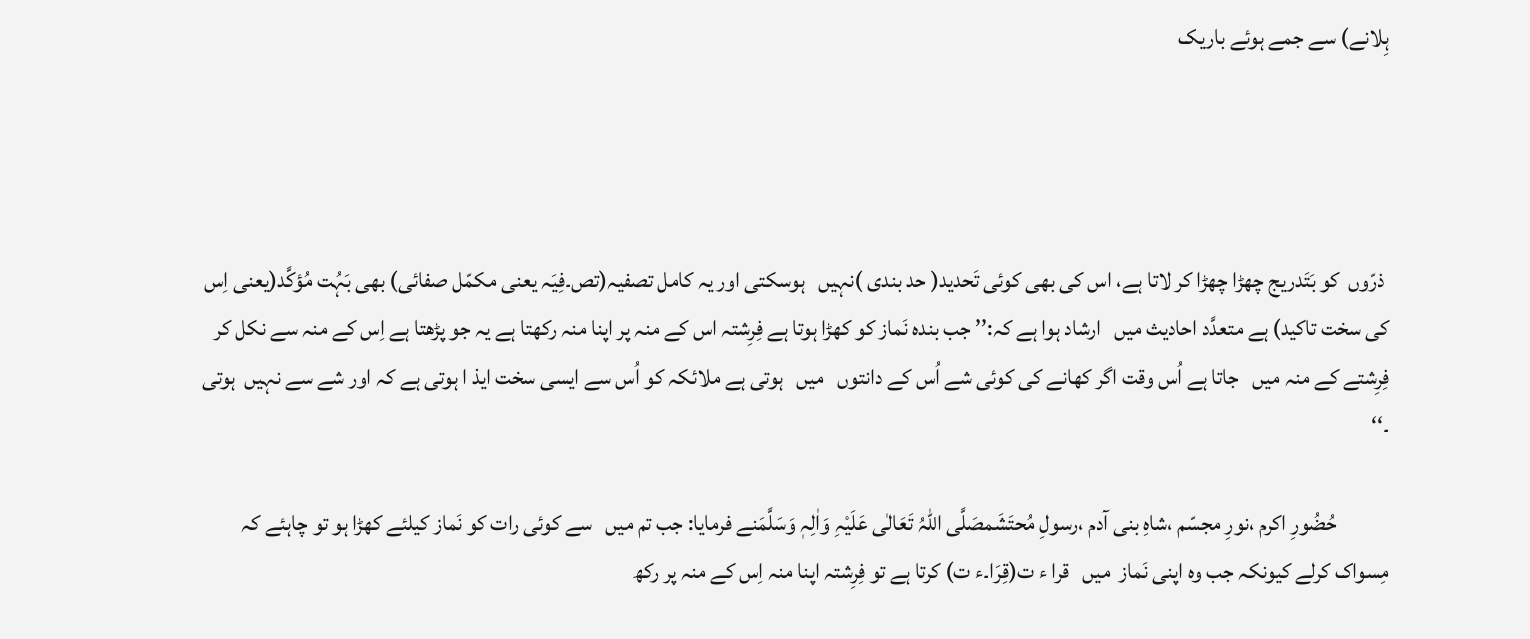ہِلانے) سے جمے ہوئے باریک




 ذرّوں  کو بَتَدریج چھڑا چھڑا کر لاتا ہے، اس کی بھی کوئی تَحدید( حد بندی )نہیں   ہوسکتی اور یہ کامل تصفیہ(تص۔فِیَہ یعنی مکمّل صفائی) بھی بَہُت مُؤکَّد(یعنی اِس کی سخت تاکید) ہے متعدَّد احادیث میں   ارشاد ہوا ہے کہ:’’ جب بندہ نَماز کو کھڑا ہوتا ہے فِرِشتہ اس کے منہ پر اپنا منہ رکھتا ہے یہ جو پڑھتا ہے اِس کے منہ سے نکل کر فِرِشتے کے منہ میں   جاتا ہے اُس وقت اگر کھانے کی کوئی شے اُس کے دانتوں   میں   ہوتی ہے ملائکہ کو اُس سے ایسی سخت ایذ ا ہوتی ہے کہ اور شے سے نہیں  ہوتی ۔‘‘

            حُضُورِ اکرم ،نورِ مجسّم ،شاہِ بنی آدم ،رسولِ مُحتَشَمصَلَّی اللہُ تَعَالٰی عَلَیْہِ وَاٰلِہٖ وَسَلَّمَنے فرمایا: جب تم میں   سے کوئی رات کو نَماز کیلئے کھڑا ہو تو چاہئے کہ مِسواک کرلے کیونکہ جب وہ اپنی نَماز  میں   قرا ء ت(قِرَا۔ء ت) کرتا ہے تو فِرِشتہ اپنا منہ اِس کے منہ پر رکھ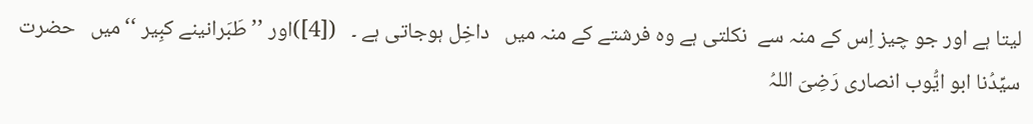لیتا ہے اور جو چیز اِس کے منہ سے  نکلتی ہے وہ فرشتے کے منہ میں   داخِل ہوجاتی ہے ۔   ([4])اور ’’طَبَرانینے کبِیر ‘‘میں   حضرت سیِّدُنا ابو ایُّوب انصاری رَضِیَ اللہُ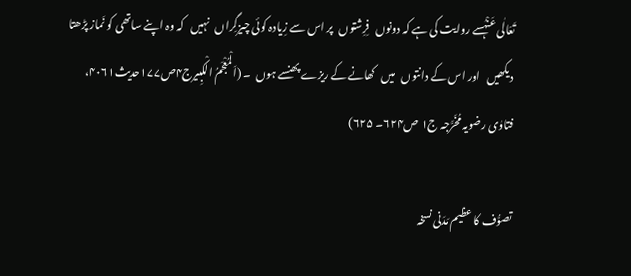تَعَالٰی عَنْہُسے روایت کی ہے کہ دونوں   فِرِشتوں   پر اس سے زِیادہ کوئی چیزگِراں   نہیں   کہ وہ اپنے ساتھی کو نَماز پڑھتا دیکھیں   اور اس کے دانتوں   میں   کھانے کے ریزے پھنسے ہوں  ۔ (اَلْمُعْجَمُ الْکبِیرج۴ص۱۷۷حدیث۴۰۶۱، فتاوٰی رضویہ مُخَرَّجہ ج۱ ص۶۲۴۔ ۶۲۵)

تصوُّف کا عظیم مَدَنی نسخہ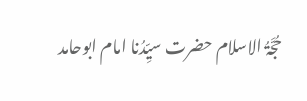حُجَّۃُ الاسلام حضرت سیِّدُنا امام ابوحامد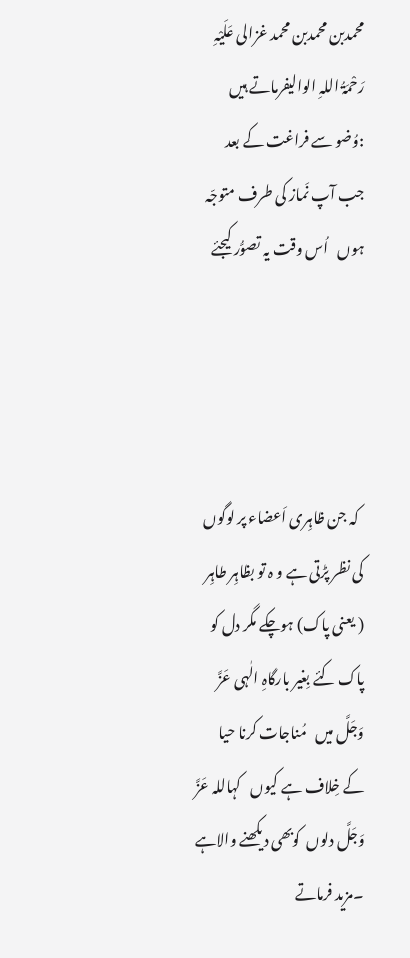محمدبن محمدبن محمد غزالی عَلَیْہِ رَحْمَۃُ اللہِ الوالیفرماتے ہیں   :وُضو سے فراغت کے بعد جب آپ نَماز کی طرف متوجّہ ہوں   اُس وقت یہ تصوُّر کیجئے




  کہ جن ظاہِری اَعضاء پر لوگوں   کی نظر پڑتی ہے و ہ تو بظاہِر طاہِر ( یعنی پاک) ہوچکے مگر دل کو پاک کئے بِغیر بارگاہِ الٰہی عَزَّ وَجَلَّ میں   مُناجات کرنا حیا کے خِلاف ہے کیوں   کہاللہ عَزَّ وَجَلَّ دلوں  کوبھی دیکھنے والاہے ۔مزید فرماتے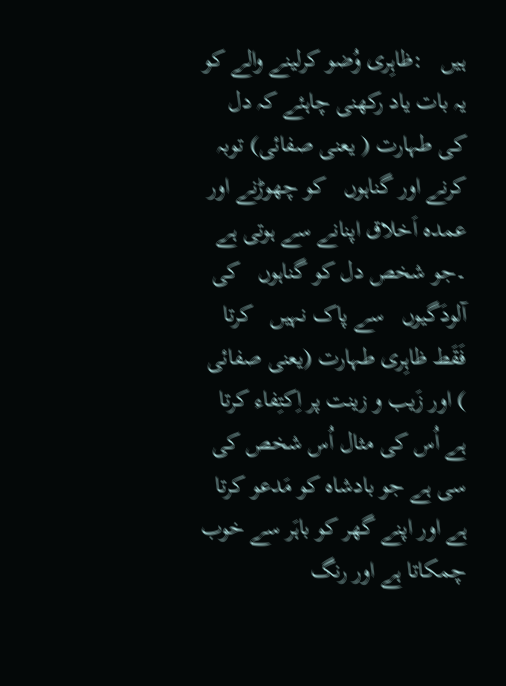ہیں   :ظاہِری وُضو کرلینے والے کو یہ بات یاد رکھنی چاہئے کہ دل کی طہارت ( یعنی صفائی) توبہ کرنے اور گناہوں   کو چھوڑنے اور عمدہ اَخلاق اپنانے سے ہوتی ہے ۔جو شخص دل کو گناہوں   کی آلودَگیوں   سے پاک نہیں   کرتا فَقَط ظاہِری طہارت (یعنی صفائی ) اور زَیب و زینت پر اِکتِفاء کرتا ہے اُس کی مثال اُس شخص کی سی ہے جو بادشاہ کو مَدعو کرتا ہے اور اپنے گھر کو باہَر سے خوب چمکاتا ہے اور رنگ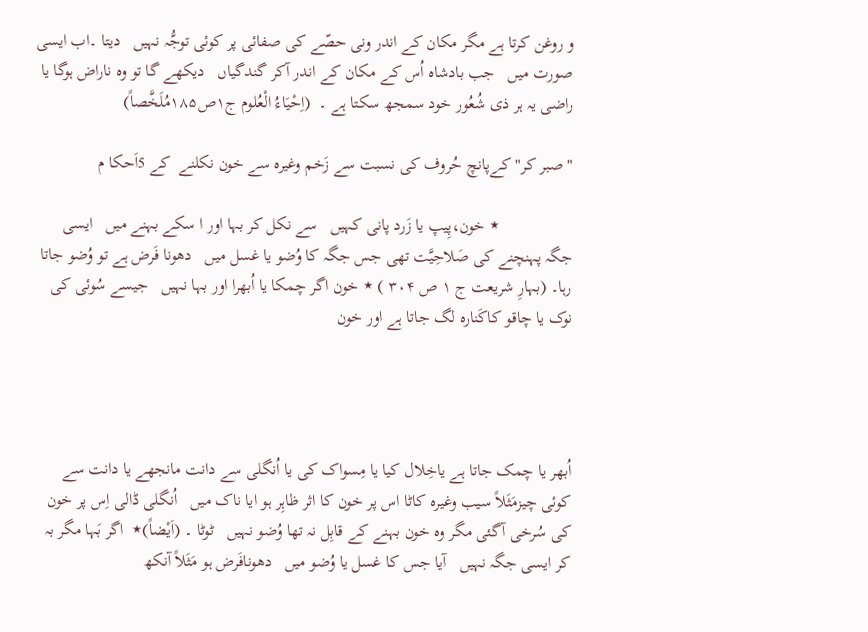و روغن کرتا ہے مگر مکان کے اندر ونی حصّے کی صفائی پر کوئی توجُّہ نہیں   دیتا ۔اب ایسی صورت میں   جب بادشاہ اُس کے مکان کے اندر آکر گندگیاں   دیکھے گا تو وہ ناراض ہوگا یا راضی یہ ہر ذی شُعُور خود سمجھ سکتا ہے ۔  (اِحْیَاءُ الْعُلوم ج۱ص۱۸۵مُلَخَّصاً)

"صبر کر" کےپانچ حُروف کی نسبت سے زَخم وغیرہ سے خون نکلنے  کے 5اَحکا م

                 ٭ خون،پِیپ یا زَرد پانی کہیں   سے نکل کر بہا اور ا سکے بہنے میں   ایسی جگہ پہنچنے کی صَلاحِیَّت تھی جس جگہ کا وُضو یا غسل میں   دھونا فَرض ہے تو وُضو جاتا رہا۔ (بہارِ شریعت ج ۱ ص ۳۰۴ ) ٭ خون اگر چمکا یا اُبھرا اور بہا نہیں   جیسے سُوئی کی نوک یا چاقو کاکَنارہ لگ جاتا ہے اور خون




اُبھر یا چمک جاتا ہے یاخِلال کیا یا مِسواک کی یا اُنگلی سے دانت مانجھے یا دانت سے کوئی چیزمَثَلاً سیب وغیرہ کاٹا اس پر خون کا اثر ظاہِر ہو ایا ناک میں   اُنگلی ڈالی اِس پر خون کی سُرخی آگئی مگر وہ خون بہنے کے قابِل نہ تھا وُضو نہیں   ٹوٹا ۔ (اَیْضاً)٭  اگر بَہا مگر بہ کر ایسی جگہ نہیں   آیا جس کا غسل یا وُضو میں   دھونافَرض ہو مَثَلاً آنکھ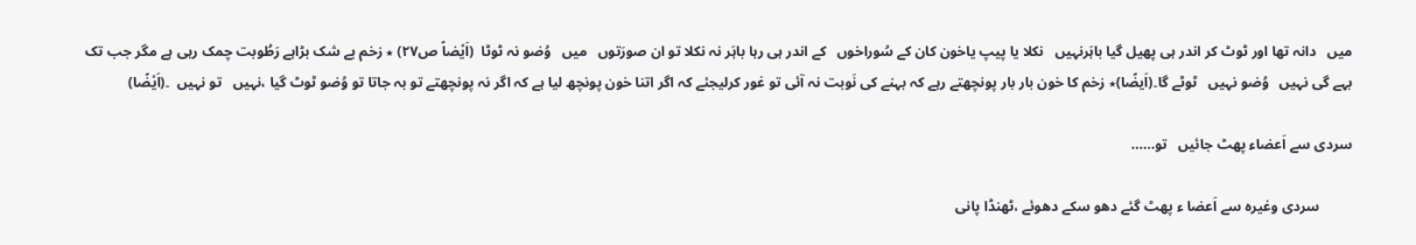میں   دانہ تھا اور ٹوٹ کر اندر ہی پھیل گیا باہَرنہیں   نکلا یا پیپ یاخون کان کے سُوراخوں   کے اندر ہی رہا باہَر نہ نکلا تو ان صورَتوں   میں   وُضو نہ ٹوٹا  (اَیْضاً ص۲۷) ٭ زخم بے شک بڑاہے رَطُوبت چمک رہی ہے مگر جب تک بہے گی نہیں   وُضو نہیں   ٹوٹے گا۔(اَیضًا)٭ زخم کا خون بار بار پونچھتے رہے کہ بہنے کی نَوبت نہ آئی تو غور کرلیجئے کہ اگر اتنا خون پونچھ لیا ہے کہ اگر نہ پونچھتے تو بہ جاتا تو وُضو ٹوٹ گیا ،نہیں   تو نہیں  ۔(اَیْضًا)

سردی سے اَعضاء پھٹ جائیں   تو......

         سردی وغیرہ سے اَعضا ء پھٹ گئے دھو سکے دھوئے ،ٹھنڈا پانی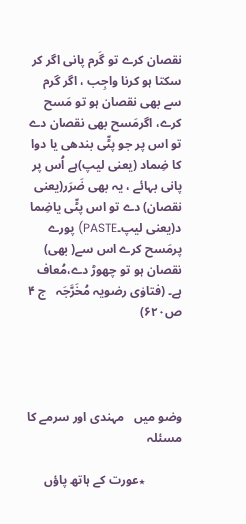نقصان کرے تو گَرم پانی اگر کر سکتا ہو کرنا واجِب ، اگر گرم سے بھی نقصان ہو تو مَسح کرے، اگرمَسح بھی نقصان دے تو اس پر جو پٹّی بندھی یا دوا کا ضِماد (یعنی لیپ)ہے اُس پر پانی بہائے ، یہ بھی ضَرَر(یعنی نقصان) دے تو اس پٹّی یاضِما د(یعنی لیپ۔PASTE) پورے پرمَسح کرے اس سے( بھی) نقصان ہو تو چھوڑ دے،مُعاف ہے۔ (فتاوٰی رضویہ مُخَرَّجَہ   ج ۴ ص۶۲۰)




وضو میں   مہندی اور سرمے کا مسئلہ

            ٭عورت کے ہاتھ پاؤں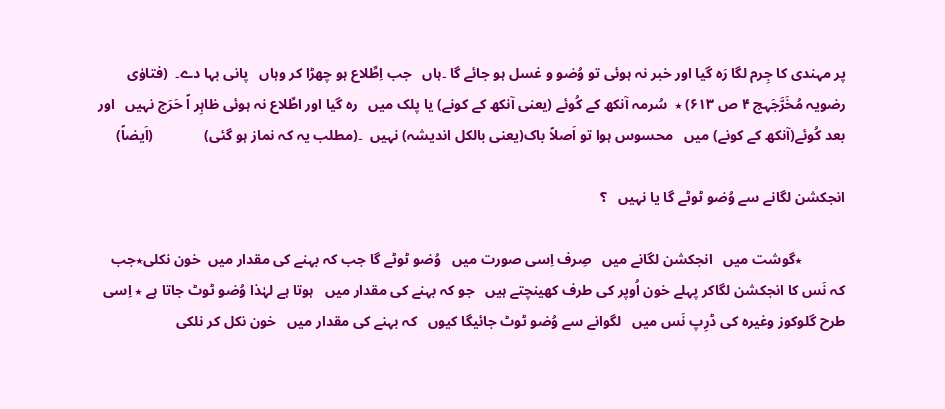پر مہندی کا جِرم لگا رَہ گیا اور خبر نہ ہوئی تو وُضو و غسل ہو جائے گا ۔ہاں   جب اِطِّلاع ہو چھڑا کر وہاں   پانی بہا دے۔  (فتاوٰی رضویہ مُخَرَّجَہج ۴ ص ۶۱۳) ٭  سُرمہ آنکھ کے کُوئے (یعنی آنکھ کے کونے) یا پلک میں   رہ گیا اور اطِّلاع نہ ہوئی ظاہِر اً حَرَج نہیں   اور بعد کُوئے(آنکھ کے کونے) میں   محسوس ہوا تو اَصلاً باک(یعنی بالکل اندیشہ) نہیں  ۔(مطلب یہ کہ نماز ہو گئی)              (اَیضاً)

انجکشن لگانے سے وُضو ٹوٹے گا یا نہیں   ؟

            ٭گوشت میں   انجکشن لگانے میں   صِرف اِسی صورت میں   وُضو ٹوٹے گا جب کہ بہنے کی مقدار میں  خون نکلی٭جب کہ نَس کا انجکشن لگاکر پہلے خون اُوپر کی طرف کھینچتے ہیں   جو کہ بہنے کی مقدار میں   ہوتا ہے لہٰذا وُضو ٹوٹ جاتا ہے ٭ اِسی طرح گلوکوز وغیرہ کی ڈرِپ نَس میں   لگوانے سے وُضو ٹوٹ جائیگا کیوں   کہ بہنے کی مقدار میں   خون نکل کر نلکی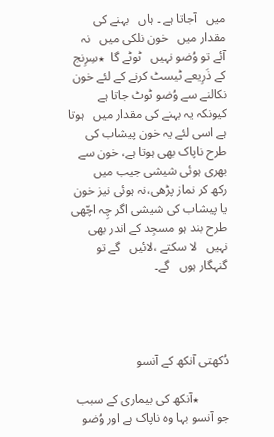میں   آجاتا ہے ۔ ہاں   بہنے کی مقدار میں   خون نلکی میں   نہ آئے تو وُضو نہیں   ٹوٹے گا  ٭سِرِنج کے ذَرِیعے ٹیسٹ کرنے کے لئے خون نکالنے سے وُضو ٹوٹ جاتا ہے کیونکہ یہ بہنے کی مقدار میں   ہوتا ہے اسی لئے یہ خون پیشاب کی طرح ناپاک بھی ہوتا ہے، خون سے بھری ہوئی شیشی جیب میں   رکھ کر نماز پڑھی،نہ ہوئی نیز خون یا پیشاب کی شیشی اگر چِہ اچّھی طرح بند ہو مسجِد کے اندر بھی نہیں   لا سکتے ،لائیں   گے تو گنہگار ہوں   گے۔




دُکھتی آنکھ کے آنسو

          ٭آنکھ کی بیماری کے سبب جو آنسو بہا وہ ناپاک ہے اور وُضو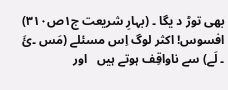بھی توڑ د یگا ۔ (بہارِ شریعت ج۱ص۳۱۰) افسوس! اکثر لوگ اِس مسئلے (مَس ۔ئَ ۔ لَے) سے ناواقِف ہوتے ہیں   اور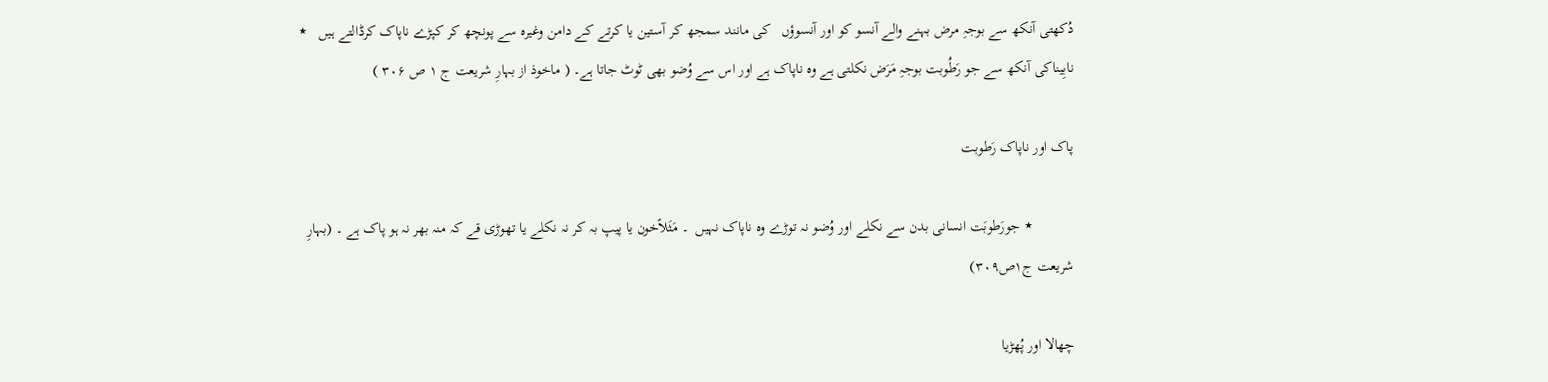دُکھتی آنکھ سے بوجہِ مرض بہنے والے آنسو کو اور آنسوؤں   کی مانند سمجھ کر آستین یا کرتے کے دامن وغیرہ سے پونچھ کر کپڑے ناپاک کرڈالتے ہیں   ٭ نابِیناکی آنکھ سے جو رَطُوبت بوجہِ مَرَض نکلتی ہے وہ ناپاک ہے اور اس سے وُضو بھی ٹوٹ جاتا ہے۔ ( ماخوذ از بہارِ شریعت ج ۱ ص ۳۰۶ )

پاک اور ناپاک رَطوبت

           ٭ جورَطوبَت انسانی بدن سے نکلے اور وُضو نہ توڑے وہ ناپاک نہیں  ۔ مَثَلاًخون یا پیپ بہ کر نہ نکلے یا تھوڑی قے کہ منہ بھر نہ ہو پاک ہے ۔ (بہارِ شریعت ج۱ص۳۰۹)

چھالا اور پُھڑیا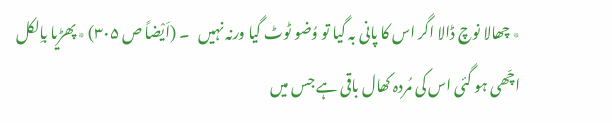٭ چھالا نوچ ڈالا اگر اس کا پانی بہ گیا تو وُضو ٹوٹ گیا ورنہ نہیں   ۔ (اَیْضاً ص ۳۰۵) ٭پھڑیا باِلکل اچّھی ہو گئی اس کی مُردہ کھال باقی ہے جس میں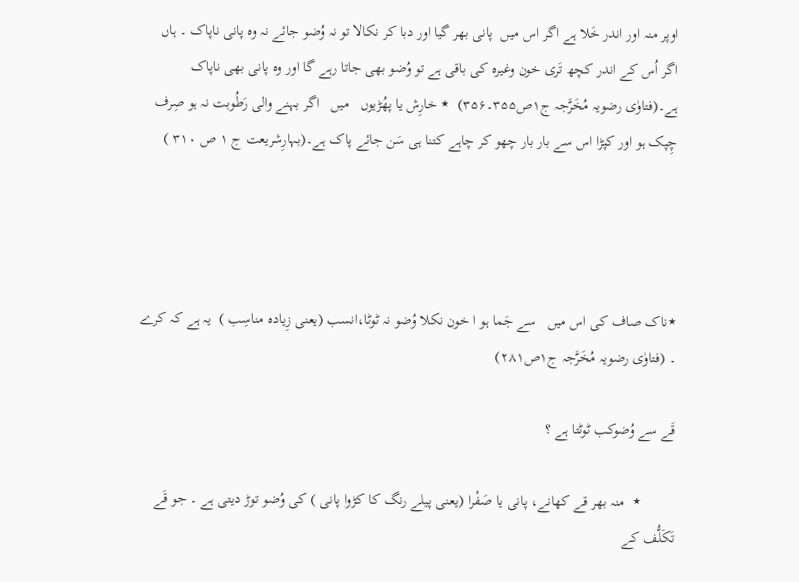اوپر منہ اور اندر خَلا ہے اگر اس میں  پانی بھر گیا اور دبا کر نکالا تو نہ وُضو جائے نہ وہ پانی ناپاک ۔ ہاں   اگر اُس کے اندر کچھ تَری خون وغیرہ کی باقی ہے تو وُضو بھی جاتا رہے گا اور وہ پانی بھی ناپاک ہے۔(فتاوٰی رضویہ مُخَرَّجہ ج۱ص۳۵۵۔۳۵۶)  ٭ خارِش یا پھُڑیوں   میں   اگر بہنے والی رَطُوبت نہ ہو صِرف چِپک ہو اور کپڑا اس سے بار بار چھو کر چاہے کتنا ہی سَن جائے پاک ہے۔(بہارِشریعت ج ۱ ص ۳۱۰ )




٭ناک صاف کی اس میں   سے جَما ہو ا خون نکلا وُضو نہ ٹوٹا،انسب (یعنی زِیادہ مناسِب )  یہ ہے کہ کرے ۔ (فتاوٰی رضویہ مُخَرَّجہ ج۱ص۲۸۱)

قَے سے وُضوکب ٹوٹتا ہے ؟

         ٭  منہ بھر قے کھانے، پانی یا صَفْرا (یعنی پیلے رنگ کا کڑوا پانی ) کی وُضو توڑ دیتی ہے ۔ جو قَے تَکَلُّف کے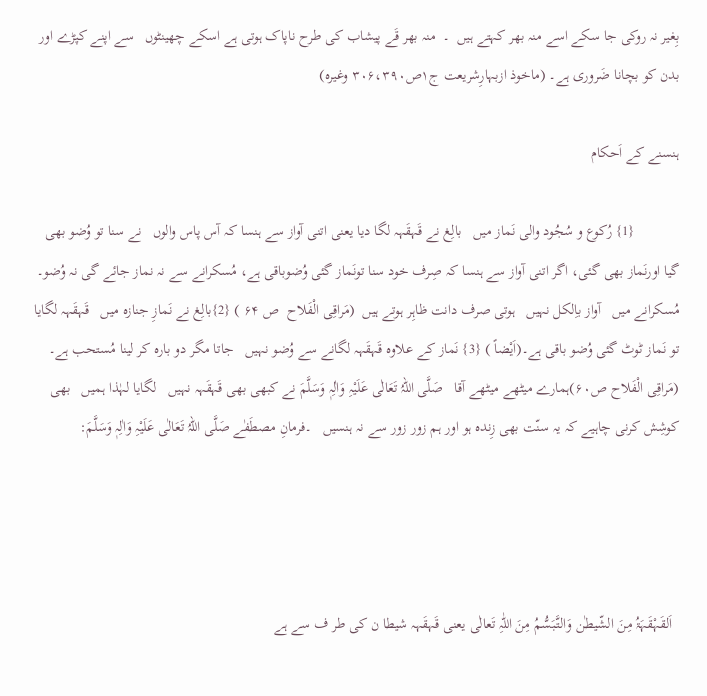بِغیر نہ روکی جا سکے اسے منہ بھر کہتے ہیں  ۔  منہ بھر قَے پیشاب کی طرح ناپاک ہوتی ہے اسکے چھینٹوں   سے اپنے کپڑے اور بدن کو بچانا ضَروری ہے۔ (ماخوذ ازبہارِشریعت ج۱ص۳۰۶،۳۹۰ وغیرہ)

ہنسنے کے اَحکام

            {1} رُکوع و سُجُود والی نَماز میں   بالِغ نے قَہقَہہ لگا دیا یعنی اتنی آواز سے ہنسا کہ آس پاس والوں   نے سنا تو وُضو بھی گیا اورنَماز بھی گئی، اگر اتنی آواز سے ہنسا کہ صِرف خود سنا تونَماز گئی وُضوباقی ہے، مُسکرانے سے نہ نماز جائے گی نہ وُضو۔  مُسکرانے میں   آواز باِلکل نہیں   ہوتی صرف دانت ظاہِر ہوتے ہیں  (مَراقِی الْفَلاح  ص ۶۴ ) {2}بالِغ نے نَمازِ جنازہ میں   قَہقَہہ لگایا تو نَماز ٹوٹ گئی وُضو باقی ہے۔(اَیْضاً ) {3} نَماز کے علاوہ قَہقَہہ لگانے سے وُضو نہیں   جاتا مگر دو بارہ کر لینا مُستحب ہے۔ (مَراقِی الْفَلاح ص۶۰)ہمارے میٹھے میٹھے آقا   صَلَّی اللہُ تَعَالٰی عَلَیْہِ وَاٰلِہٖ وَسَلَّمَ نے کبھی بھی قَہقَہہ نہیں   لگایا لہٰذا ہمیں   بھی کوشِش کرنی چاہیے کہ یہ سنّت بھی زِندہ ہو اور ہم زور زور سے نہ ہنسیں   ۔فرمانِ مصطَفٰے صَلَّی اللہُ تَعَالٰی عَلَیْہِ وَاٰلِہٖ وَسَلَّمَ:




  اَلقَہْقَہَۃُ مِنَ الشّیطٰن وَالتَّبَسُّمُ مِنَ اللّٰہِ تَعالٰی یعنی قَہقَہہ شیطا ن کی طر ف سے ہے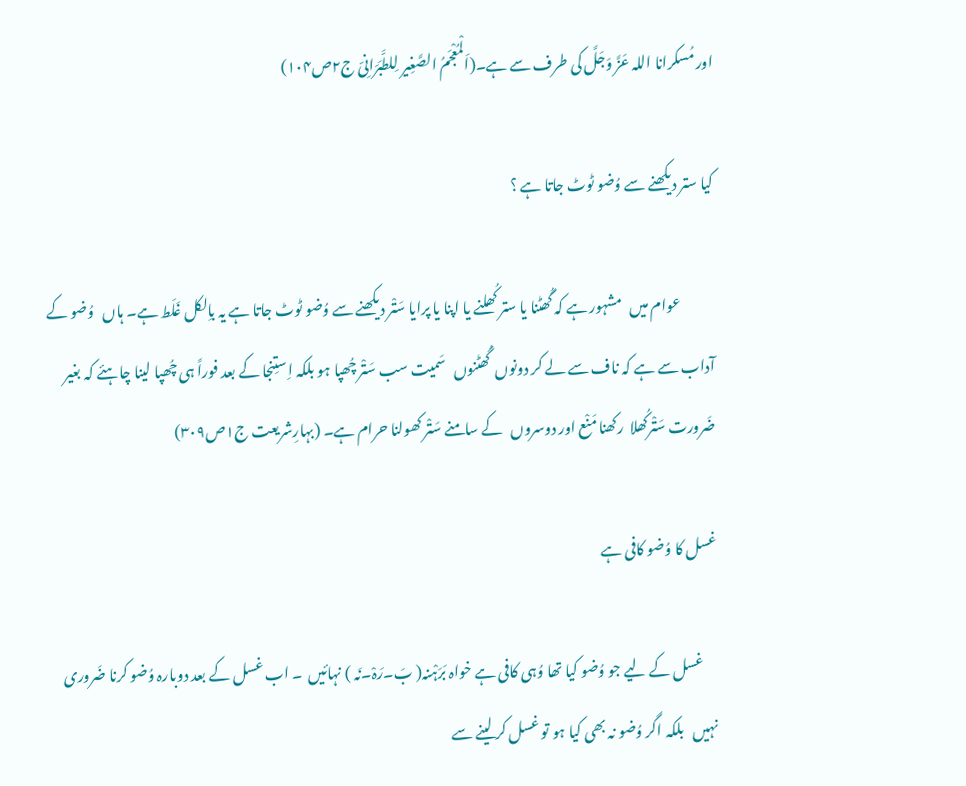اور مُسکرانا اللہ عَزَّ وَجَلَّ کی طرف سے ہے۔(اَلْمُعْجَمُ الصَّغِیر لِلطَّبَرَانِیّ ج۲ص۱۰۴)

کیا ستر دیکھنے سے وُضو ٹوٹ جاتا ہے ؟

            عوام میں   مشہور ہے کہ گُھٹنا یا ستر کُھلنے یا اپنا یا پرایا سَتْر دیکھنے سے وُضو ٹوٹ جاتا ہے یہ باِلکل غَلَط ہے۔ ہاں   وُضو کے آداب سے ہے کہ ناف سے لے کر دونوں  گُھٹنوں   سَمیت سب سَتْر چُھپا ہو بلکہ اِستِنجا کے بعد فوراً ہی چُھپا لینا چاہئے کہ بغیر ضَرورت سَتْرکُھلا  رکھنا مَنْع اور دوسروں   کے سامنے سَتْر کھولنا حرام ہے۔ (بہارِشریعت ج۱ص۳۰۹)

غسل کا وُضو کافی ہے

     غسل کے لیے جو وُضو کیا تھا وُہی کافی ہے خواہ بَرَہْنہ( بَ۔رَہْ۔نَہ ) نہائیں  ۔ اب غسل کے بعد دوبارہ وُضو کرنا ضَروری نہیں   بلکہ اگر وُضو نہ بھی کیا ہو تو غسل کر لینے سے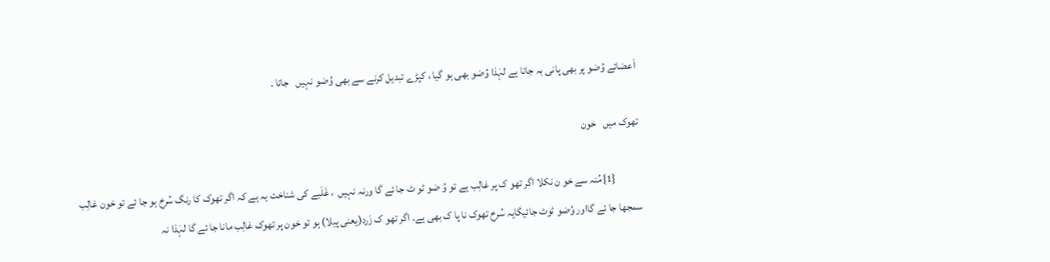اَعضائے وُضو پر بھی پانی بہ جاتا ہے لہٰذا وُضو بھی ہو گیا ، کپڑے تبدیل کرنے سے بھی وُضو نہیں   جاتا ۔

تھوک میں   خون

            {1}مُنہ سے خو ن نکلا اگر تھو ک پر غالِب ہے تو وُ ضو ٹو ٹ جا ئے گا ورنہ نہیں  ، غَلَبے کی شناخت یہ ہے کہ اگر تھوک کا رنگ سُرخ ہو جا ئے تو خون غالِب سمجھا جا ئے گااور وُضو ٹوٹ جائیگایہ سُرخ تھوک نا پا ک بھی ہے۔ اگر تھو ک زَرد(یعنی پیلا) ہو تو خون پر تھوک غالِب مانا جا ئے گا لہٰذا نہ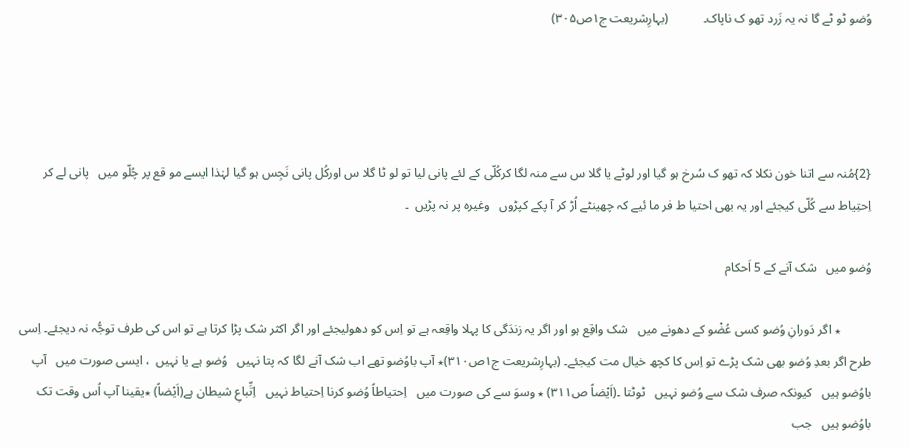وُضو ٹو ٹے گا نہ یہ زَرد تھو ک ناپاک۔           (بہارِشریعت ج۱ص۳۰۵)




{2}مُنہ سے اتنا خون نکلا کہ تھو ک سُرخ ہو گیا اور لوٹے یا گلا س سے منہ لگا کرکُلّی کے لئے پانی لیا تو لو ٹا گلا س اورکُل پانی نَجِس ہو گیا لہٰذا ایسے مو قع پر چُلّو میں   پانی لے کر اِحتِیاط سے کُلّی کیجئے اور یہ بھی احتیا ط فر ما ئیے کہ چھینٹے اُڑ کر آ پکے کپڑوں   وغیرہ پر نہ پڑیں  ۔

وُضو میں   شک آنے کے 5 اَحکام

          ٭ اگر دَورانِ وُضو کسی عُضْو کے دھونے میں   شک واقِع ہو اور اگر یہ زندَگی کا پہلا واقِعہ ہے تو اِس کو دھولیجئے اور اگر اکثر شک پڑا کرتا ہے تو اس کی طرف توجُّہ نہ دیجئے۔ اِسی طرح اگر بعدِ وُضو بھی شک پڑے تو اِس کا کچھ خیال مت کیجئے۔ (بہارِشریعت ج۱ص۳۱۰)٭ آپ باوُضو تھے اب شک آنے لگا کہ پتا نہیں   وُضو ہے یا نہیں  ، ایسی صورت میں   آپ باوُضو ہیں   کیونکہ صرف شک سے وُضو نہیں   ٹوٹتا ۔(اَیْضاً ص۳۱۱) ٭ وسوَ سے کی صورت میں   اِحتیاطاً وُضو کرنا اِحتیاط نہیں   اِتِّباعِ شیطان ہے(اَیْضاً) ٭یقینا آپ اُس وقت تک باوُضو ہیں   جب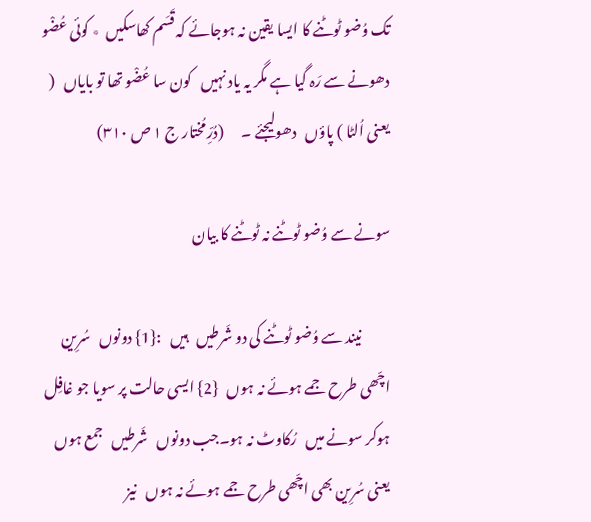تک وُضو ٹوٹنے کا ایسا یقین نہ ہوجائے کہ قَسَم کھاسکیں  ٭ کوئی عُضْو دھونے سے رَہ گیا ہے مگر یہ یاد نہیں   کون سا عُضْو تھا تو بایاں   ( یعنی اُلٹا ) پاؤں   دھولیجئے ۔      (دُرِّمُختار ج ۱ ص ۳۱۰)

سونے سے وُضو ٹوٹنے نہ ٹوٹنے کا بیان

          نیند سے وُضو ٹوٹنے کی دو شَرطیں   ہیں   :{1} دونوں   سُرِین اچّھی طرح جمے ہوئے نہ ہوں   {2} ایسی حالت پر سویا جو غافِل ہوکر سونے میں   رُکاوٹ نہ ہو۔جب دونوں   شَرطیں   جمع ہوں   یعنی سُرِین بھی اچّھی طرح جمے ہوئے نہ ہوں   نیز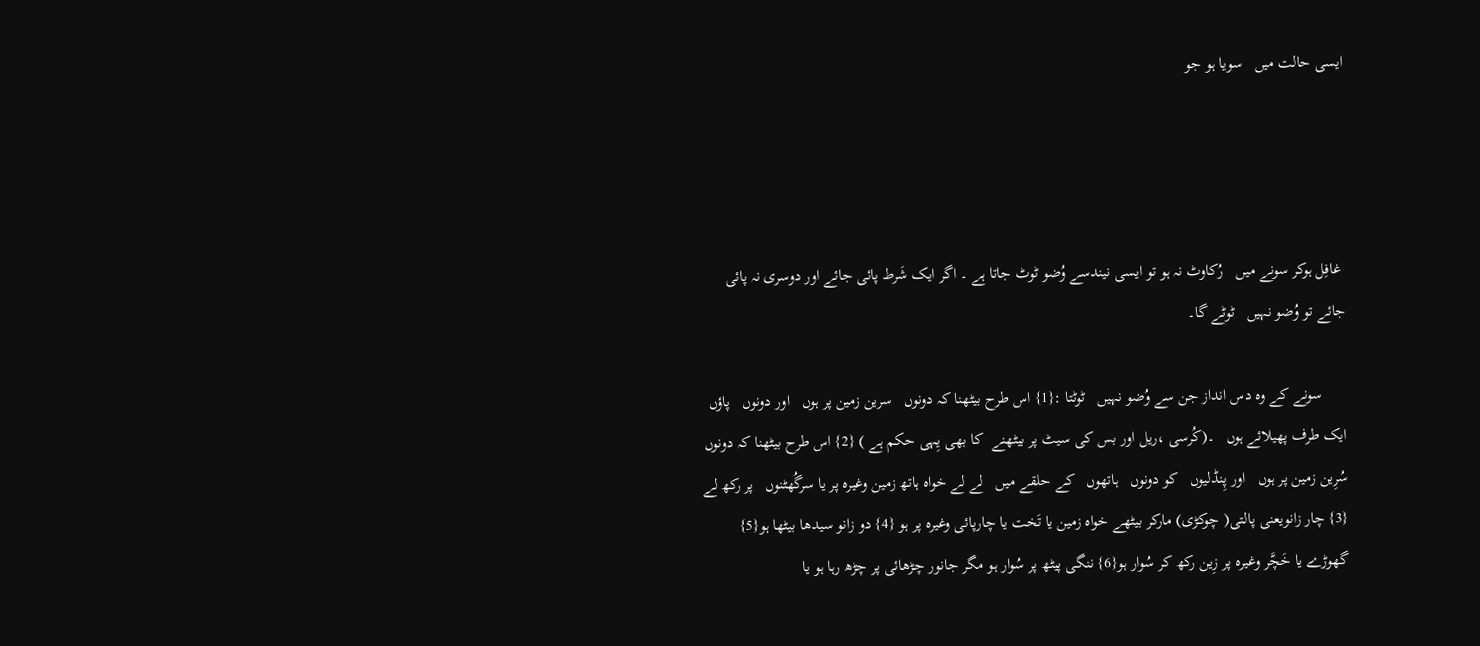ایسی حالت میں   سویا ہو جو




 غافِل ہوکر سونے میں   رُکاوٹ نہ ہو تو ایسی نیندسے وُضو ٹوٹ جاتا ہے ۔ اگر ایک شَرط پائی جائے اور دوسری نہ پائی جائے تو وُضو نہیں   ٹوٹے گا۔

      سونے کے وہ دس انداز جن سے وُضو نہیں   ٹوٹتا :{1} اس طرح بیٹھنا کہ دونوں   سرین زمین پر ہوں   اور دونوں   پاؤں   ایک طرف پھیلائے ہوں   ۔(کُرسی ،ریل اور بس کی سیٹ پر بیٹھنے  کا بھی یِہی حکم ہے ) {2} اس طرح بیٹھنا کہ دونوں   سُرِین زمین پر ہوں   اور پِنڈلیوں   کو دونوں   ہاتھوں   کے حلقے میں   لے لے خواہ ہاتھ زمین وغیرہ پر یا سرگُھٹنوں   پر رکھ لے {3} چار زانویعنی پالتی( چوکڑی) مارکر بیٹھے خواہ زمین یا تَخت یا چارپائی وغیرہ پر ہو {4} دو زانو سیدھا بیٹھا ہو{5} گھوڑے یا خَچَّر وغیرہ پر زِین رکھ کر سُوار ہو{6} ننگی پیٹھ پر سُوار ہو مگر جانور چڑھائی پر چڑھ رہا ہو یا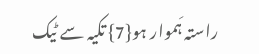راستہ ہَموار ہو{7} تکیہ سے ٹیک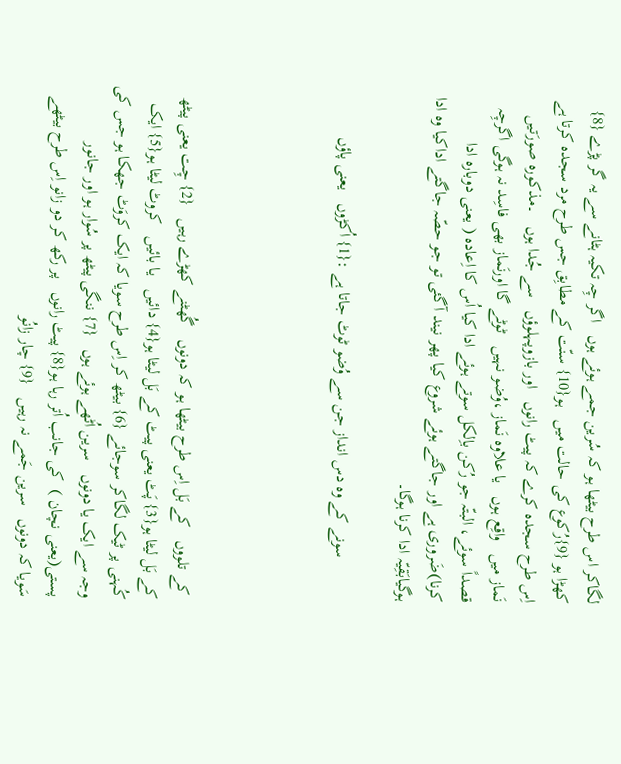لگاکر اس طرح بیٹھا ہو کہ سُرین جمے ہوئے ہوں   اگر چِہ تکیہ ہٹانے سے یہ گر پڑے {8} کھڑا ہو {9}رُکوع کی حالت میں   ہو{10} سنّت کے مطابِق جس طرح مرد سجدہ کرتا ہے اِس طرح سجدہ کرے کہ پیٹ رانوں   اور بازوپہلوؤں   سے جُدا ہوں   ۔مذکورہ صورَتیں   نَماز میں   واقِع ہوں   یا علاوہ نَماز ،وُضو نہیں   ٹوٹے گا اورنَماز بھی فاسِد نہ ہوگی اگرچِہ قصداً سوئے، البتّہ جو رُکن باِلکل سوتے ہوئے ادا کیا اُس کا اِعادہ ( یعنی دوبارہ ادا کرنا)ضَروری ہے اور جاگتے ہوئے شروع کیا پھر نیند آگئی تو جو حصّہ جاگتے اداکیا وہ ادا ہوگیابَقِیّہ ادا کرنا ہوگا۔

          سونے کے وہ دس انداز جن سے وُضو ٹوٹ جاتا ہے :{1} اُکڑوں   یعنی پاؤں




 کے تلووں   کے بَل اِس طرح بیٹھا ہو کہ دونوں   گُھٹنے کھڑے رہیں   {2} چِت یعنی پیٹھ کے بَل لیٹا ہو{3} پَٹ یعنی پیٹ کے بَل لیٹا ہو{4} دائیں   یا بائیں   کروٹ لیٹا ہو{5} ایک کُہنی پر ٹیک لگاکر سوجائے {6} بیٹھ کر اِس طرح سویا کہ ایک کروَٹ جھکا ہو جس کی وجہ سے ایک یا دونوں   سرین اُٹھے ہوئے ہوں   {7} ننگی پیٹھ پر سُوار ہو اور جانور پستی(یعنی نچان )  کی جانب اُتر رہا ہو{8} پیٹ رانوں   پر رکھ کر دو زانو اِس طرح بیٹھے سَویا کہ دونوں   سرین جَمے نہ رہیں   {9} چار زانُو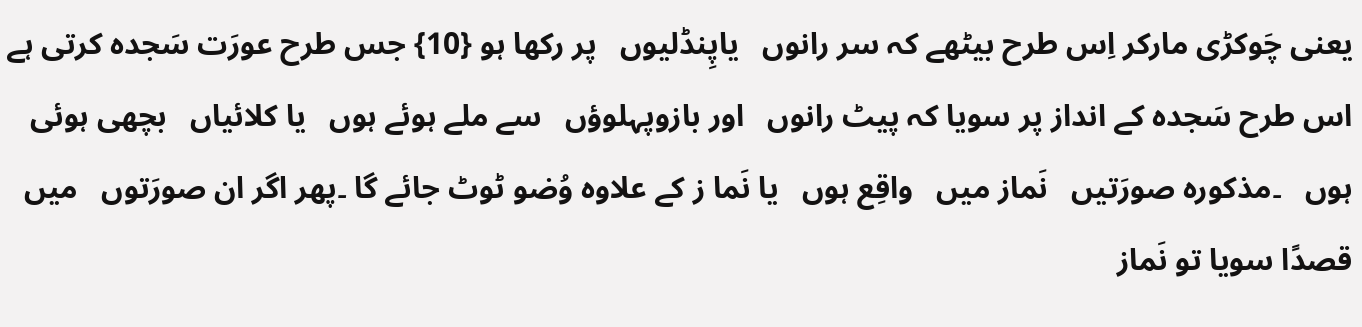یعنی چَوکڑی مارکر اِس طرح بیٹھے کہ سر رانوں   یاپِنڈلیوں   پر رکھا ہو {10} جس طرح عورَت سَجدہ کرتی ہے اس طرح سَجدہ کے انداز پر سویا کہ پیٹ رانوں   اور بازوپہلوؤں   سے ملے ہوئے ہوں   یا کلائیاں   بچھی ہوئی ہوں   ۔مذکورہ صورَتیں   نَماز میں   واقِع ہوں   یا نَما ز کے علاوہ وُضو ٹوٹ جائے گا ۔پھر اگر ان صورَتوں   میں   قصدًا سویا تو نَماز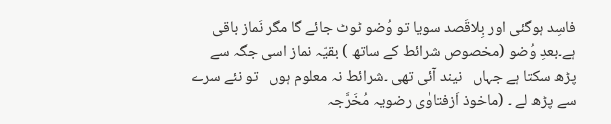فاسِد ہوگئی اور بِلاقَصد سویا تو وُضو ٹوٹ جائے گا مگر نَماز باقی ہے۔بعدِ وُضو (مخصوص شرائط کے ساتھ ) بقیّہ نماز اسی جگہ سے پڑھ سکتا ہے جہاں   نیند آئی تھی ۔شرائط نہ معلوم ہوں   تو نئے سرے سے پڑھ لے ۔ (ماخوذ اَزفتاوٰی رضویہ مُخَرَّجہ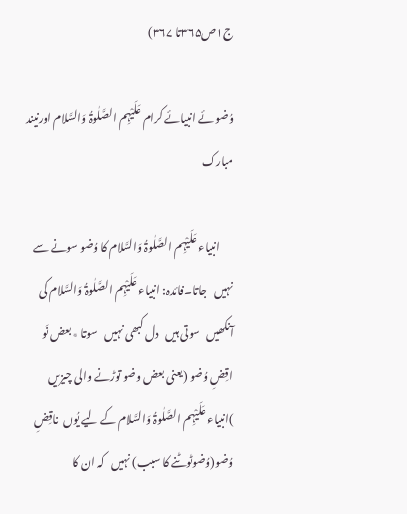ج۱ص۳۶۵تا ۳۶۷)

وُضو ئے انبیائے کرام عَلَیْہِم الصَّلٰوۃُ وَالسَّلام اورنیند مبارک

      انبیاء عَلَیْہِم الصَّلٰوۃُ وَالسَّلام کا وُضو سونے سے نہیں   جاتا۔فائدہ: انبیاء عَلَیْہِم الصَّلٰوۃُ وَالسَّلام کی آنکھیں   سوتی ہیں   دل کبھی نہیں   سوتا ٭بعض نَو اقِضِ وُضو (یعنی بعض وضو توڑنے والی چیزیں  )انبیاء عَلَیْہِم الصَّلٰوۃُ وَالسَّلام کے لیے یُوں  ناقِضِ وُضو(وُضوٹوٹنے کا سبب) نہیں   کہ ان کا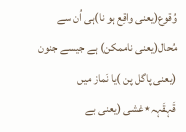وُقوع(یعنی واقِع ہو نا)ہی اُن سے مُحال(یعنی ناممکن) ہے جیسے جنون (یعنی پاگل پن )یا نَماز میں   قَہقَہہ٭غشی (یعنی بے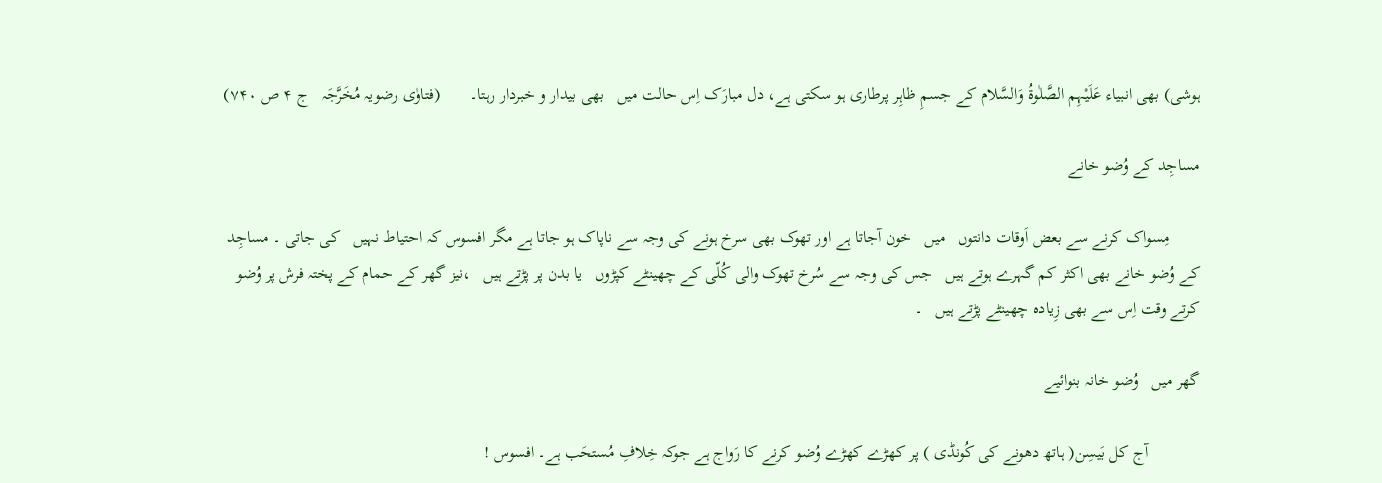ہوشی) بھی انبیاء عَلَیْہِم الصَّلٰوۃُ وَالسَّلام کے جسمِ ظاہِر پرطاری ہو سکتی ہے، دل مبارَک اِس حالت میں   بھی بیدار و خبردار رہتا۔       (فتاوٰی رضویہ مُخَرَّجَہ   ج ۴ ص ۷۴۰)

مساجِد کے وُضو خانے

       مِسواک کرنے سے بعض اَوقات دانتوں   میں   خون آجاتا ہے اور تھوک بھی سرخ ہونے کی وجہ سے ناپاک ہو جاتا ہے مگر افسوس کہ احتیاط نہیں   کی جاتی ۔ مساجِد کے وُضو خانے بھی اکثر کم گہرے ہوتے ہیں   جس کی وجہ سے سُرخ تھوک والی کُلّی کے چھینٹے کپڑوں   یا بدن پر پڑتے ہیں   ،نیز گھر کے حمام کے پختہ فرش پر وُضو کرتے وقت اِس سے بھی زِیادہ چھینٹے پڑتے ہیں   ۔

گھر میں   وُضو خانہ بنوائیے

            آج کل بَیسِن( ہاتھ دھونے کی کُونڈی ) پر کھڑے کھڑے وُضو کرنے کا رَواج ہے جوکہ خِلافِ مُستحَب ہے۔ افسوس !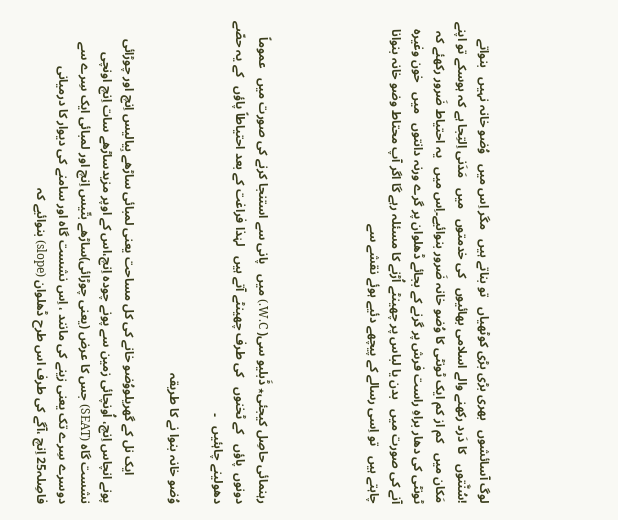لوگ آسائشوں   بھری بڑی بڑی کوٹھیاں   تو بناتے ہیں   مگر اِس میں   وُضو خانہ نہیں   بنواتے !سُنَّتوں   کا دَرد رکھنے والے اسلامی بھائیوں   کی خدمتوں   میں   مَدَنی اِلتِجا ہے کہ ہوسکے تو اپنے مَکان میں   کم از کم ایک ٹونٹی کا وُضو خانہ ضَرور بنوائیے۔اِس میں   یہ احتیاط ضَرور رکھئے کہ ٹونٹی کی دھار براہِ راست فرش پر گرنے کے بجائے ڈھلوان پر گرے ورنہ دانتوں   میں   خون وغیرہ آنے کی صورت میں   بدن یا لباس پر چھینٹے اُڑنے کا مسئلہ رہے گا اگر آپ محتاط وضو خانہ بنوانا چاہتے ہیں   تو اِسی رسالے کے پیچھے دئیے ہوئے نقشے سے




رہنمائی حاصِل کیجئی٭ ڈَبلیو سی( W.C.) میں   پانی سے استنجا کرنے کی صورت میں   عموماً دونوں  پاؤں   کے ٹخنوں   کی طرف چھینٹے آتے ہیں   لہٰذا فراغت کے بعد احتیاطاً پاؤں   کے یہ حصّے دھولینے چاہئیں   ۔

وُضو خانہ بنوا نے کا طریقہ

         ایک نل کے گھریلووُضو خانے کی کل مساحت یعنی لمبائی ساڑھے بِیالیس اِنچ اور چوڑائی پونے انچاس اِنچ، اُونچائی زمین سے پونے چودہ اِنچ،اس کے اوپر مزیدساڑھے سات اِنچ اونچی نشست گاہ (SEAT) جس کا عرض (یعنی چوڑائی)ساڑھے بتّیس اِنچ اور لمبائی ایک سِرے سے دوسرے سِرے تک یعنی زینے کی مانند ، اِس نشست گاہ اور سامنے کی دیوار کا درمیانی فاصِلہ25 اِنچ ،آگے کی طرف اس طرح ڈھلوان (slope) بنوائیے کہ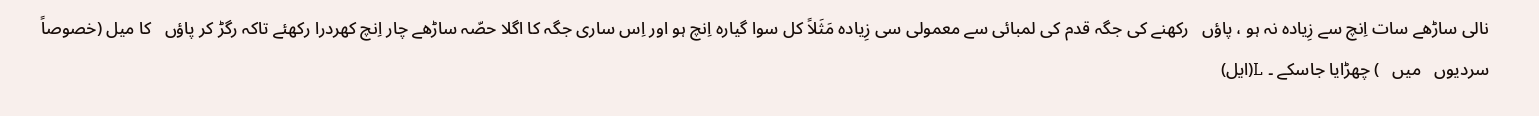نالی ساڑھے سات اِنچ سے زِیادہ نہ ہو ، پاؤں   رکھنے کی جگہ قدم کی لمبائی سے معمولی سی زِیادہ مَثَلاً کل سوا گیارہ اِنچ ہو اور اِس ساری جگہ کا اگلا حصّہ ساڑھے چار اِنچ کھردرا رکھئے تاکہ رگڑ کر پاؤں   کا میل (خصوصاً سردیوں   میں   ) چھڑایا جاسکے ۔ L(ایل)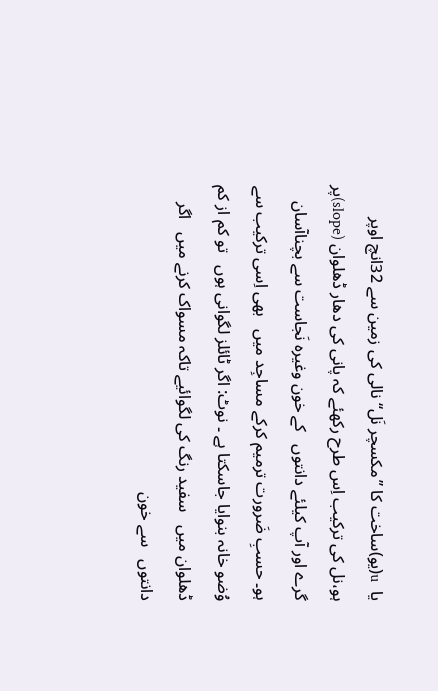یا  u(یو)ساخت کا ’’مکسچر نَل‘‘ نالی کی زمین سے 32انچ اوپر ہو،نل کی ترکیب اِس طرح رکھئے کہ پانی کی دھار ڈھلوان (slope)پر گرے اور آپ کیلئے دانتوں   کے خون وغیرہ نَجاست سے بچناآسان ہو۔ حسبِ ضَرورت ترمیم کرکے مساجِد میں   بھی اِسی ترکیب سے وُضو خانہ بنوایا جاسکتا ہے ۔ نوٹ: اگر ٹائلز لگوانی ہوں   تو کم از کم ڈھلوان میں   سفید رنگ کی لگوائیے تاکہ مسواک کرنے میں   اگر دانتوں   سے خون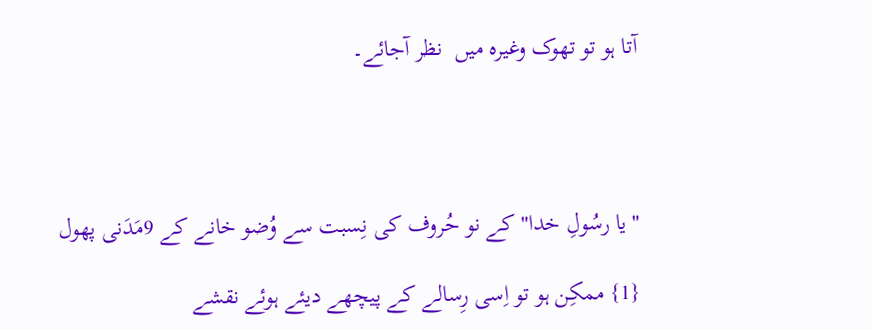آتا ہو تو تھوک وغیرہ میں  نظر آجائے۔




"یا رسُولِ خدا" کے نو حُروف کی نِسبت سے وُضو خانے کے 9مَدَنی پھول

{1} ممکِن ہو تو اِسی رِسالے کے پیچھے دیئے ہوئے نقشے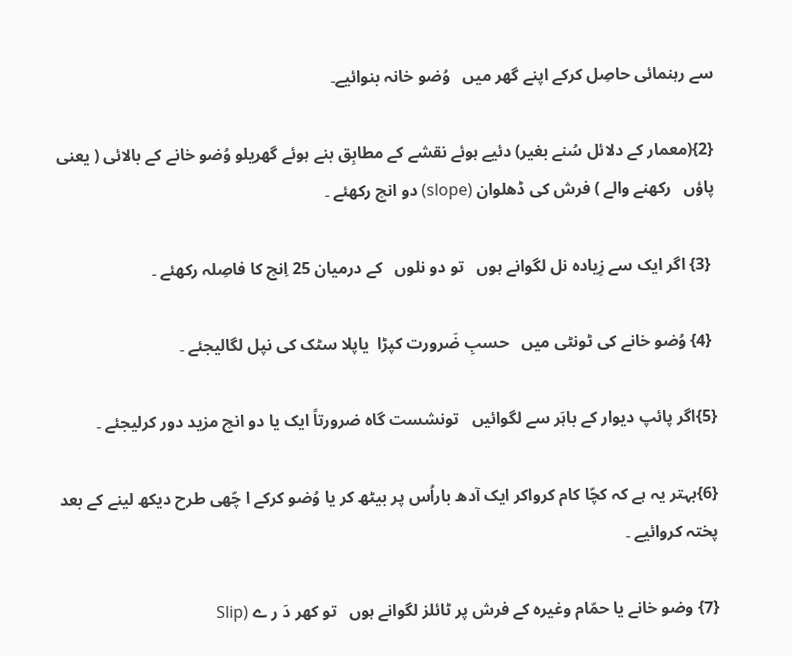سے رہنمائی حاصِل کرکے اپنے گھر میں   وُضو خانہ بنوائیے۔

{2}(معمار کے دلائل سُنے بغیر) دئیے ہوئے نقشے کے مطابِق بنے ہوئے گھریلو وُضو خانے کے بالائی ( یعنی پاؤں   رکھنے والے ) فرش کی ڈھلوان (slope) دو انچ رکھئے ۔

 {3} اگر ایک سے زِیادہ نل لگوانے ہوں   تو دو نلوں   کے درمیان 25 اِنچ کا فاصِلہ رکھئے ۔

 {4} وُضو خانے کی ٹونٹی میں   حسبِ ضَرورت کپڑا  یاپلا سٹک کی نپل لگالیجئے ۔

{5}اگر پائپ دیوار کے باہَر سے لگوائیں   تونشست گاہ ضرورتاً ایک یا دو انچ مزید دور کرلیجئے ۔

{6}بہتر یہ ہے کہ کچّا کام کرواکر ایک آدھ باراُس پر بیٹھ کر یا وُضو کرکے ا چّھی طرح دیکھ لینے کے بعد پختہ کروائیے ۔

{7} وضو خانے یا حمّام وغیرہ کے فرش پر ٹائلز لگوانے ہوں   تو کھر دَ ر ے (Slip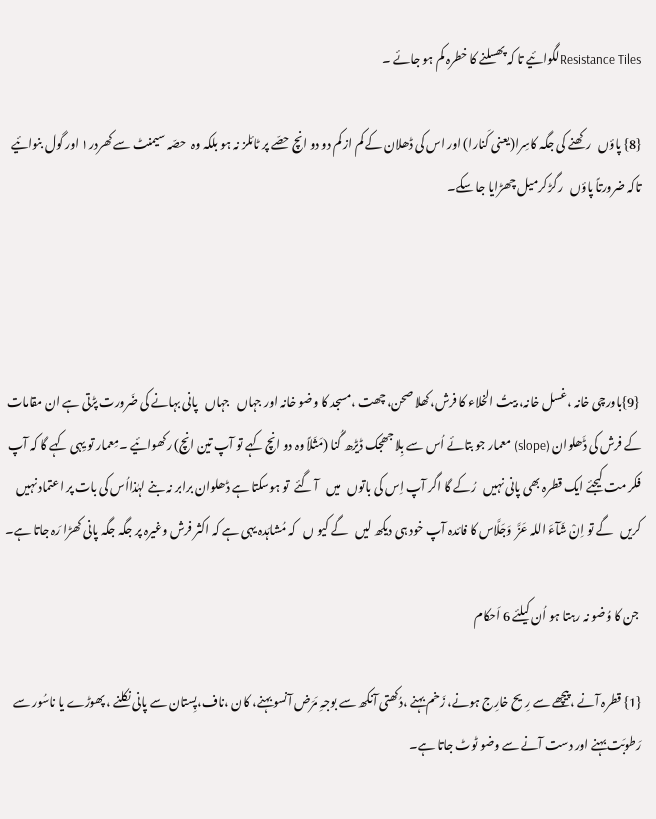Resistance Tilesلگوائیے تا کہ پھسلنے کا خطرہ کم ہو جائے ۔

{8} پاؤں   رکھنے کی جگہ کاسِرا(یعنی کَنارا) اور اس کی ڈھلان کے کم از کم دو دو انچ حصّے پر ٹائلز نہ ہو بلکہ وہ  حصّہ سیمنٹ سے کھردر۱ اور گول بنوائیے تاکہ ضرورتاً پاؤں   رگڑ کرمیل چھڑایا جا سکے۔




 {9}باورچی خانہ ،غسل خانہ، بیتُ الخلاء کا فرش،کھلا صحن، چھت ،مسجد کا وضو خانہ اور جہاں   جہاں   پانی بہانے کی ضَرورت پڑتی ہے ان مقامات کے فرش کی ڈَھلوان (slope) معمار جو بتائے اُس سے بِلا جھجک ڈیڑھ گُنا (مَثَلاً وہ دو انچ کہے تو آپ تین انچ) رکھوائیے ۔مِعمار تو یِہی کہے گا کہ آپ فکر مت کیجئے ایک قطرہ بھی پانی نہیں   رُکے گا اگر آپ اِس کی باتوں   میں   آ گئے  تو ہوسکتا ہے ڈھلوان برابر نہ بنے لہٰذااُس کی بات پر اعتماد نہیں   کریں   گے تو اِنْ شَآءَ اللہ عَزَّ  وَجَلَّاس کا فائدہ آپ خود ہی دیکھ لیں   گے کیو ں   کہ مُشاہَدہ یہی ہے کہ اکثر فرش وغیرہ پر جگہ جگہ پانی کھڑا رَہ جاتا ہے۔

 جن کا وُضو نہ رہتا ہو اُن کیلئے 6 اَحکام

{1} قطرہ آنے ،پیچھے سے رِیح خارِج ہونے، زَخم بہنے ،دُکھتی آنکھ سے بوجہِ مَرَض آنسو بہنے، کان ،ناف،پِستان سے پانی نکلنے ، پھوڑے یا ناسُور سے رَطوبَت بہنے اور دست آنے سے وضو ٹوٹ جاتا ہے۔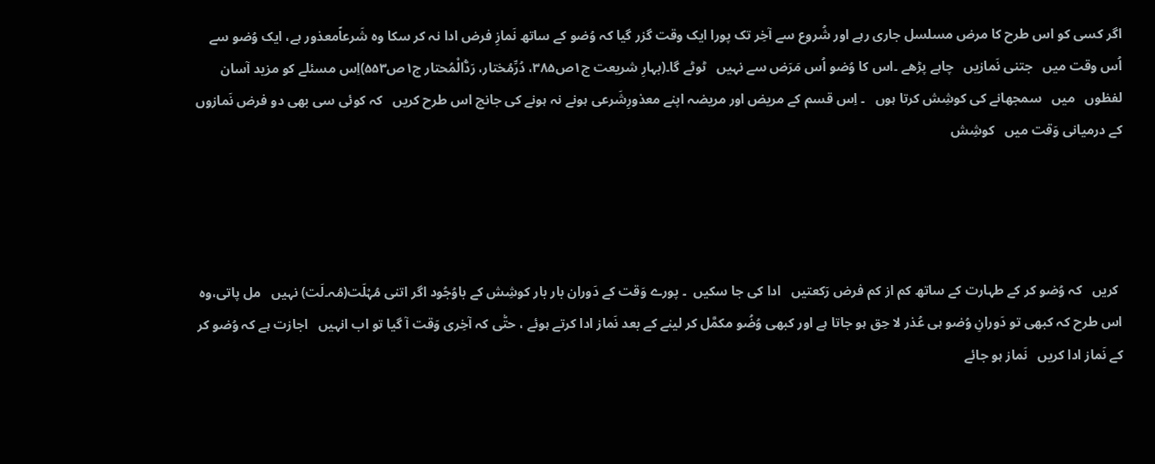اگر کسی کو اس طرح کا مرض مسلسل جاری رہے اور شُروع سے آخِر تک پورا ایک وقت گزر گیا کہ وُضو کے ساتھ نَمازِ فرض ادا نہ کر سکا وہ شَرعاًمعذور ہے، ایک وُضو سے اُس وقت میں   جتنی نَمازیں   چاہے پڑھے ۔اس کا وُضو اُس مَرَض سے نہیں   ٹوٹے گا۔(بہارِ شریعت ج۱ص۳۸۵، دُرِّمُختار، رَدُّالْمُحتار ج۱ص۵۵۳)اِس مسئلے کو مزید آسان لفظوں   میں   سمجھانے کی کوشِش کرتا ہوں   ۔ اِس قسم کے مریض اور مریضہ اپنے معذورِشَرعی ہونے نہ ہونے کی جانچ اس طرح کریں   کہ کوئی سی بھی دو فرض نَمازوں   کے درمیانی وَقت میں   کوشِش




 کریں   کہ وُضو کر کے طہارت کے ساتھ کم از کم فرض رَکعتیں   ادا کی جا سکیں  ۔ پورے وَقت کے دَوران بار بار کوشِش کے باوُجُود اگر اتنی مُہْلَت(مُہ۔لَت) نہیں   مل پاتی،وہ اس طرح کہ کبھی تو دَورانِ وُضو ہی عُذر لا حِق ہو جاتا ہے اور کبھی وُضُو مکمَّل کر لینے کے بعد نَماز ادا کرتے ہوئے ، حتّٰی کہ آخِری وَقت آ گیا تو اب انہیں   اجازت ہے کہ وُضو کر کے نَماز ادا کریں   نَماز ہو جائے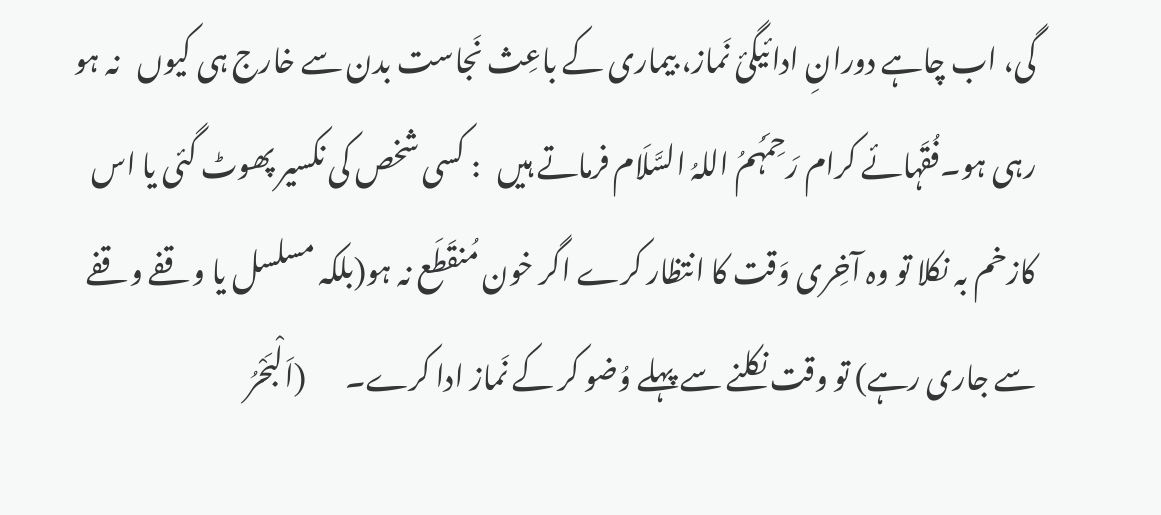گی، اب چاہے دورانِ ادائیگیٔ نَماز، بیماری کے باعِث نَجاست بدن سے خارج ہی کیوں   نہ ہو رہی ہو۔فُقَہائے کرام رَحِمَہُمُ اللہُ السَّلَام فرماتے ہیں   : کسی شخص کی نکسیر پھوٹ گئی یا اس کازخم بہ نکلا تو وہ آخِری وَقت کا انتظار کرے اگر خون مُنقَطَع نہ ہو(بلکہ مسلسل یا وقفے وقفے سے جاری رہے) تو وقت نکلنے سے پہلے وُضو کر کے نَماز ادا کرے۔       (اَلْبَحْرُ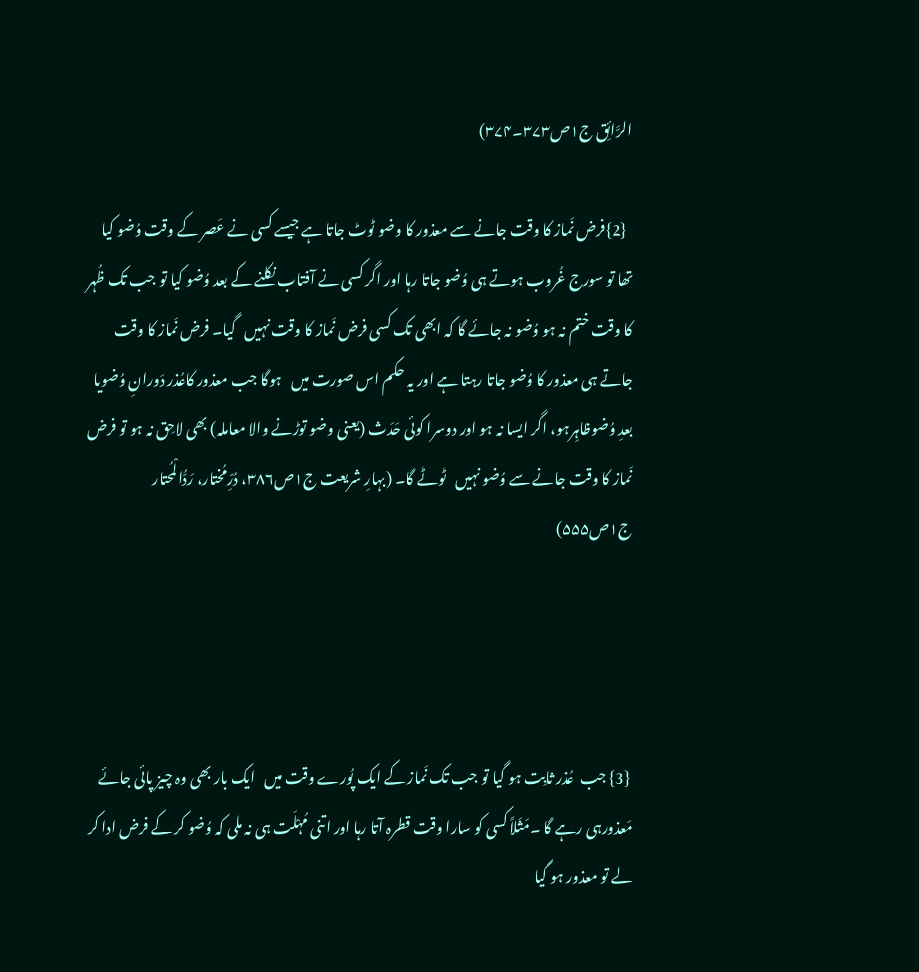الرَّائِق ج۱ص۳۷۳۔۳۷۴)

  {2}فرض نَماز کا وقت جانے سے معذور کا وضو ٹوٹ جاتا ہے جیسے کسی نے عَصر کے وقت وُضو کیا تھا تو سورج غُروب ہوتے ہی وُضو جاتا رہا اور اگر کسی نے آفتاب نکلنے کے بعد وُضو کیا تو جب تک ظُہر کا وقت ختم نہ ہو وُضو نہ جائے گا کہ ابھی تک کسی فرض نَماز کا وقت نہیں   گیا۔ فرض نَماز کا وقت جاتے ہی معذور کا وُضو جاتا رہتا ہے اور یہ حکم اس صورت میں   ہوگا جب معذور کاعُذر دَورانِ وُضویا بعدِ وُضوظاہِرہو، اگر ایسا نہ ہو اور دوسرا کوئی حَدَث (یعنی وضو توڑنے والا معاملہ) بھی لاحِق نہ ہو تو فرض نَماز کا وقت جانے سے وُضو نہیں   ٹوٹے گا۔ (بہارِ شریعت ج۱ص۳۸۶، دُرِّمُختار، رَدُّالْمُحتار ج۱ص۵۵۵)




 {3} جب  عُذر ثابِت ہو گیا تو جب تک نَماز کے ایک پُورے وقت میں   ایک بار بھی وہ چیز پائی جائے مَعذورہی رہے گا ۔مَثَلاً کسی کو سارا وقت قطرہ آتا رہا اور اتنی مُہْلَت ہی نہ ملی کہ وُضو کر کے فرض ادا کر لے تو معذور ہو گیا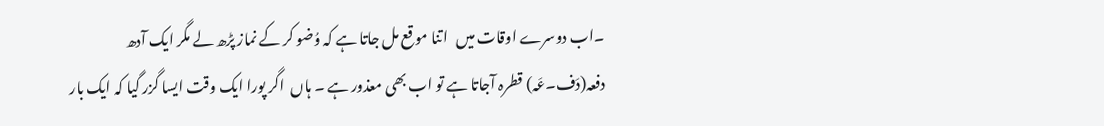۔اب دوسرے اوقات میں   اتنا موقع مل جاتا ہے کہ وُضو کر کے نماز پڑھ لے مگر ایک آدھ دفعہ(دَف۔عَہ) قطرہ آجاتا ہے تو اب بھی معذور ہے ۔ ہاں  اگر پورا ایک وقت ایسا گزر گیا کہ ایک بار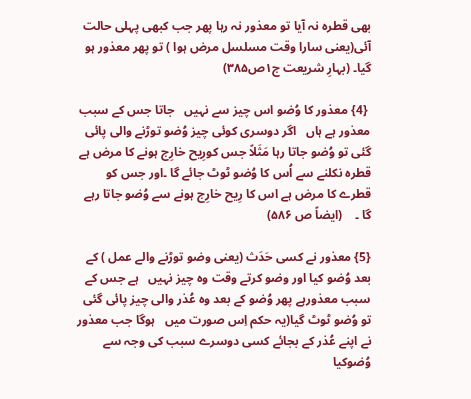بھی قطرہ نہ آیا تو معذور نہ رہا پھر جب کبھی پہلی حالت آئی(یعنی سارا وقت مسلسل مرض ہوا ) تو پھر معذور ہو گیا۔ (بہارِ شریعت ج۱ص۳۸۵)

 {4} معذور کا وُضو اس چیز سے نہیں   جاتا جس کے سبب معذور ہے ہاں   اگر دوسری کوئی چیز وُضو توڑنے والی پائی گئی تو وُضو جاتا رہا مَثَلاً جس کورِیح خارِج ہونے کا مرض ہے قطرہ نکلنے سے اُس کا وُضو ٹوٹ جائے گا ۔اور جس کو قطرے کا مرض ہے اس کا رِیح خارِج ہونے سے وُضو جاتا رہے گا ۔    (ایضاً ص ۵۸۶)

{5} معذور نے کسی حَدَث (یعنی وضو توڑنے والے عمل ) کے بعد وُضو کیا اور وضو کرتے وقت وہ چیز نہیں   ہے جس کے سبب معذورہے پھر وُضو کے بعد وہ عُذر والی چیز پائی گئی تو وُضو ٹوٹ گیا(یہ حکم اِس صورت میں   ہوگا جب معذور نے اپنے عُذر کے بجائے کسی دوسرے سبب کی وجہ سے وُضوکیا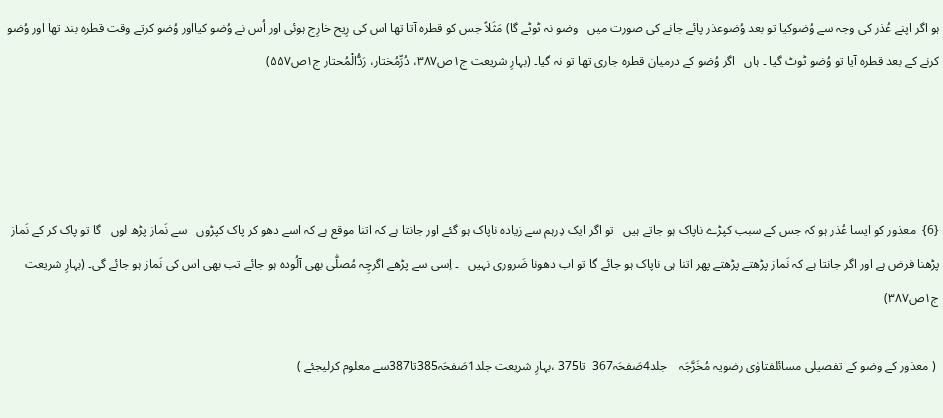ہو اگر اپنے عُذر کی وجہ سے وُضوکیا تو بعد وُضوعذر پائے جانے کی صورت میں   وضو نہ ٹوٹے گا) مَثَلاً جس کو قطرہ آتا تھا اس کی رِیح خارِج ہوئی اور اُس نے وُضو کیااور وُضو کرتے وقت قطرہ بند تھا اور وُضو کرنے کے بعد قطرہ آیا تو وُضو ٹوٹ گیا ۔ ہاں   اگر وُضو کے درمیان قطرہ جاری تھا تو نہ گیا۔ (بہارِ شریعت ج۱ص۳۸۷، دُرِّمُختار، رَدُّالْمُحتار ج۱ص۵۵۷)




{6}  معذور کو ایسا عُذر ہو کہ جس کے سبب کپڑے ناپاک ہو جاتے ہیں   تو اگر ایک دِرہم سے زیادہ ناپاک ہو گئے اور جانتا ہے کہ اتنا موقع ہے کہ اسے دھو کر پاک کپڑوں   سے نَماز پڑھ لوں   گا تو پاک کر کے نَماز پڑھنا فرض ہے اور اگر جانتا ہے کہ نَماز پڑھتے پڑھتے پھر اتنا ہی ناپاک ہو جائے گا تو اب دھونا ضَروری نہیں   ۔ اِسی سے پڑھے اگرچِہ مُصلّٰی بھی آلُودہ ہو جائے تب بھی اس کی نَماز ہو جائے گی۔ (بہارِ شریعت ج۱ص۳۸۷)

 ( معذور کے وضو کے تفصیلی مسائلفتاوٰی رضویہ مُخَرَّجَہ    جلد4صَفحَہ367  تا375 ،بہارِ شریعت جلد1صَفحَہ385تا387سے معلوم کرلیجئے )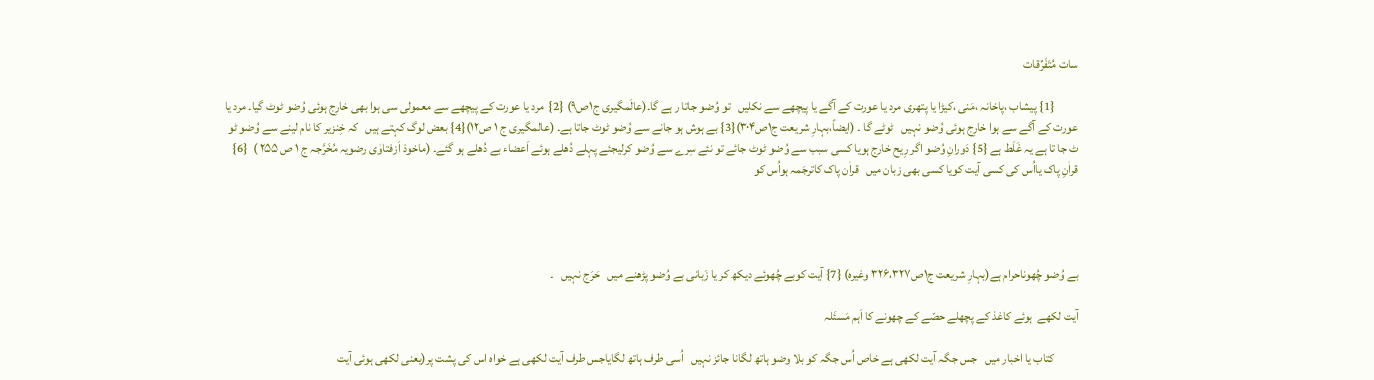سات مُتَفَرِّقات

          {1} پیشاب ،پاخانہ ،مَنی ،کیڑا یا پتھری مرد یا عورت کے آگے یا پیچھے سے نکلیں   تو وُضو جاتا ر ہے گا۔(عالَمگیری ج۱ص۹) {2}  مرد یا عورت کے پیچھے سے معمولی سی ہوا بھی خارِج ہوئی وُضو ٹوٹ گیا۔ مرد یا عورت کے آگے سے ہوا خارِج ہوئی وُضو نہیں   ٹوٹے گا ۔ (ایضاً،بہارِ شریعت ج۱ص۳۰۴){3} بے ہوش ہو جانے سے وُضو ٹوٹ جاتا ہے۔ (عالمگیری ج ۱ ص۱۲){4} بعض لوگ کہتے ہیں   کہ خِنزیر کا نام لینے سے وُضو ٹو ٹ جا تا ہے یہ غَلَط ہے {5} دَورانِ وُضو اگر رِیح خارج ہویا کسی سبب سے وُضو ٹوٹ جائے تو نئے سِرے سے وُضو کرلیجئے پہلے دُھلے ہوئے اَعضاء بے دُھلے ہو گئے۔ (ماخوذ اَزفتاوٰی رضویہ مُخَرَّجہ ج ۱ ص ۲۵۵ )  {6} قراٰنِ پاک یااُس کی کسی آیت کویا کسی بھی زبان میں   قراٰن پاک کاترجَمہ ہواُس کو




بے وُضو چُھوناحرام ہے(بہارِ شریعت ج۱ص۳۲۶،۳۲۷ وغیرہ) {7} آیت کوبے چُھوئے دیکھ کر یا زَبانی بے وُضو پڑھنے میں   حَرَج نہیں   ۔

آیت لکھے  ہوئے کاغذ کے پچھلے حصّے کے چھونے کا اَہم مَسئَلہ

          کتاب یا اخبار میں   جس جگہ آیت لکھی ہے خاص اُس جگہ کو بلا وضو ہاتھ لگانا جائز نہیں   اُسی طرف ہاتھ لگایاجس طرف آیت لکھی ہے خواہ اس کی پشت پر(یعنی لکھی ہوئی آیت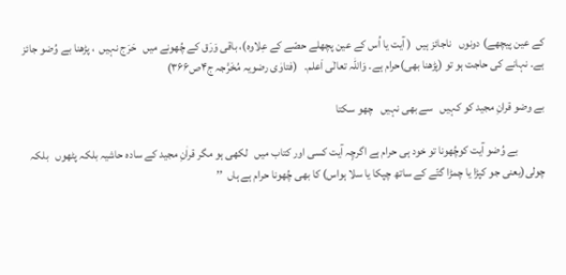کے عین پیچھے) دونوں   ناجائز ہیں  ( آیت یا اُس کے عین پچھلے حصّے کے عِلاوہ)، باقی وَرَق کے چُھونے میں   حَرَج نہیں  ، پڑھنا بے وُضو جائز ہے۔ نہانے کی حاجت ہو تو (پڑھنا بھی)حرام ہے۔ وَاللّٰہ تعالٰی اَعلم۔   (فتاوٰی رضویہ مُخَرَّجہ ج۴ص۳۶۶)

بے وضو قرانِ مجید کو کہیں   سے بھی نہیں   چھو سکتا

            بے وُضو آیت کوچُھونا تو خود ہی حرام ہے اگرچِہ آیت کسی اور کتاب میں   لکھی ہو مگر قراٰنِ مجید کے سادہ حاشیہ بلکہ پٹھوں   بلکہ چولی(یعنی جو کپڑا یا چمڑا گتّے کے ساتھ چپکا یا سلا ہواس) کا بھی چُھونا حرام ہے ہاں  ’’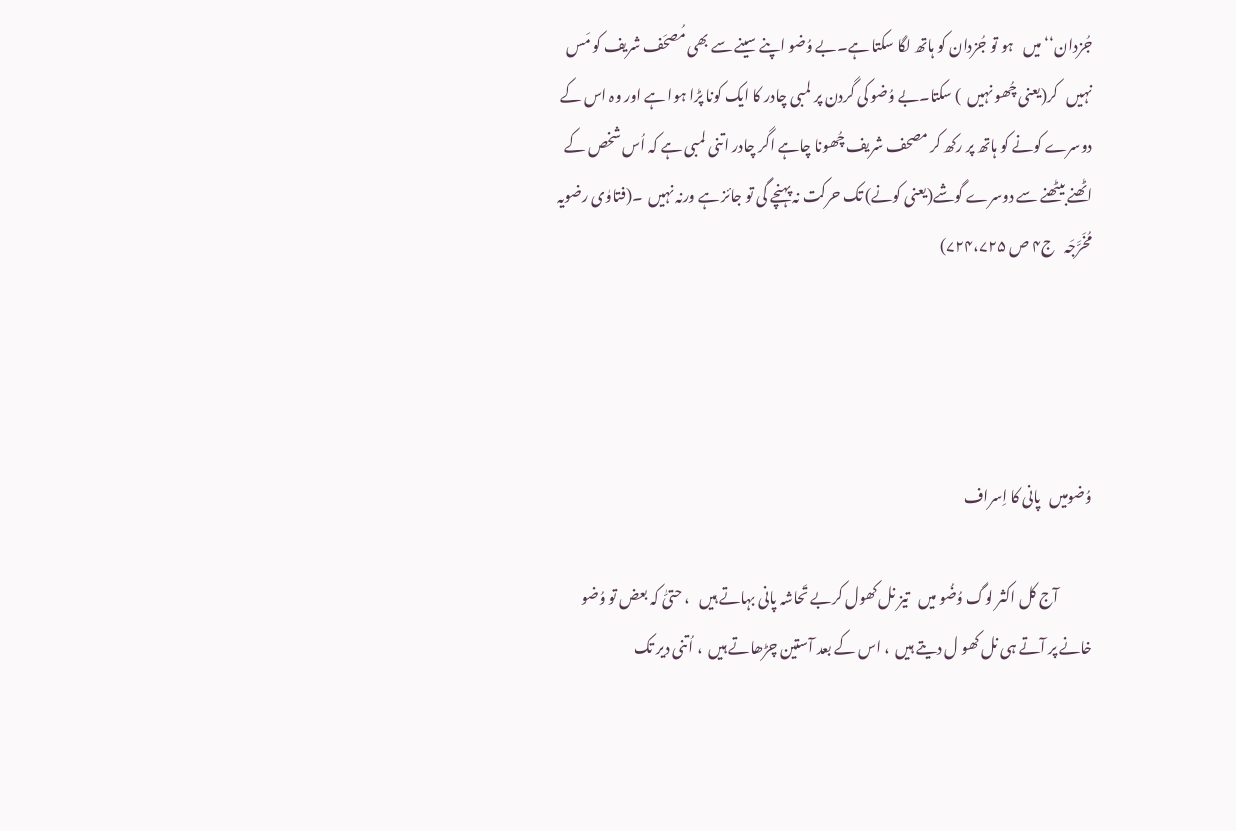جُزدان‘‘ میں   ہو تو جُزدان کو ہاتھ لگا سکتا ہے۔بے وُضو اپنے سینے سے بھی مُصحَف شریف کو مَس نہیں   کر(یعنی چُھو نہیں  ) سکتا۔بے وُضو کی گردن پر لمبی چادر کا ایک کونا پڑا ہوا ہے اور وہ اس کے دوسرے کونے کو ہاتھ پر رکھ کر مصحف شریف چُھونا چاہے اگر چادر اتنی لمبی ہے کہ اُس شخص کے اٹھنے بیٹھنے سے دوسرے گوشے(یعنی کونے) تک حرکت نہ پہنچے گی تو جائز ہے ورنہ نہیں  ۔(فتاوٰی رضویہ مُخَرَّجَہ   ج۴ ص ۷۲۴،۷۲۵)




وُضومیں   پانی کا اِسراف

            آج کل اکثر لوگ وُضُو میں   تیز نل کھول کربے تَحاشہ پانی بہاتے ہیں   ، حتیّٰ کہ بعض تو وُضو خانے پر آتے ہی نل کھو ل دیتے ہیں  ، اس کے بعد آستین چڑھاتے ہیں  ، اُتنی دیر تک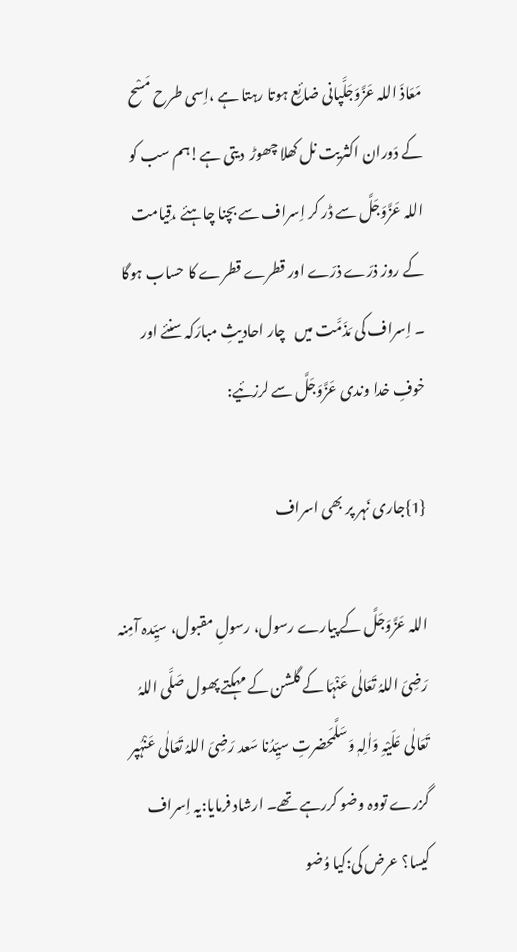مَعَاذَ اللہ عَزَّوَجَلَّپانی ضائِع ہوتا رہتا ہے ،اِسی طرح مَسْح کے دَوران اکثریت نل کھلا چھوڑ  دیتی ہے!ہم سب کو اللہ عَزَّوَجَلَّ سے ڈر کر اِسراف سے بچنا چاہئے ،قِیامت کے روز ذرّے ذرّے اور قطرے قطرے کا حساب ہوگا ۔ اِسراف کی مَذَمَّت میں   چار احادیثِ مبارَکہ سنئے اور خوفِ خدا وندی عَزَّوَجَلَّ سے لرزئیے:

{1}جاری نَہر پر بھی اسراف

اللہ عَزَّوَجَلَّ کے پیارے رسول، رسولِ مقبول، سیِّدہ آمِنہ رَضِیَ اللہُ تَعَالٰی عَنْہَا کے گلشن کے مہکتے پھول صَلَّی اللہُ تَعَالٰی عَلَیْہِ وَاٰلِہٖ وَسَلَّمَحضرتِ سیِّدُنا سَعد رَضِیَ اللہُ تَعَالٰی عَنْہُپر گزرے تووہ وضو کررہے تھے۔ ارشاد فرمایا:یہ اِسراف کیسا؟ عرض کی:کیا وُضو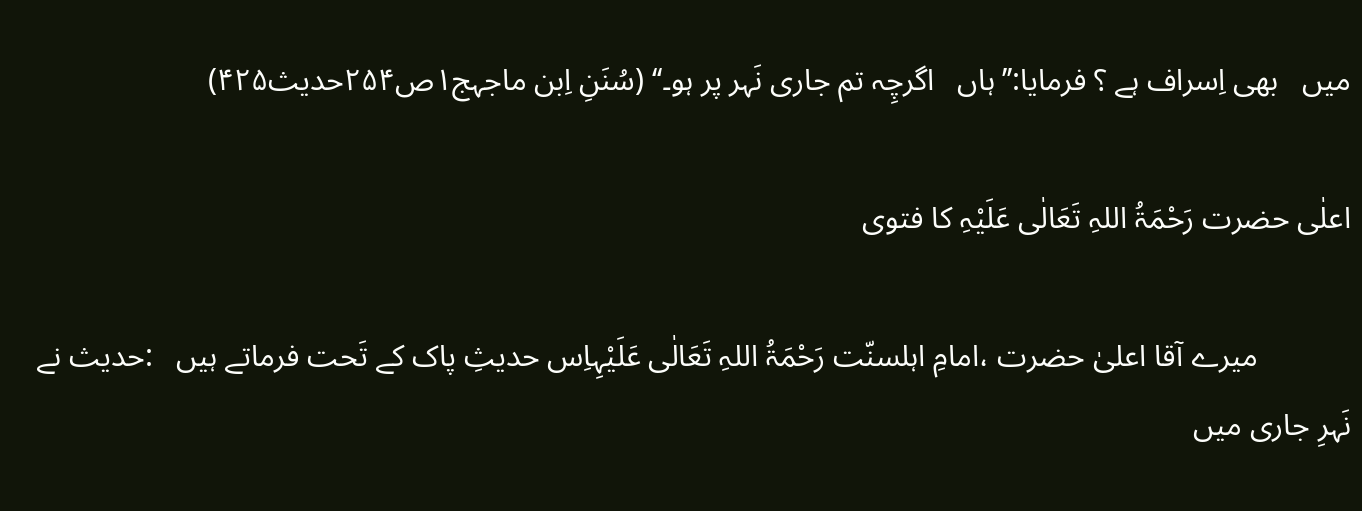میں   بھی اِسراف ہے ؟ فرمایا:’’ہاں   اگرچِہ تم جاری نَہر پر ہو۔‘‘ (سُنَنِ اِبن ماجہج۱ص۲۵۴حدیث۴۲۵)

اعلٰی حضرت رَحْمَۃُ اللہِ تَعَالٰی عَلَیْہِ کا فتوی

            میرے آقا اعلیٰ حضرت ،امامِ اہلسنّت رَحْمَۃُ اللہِ تَعَالٰی عَلَیْہِاِس حدیثِ پاک کے تَحت فرماتے ہیں   :حدیث نے نَہرِ جاری میں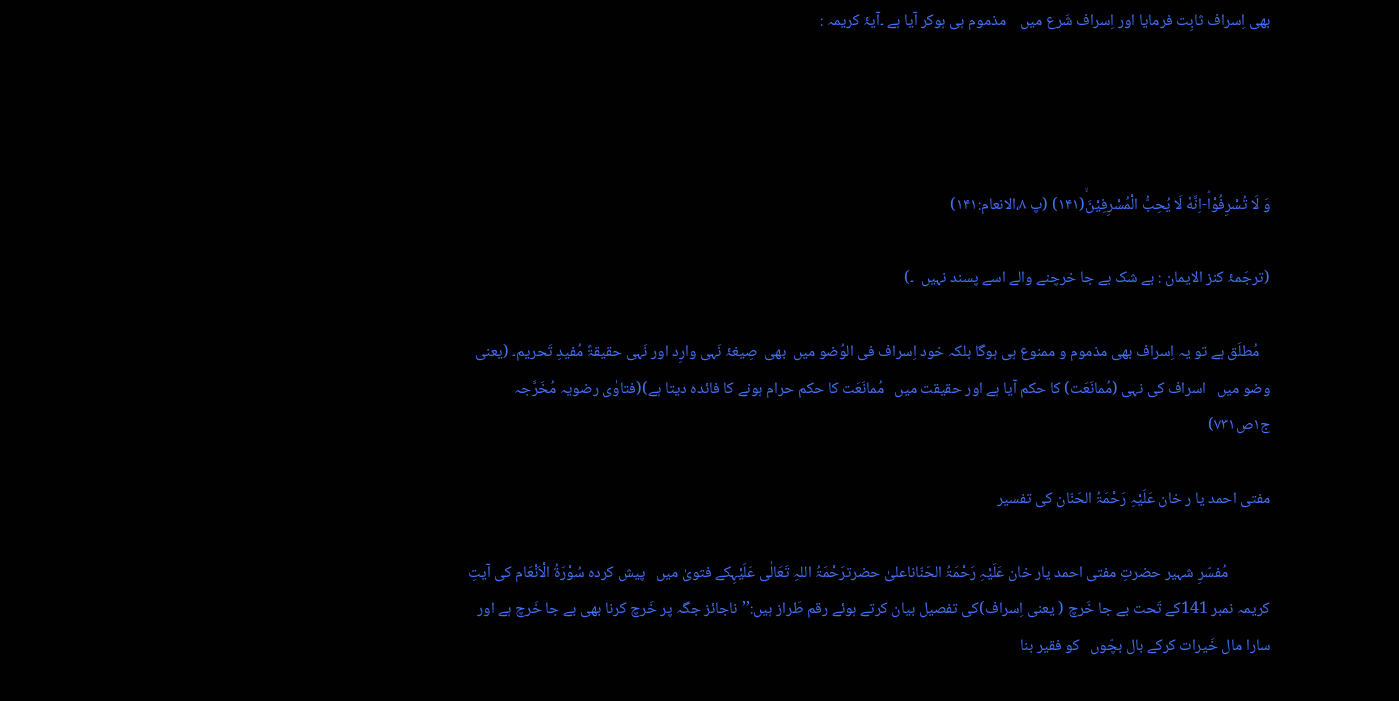بھی اِسراف ثابِت فرمایا اور اِسراف شَرع میں    مذموم ہی ہوکر آیا ہے ۔آیۂ کریمہ :




وَ لَا تُسْرِفُوْاؕ-اِنَّهٗ لَا یُحِبُّ الْمُسْرِفِیْنَۙ(۱۴۱) (پ ۸،الانعام:۱۴۱)

(ترجَمۂ کنز الایمان : بے شک بے جا خرچنے والے اسے پسند نہیں  ۔)

   مُطلَق ہے تو یہ اِسراف بھی مذموم و ممنوع ہی ہوگا بلکہ خود اِسراف فی الوُضو میں  بھی  صِیغۂ نَہی وارِد اور نَہی حقیقۃً مُفیدِ تَحریم۔ (یعنی وضو میں   اسراف کی نہی (مُمانَعَت) کا حکم آیا ہے اور حقیقت میں   مُمانَعَت کا حکم حرام ہونے کا فائدہ دیتا ہے)(فتاوٰی رضویہ مُخَرَّجہ ج۱ص۷۳۱)

مفتی احمد یا ر خان عَلَیْہِ رَحْمَۃُ الحَنّان کی تفسیر

            مُفسّرِ شہیر حضرتِ مفتی احمد یار خان عَلَیْہِ رَحْمَۃُ الحَنّاناعلیٰ حضرترَحْمَۃُ اللہِ تَعَالٰی عَلَیْہِکے فتویٰ میں   پیش کردہ سُوْرَۃُ الْاَنْعَام کی آیتِ کریمہ نمبر 141کے تَحت بے جا خَرچ ( یعنی اِسراف)کی تفصیل بیان کرتے ہوئے رقم طَراز ہیں:’’ناجائز جگہ پر خَرچ کرنا بھی بے جا خَرچ ہے اور سارا مال خَیرات کرکے بال بچّوں   کو فقیر بنا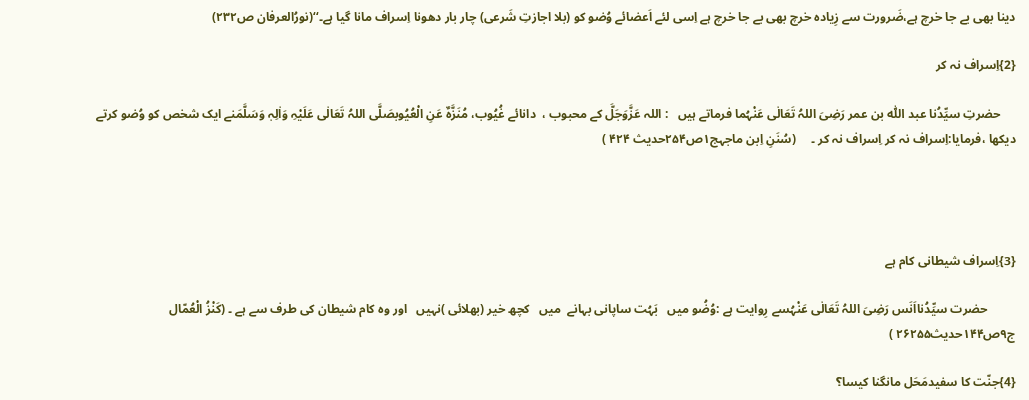دینا بھی بے جا خرچ ہے،ضَرورت سے زِیادہ خرچ بھی بے جا خرچ ہے اِسی لئے اَعضائے وُضو کو (بلا اجازتِ شَرعی) چار بار دھونا اِسراف مانا گیا ہے۔‘‘(نورُالعرفان ص۲۳۲)

{2}اِسراف نہ کر

     حضرتِ سیِّدُنا عبد اللّٰہ بن عمر رَضِیَ اللہُ تَعَالٰی عَنْہُما فرماتے ہیں   : اللہ عَزَّوَجَلَّ کے محبوب ،  دانائے غُیُوب، مُنَزَّہٌ عَنِ الْعُیُوبصَلَّی اللہُ تَعَالٰی عَلَیْہِ وَاٰلِہٖ وَسَلَّمَنے ایک شخص کو وُضو کرتے دیکھا ،فرمایا:اِسراف نہ کر اِسراف نہ کر ۔     (سُنَنِ اِبن ماجہج۱ص۲۵۴حدیث ۴۲۴ )




{3}اِسراف شیطانی کام ہے

         حضرت سیِّدُنااَنَس رَضِیَ اللہُ تَعَالٰی عَنْہُسے رِوایت ہے :وُضُو میں   بَہُت ساپانی بہانے  میں   کچھ خیر (بھلائی )نہیں   اور وہ کام شیطان کی طرف سے ہے ۔ (کَنْزُ الْعُمّال ج۹ص۱۴۴حدیث۲۶۲۵۵ )

{4}جنّت کا سفیدمَحَل مانگنا کیسا؟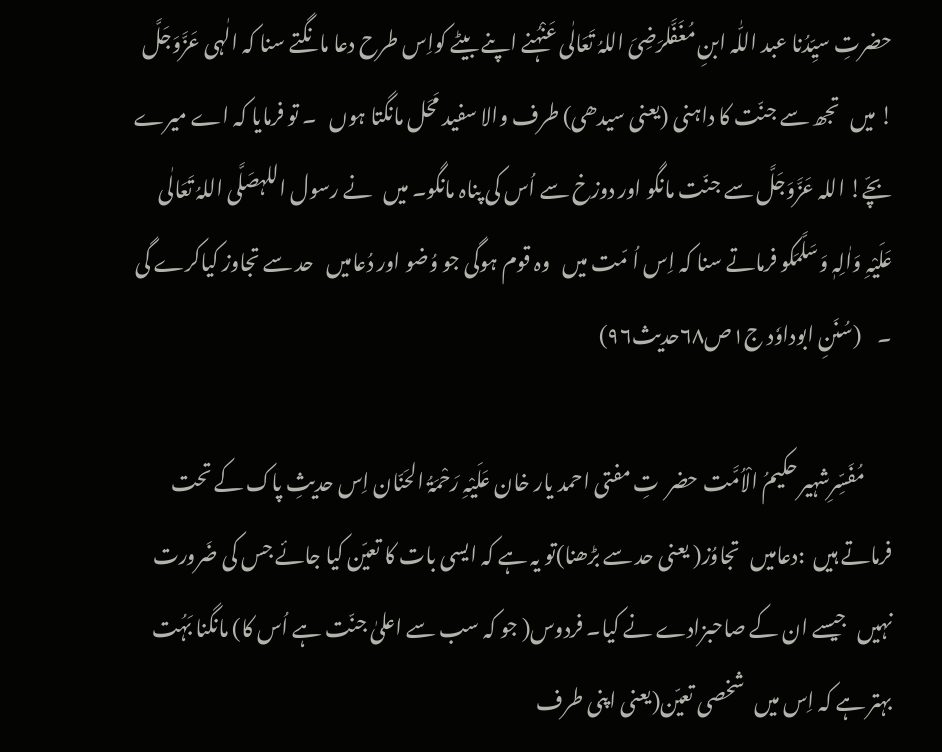حضرتِ سیِّدُنا عبد اللّٰہ ابنِ مُغَفَّلرَضِیَ اللہُ تَعَالٰی عَنْہُنے اپنے بیٹے کواِس طرح دعا مانگتے سنا کہ الٰہی عَزَّوَجَلَّ ! میں   تجھ سے جنّت کا داہنی (یعنی سیدھی) طرف والا سفید مَحَل مانگتا ہوں   ۔ تو فرمایا کہ اے میرے بچّے! اللہ عَزَّوَجَلَّ سے جنّت مانگو اور دوزخ سے اُس کی پناہ مانگو۔ میں   نے رسول اللہصَلَّی اللہُ تَعَالٰی عَلَیْہِ وَاٰلِہٖ وَسَلَّمَکو فرماتے سنا کہ اِس اُ مّت میں   وہ قوم ہوگی جو وُضو اور دُعامیں   حد سے تجاوز کیاکرے گی ۔    (سُنَنِ ابوداوٗد ج۱ص۶۸حدیث۹۶)

       مُفَسِّرِشہیر حکیمُ الْاُمَّت حضر  تِ مفتی احمد یار خان عَلَیْہِ رَحْمَۃُ الحَنّان اِس حدیثِ پاک کے تحت فرماتے ہیں  :دعامیں   تجاوُز( یعنی حد سے بڑھنا)تو یہ ہے کہ ایسی بات کا تعیّن کیا جائے جس کی ضَرورت نہیں   جیسے ان کے صاحبزادے نے کیا۔ فردوس( جو کہ سب سے اعلیٰ جنّت ہے اُس کا) مانگنا بَہُت بہتر ہے کہ اِس میں   شخصی تعیّن(یعنی اپنی طرف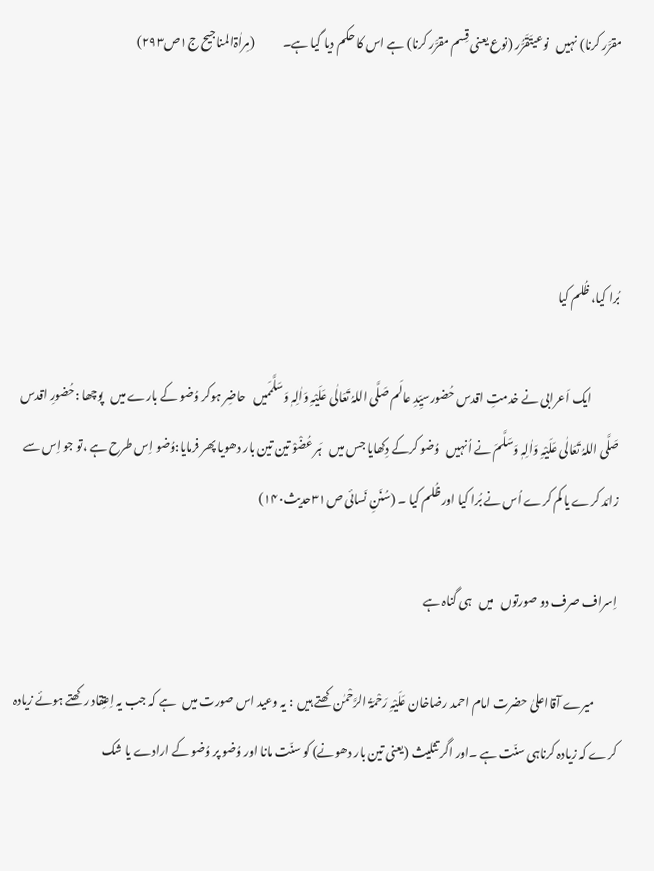مقرَّر کرنا) نہیں   نوعیتَقَرُّر (نوع یعنی قِسم مقرَّر کرنا) ہے اس کا حکم دیا گیا ہے۔            (مِراٰۃالمناجیح ج۱ص۲۹۳)




بُرا کیا، ظُلم کیا

            ایک اَعرابی نے خدمتِ اقدس حُضورسیِّدِ عالَم صَلَّی اللہُ تَعَالٰی عَلَیْہِ وَاٰلِہٖ وَسَلَّمَمیں   حاضِر ہوکر وُضو کے بارے میں   پوچھا :حُضورِ اقدس صَلَّی اللہُ تَعَالٰی عَلَیْہِ وَاٰلِہٖ وَسَلَّمَ نے اُنہیں   وُضو کرکے دِکھایا جس میں   ہَر عُضْوْ تین تین بار دھویا پھر فرمایا:وُضو اِس طرح ہے ،تو جو اِس سے زائد کرے یا کم کرے اُس نے بُرا کیا اور ظُلم کیا ۔ (سُنَنِ نَسائی ص۳۱حدیث۱۴۰)

اِسراف صرف دو صورتوں   میں   ہی گناہ ہے

          میرے آقااعلیٰ حضرت امام احمد رضاخان عَلَیْہِ رَحْمَۃُ الرَّحْمٰن کھتے ہیں  : یہ وعید اس صورت میں   ہے کہ جب یہ اِعتِقاد رکھتے ہوئے زیادہ کرے کہ زیادہ کرناہی سنّت ہے ۔اور اگر تثلیث (یعنی تین بار دھونے) کو سنّت مانا اور وُضو پر وُضو کے ارادے یا شک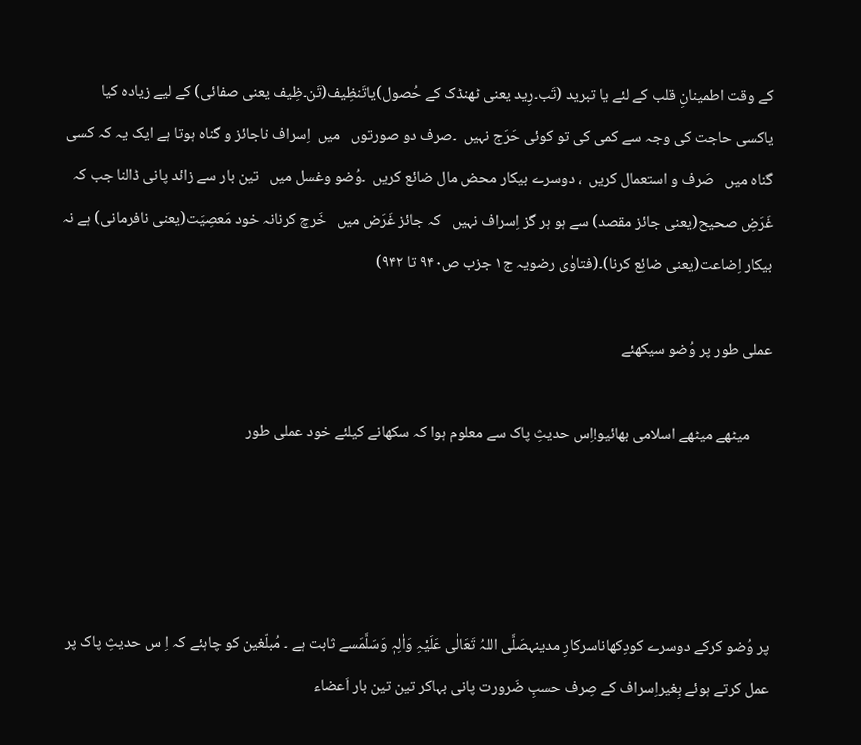کے وقت اطمینانِ قلب کے لئے یا تبرید (تَب۔رِید یعنی ٹھنڈک کے حُصول)یاتَنظِیف(تَن۔ظِیف یعنی صفائی) کے لیے زیادہ کیا یاکسی حاجت کی وجہ سے کمی کی تو کوئی حَرَج نہیں  ۔صرف دو صورتوں   میں  اِسراف ناجائز و گناہ ہوتا ہے ایک یہ کہ کسی گناہ میں   صَرف و استعمال کریں  ، دوسرے بیکار محض مال ضائع کریں  ۔وُضو وغسل میں   تین بار سے زائد پانی ڈالنا جب کہ غَرَضِ صحیح(یعنی جائز مقصد) سے ہو ہر گز اِسراف نہیں   کہ جائز غَرَض میں   خَرچ کرنانہ خود مَعصِیَت(یعنی نافرمانی) ہے نہ بیکار اِضاعت(یعنی ضائِع کرنا)۔(فتاوٰی رضویہ ج۱ جزب ص۹۴۰ تا ۹۴۲)

عملی طور پر وُضو سیکھئے

      میٹھے میٹھے اسلامی بھائیو!اِس حدیثِ پاک سے معلوم ہوا کہ سکھانے کیلئے خود عملی طور




پر وُضو کرکے دوسرے کودِکھاناسرکارِ مدینہصَلَّی اللہُ تَعَالٰی عَلَیْہِ وَاٰلِہٖ وَسَلَّمَسے ثابت ہے ۔ مُبلّغین کو چاہئے کہ اِ س حدیثِ پاک پر عمل کرتے ہوئے بِغیراِسراف کے صِرف حسبِ ضَرورت پانی بہاکر تین تین بار اَعضاء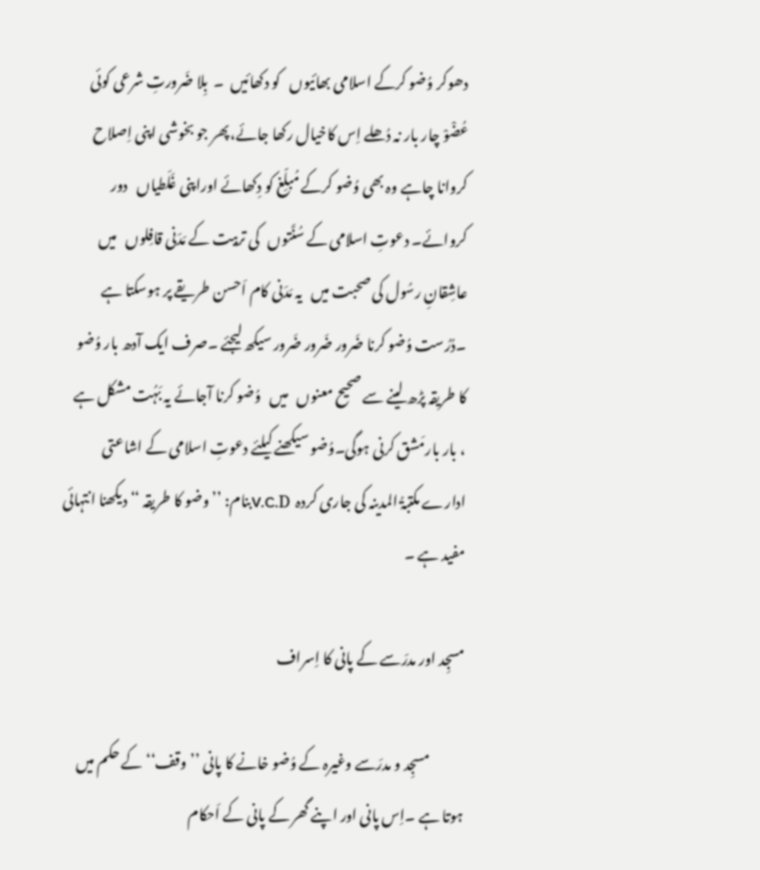دھوکر وُضو کرکے اسلامی بھائیوں   کو دکھائیں  ۔  بِلا ضَرورتِ شرعی کوئی عُضْوْ چار بار نہ دُھلے اِس کاخیال رکھا جائے،پھر جو بخوشی اپنی اِصلاح کروانا چاہے وہ بھی وُضو کرکے مُبلِّغ کو دِکھائے اوراپنی غَلَطیاں   دور کروائے۔ دعوتِ اسلامی کے سُنَّتوں   کی تربیت کے مَدَنی قافِلوں   میں   عاشِقانِ رسُول کی صحبت میں   یہ مَدَنی کام اَحسن طریقے پر ہوسکتا ہے ۔دُرُست وُضو کرنا ضَرور ضَرور ضَرور سیکھ لیجئے ۔صرف ایک آدھ بار وُضو کا طریقہ پڑھ لینے سے صحیح معنوں   میں   وُضو کرنا آجائے یہ بَہُت مشکل ہے ، بار بارمَشق کرنی ہوگی۔وُضو سیکھنے کیلئے دعوتِ اسلامی کے اشاعتی ادارے مکتبۃُ المدینہ کی جاری کردہ  V.C.Dبنام: ’’وضو کا طریقہ ‘‘ دیکھنا انتہائی مفید ہے ۔

مسجِد اور مدرَسے کے پانی کا اِسراف

            مسجِد و مدرَسے وغیرہ کے وُضو خانے کا پانی ’’وقف‘‘ کے حکم میں   ہوتا ہے ۔اِس پانی اور اپنے گھر کے پانی کے اَحکام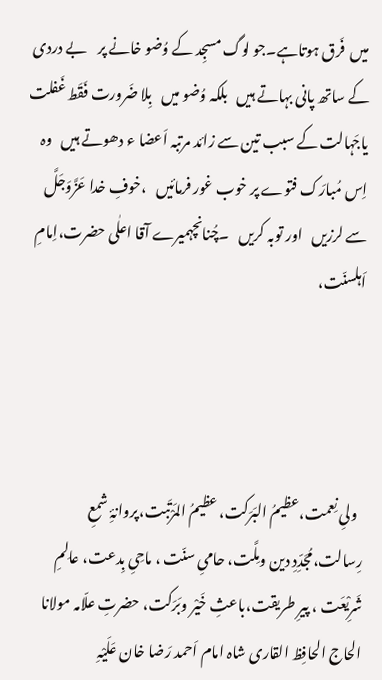میں  فَرق ہوتاہے۔جو لوگ مسجِد کے وُضو خانے پر    بے دردی کے ساتھ پانی بہاتے ہیں   بلکہ وُضو میں   بِلا ضَرورت فَقَط غَفلت یاجَہالت کے سبب تین سے زائد مرتبہ اَعضا ء دھوتے ہیں   وہ اِس مُبارَک فتوے پر خوب غور فرمائیں   ،خوفِ خدا عَزَّوَجَلَّ سے لرزیں   اور توبہ کریں   ۔چُنانچہمیرے آقا اعلٰی حضرت،اِمامِ اَہلسنّت،




  ولیِ نِعمت،عظیمُ البَرَکت، عظیمُ المَرْتَبت،پروانۂِ شمعِ رِسالت،مُجَدِّدِ دین ومِلَّت، حامیِ سنّت ، ماحِیِ بِدعت، عالِمِ شَرِیْعَت ، پیرِ طریقت،باعثِ خَیْر وبَرَکت، حضرتِ علّامہ مولانا الحاج الحافِظ القاری شاہ امام اَحمد رَضا خان عَلَیْہِ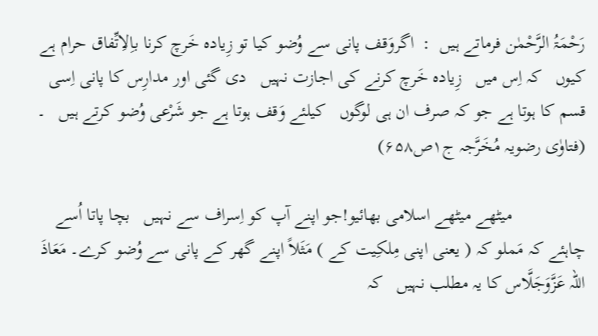رَحْمَۃُ الرَّحْمٰن فرماتے ہیں  :  اگروَقف پانی سے وُضو کیا تو زِیادہ خَرچ کرنا باِلاِتِّفاق حرام ہے کیوں   کہ اِس میں   زِیادہ خَرچ کرنے کی اجازت نہیں   دی گئی اور مدارِس کا پانی اِسی قسم کا ہوتا ہے جو کہ صرف ان ہی لوگوں   کیلئے وَقف ہوتا ہے جو شَرْعی وُضو کرتے ہیں   ۔ (فتاوٰی رضویہ مُخَرَّجہ ج۱ص۶۵۸)

                میٹھے میٹھے اسلامی بھائیو!جو اپنے آپ کو اِسراف سے نہیں   بچا پاتا اُسے چاہئے کہ مَملو کہ ( یعنی اپنی مِلکِیت کے ) مَثَلاً اپنے گھر کے پانی سے وُضو کرے۔ مَعَاذَ اللہ عَزَّوَجَلَّاس کا یہ مطلب نہیں   کہ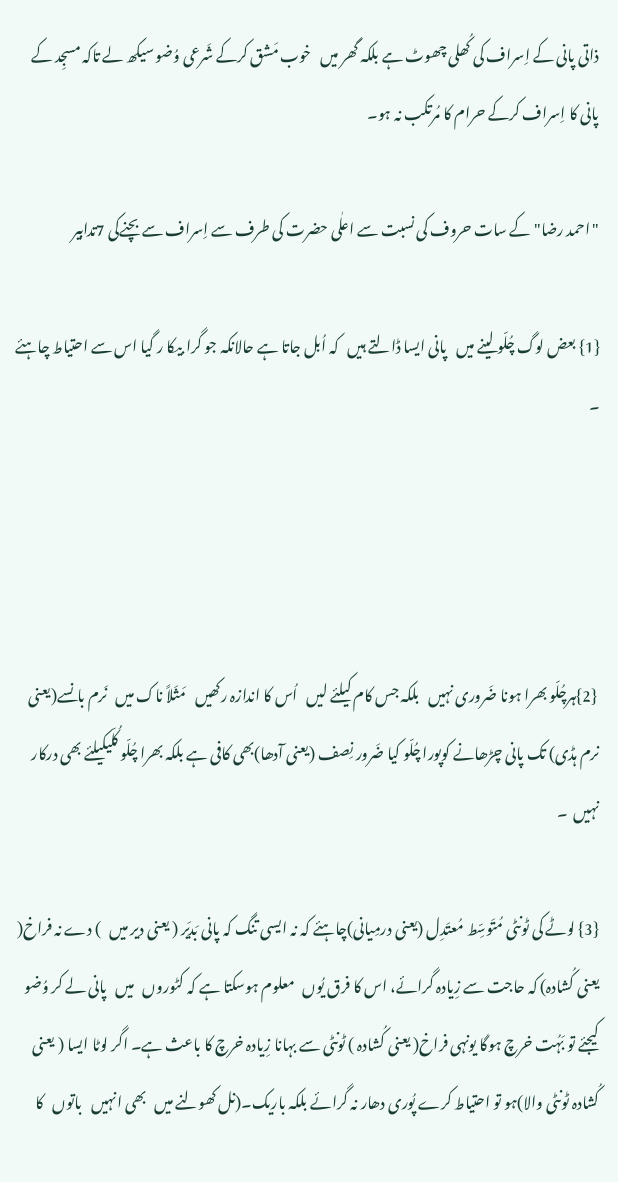ذاتی پانی کے اِسراف کی کُھلی چھوٹ ہے بلکہ گھر میں   خوب مَشق کرکے شَرعی وُضو سیکھ لے تاکہ مسجِد کے پانی کا اِسراف کرکے حرام کا مُرتکب نہ ہو۔

"احمد رضا" کے سات حروف کی نسبت سے اعلٰی حضرت کی طرف سے اِسراف سے بچنےکی 7تدابیر

{1} بعض لوگ چُلّو لینے میں   پانی ایسا ڈالتے ہیں   کہ اُبل جاتا ہے حالانکہ جو گرا بیکا ر گیا اس سے احتیاط چاہئے ۔




 {2}ہرچُلّو بھرا ہونا ضَروری نہیں   بلکہ جس کام کیلئے لیں   اُس کا اندازہ رکھیں   مَثَلاً ناک میں   نَرم بانسے(یعنی نرم ہڈی) تک پانی چڑھانے کوپورا چُلّو کیا ضَرور نِصف (یعنی آدھا)بھی کافی ہے بلکہ بھرا چُلّو کُلّیکیلئے بھی درکار نہیں  ۔

{3} لوٹے کی ٹونٹی مُتَوسِّط مُعتَدِل (یعنی درمِیانی)چاہئے کہ نہ ایسی تنگ کہ پانی بَدیَر ( یعنی دیر میں   ) دے نہ فراخ( یعنی کُشادہ) کہ حاجت سے زِیادہ گرائے، اس کا فرق یُوں   معلوم ہوسکتا ہے کہ کٹوروں   میں   پانی لے کر وُضو کیجئے تو بَہُت خرچ ہوگا یونہی فراخ( یعنی کُشادہ ) ٹونٹی سے بہانا زِیادہ خرچ کا باعث ہے۔ اگر لوٹا ایسا ( یعنی کُشادہ ٹونٹی والا)ہو تو احتیاط کرے پُوری دھار نہ گرائے بلکہ باریک۔(نل کھولنے میں   بھی انہیں   باتوں   کا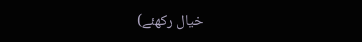خیال رکھئے)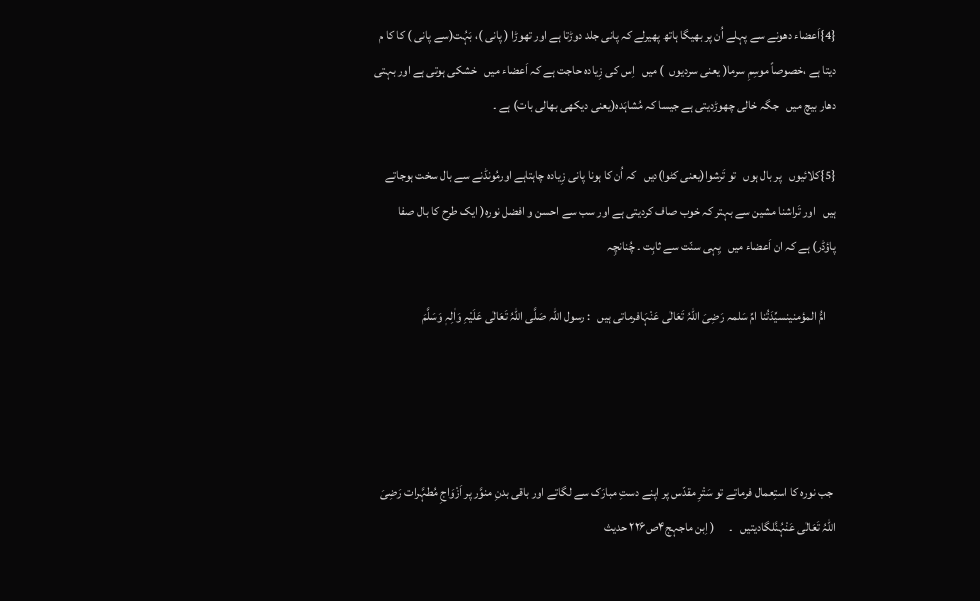{4}اَعضاء دھونے سے پہلے اُن پر بھیگا ہاتھ پھیرلے کہ پانی جلد دوڑتا ہے اور تھوڑا ( پانی )، بَہُت(سے پانی ) کا کا م دیتا ہے ،خصوصاً موسِمِ سرما( یعنی سردیوں  ) میں   اِس کی زِیادہ حاجت ہے کہ اَعضاء میں   خشکی ہوتی ہے اور بہتی دھار بیچ میں   جگہ خالی چھوڑدیتی ہے جیسا کہ مُشاہَدہ(یعنی دیکھی بھالی بات) ہے ۔

{5}کلائیوں   پر بال ہوں   تو تَرشوا(یعنی کٹوا)دیں   کہ اُن کا ہونا پانی زِیادہ چاہتاہے اورمُونڈنے سے بال سخت ہوجاتے ہیں   اور تَراشنا مشین سے بہتر کہ خوب صاف کردیتی ہے اور سب سے احسن و افضل نورہ( ایک طرح کا بال صفا پاؤڈر) ہے کہ ان اَعضاء میں   یِہی سنّت سے ثابِت ۔ چُنانچِہ

    امُّ المؤمنینسیِّدَتُنا امِّ سَلمہ رَضِیَ اللہُ تَعَالٰی عَنْہَافرماتی ہیں   : رسول اللہ صَلَّی اللہُ تَعَالٰی عَلَیْہِ وَاٰلِہٖ وَسَلَّمَ




 جب نورہ کا استِعمال فرماتے تو سَتْرِ مقدّس پر اپنے دستِ مبارَک سے لگاتے اور باقی بدنِ منوَّر پر اَزْوَاجِ مُطہَّرات رَضِیَ اللہُ تَعَالٰی عَنْہُنَّلگادیتیں   ۔      ( اِبن ماجہج۴ص۲۲۶ حدیث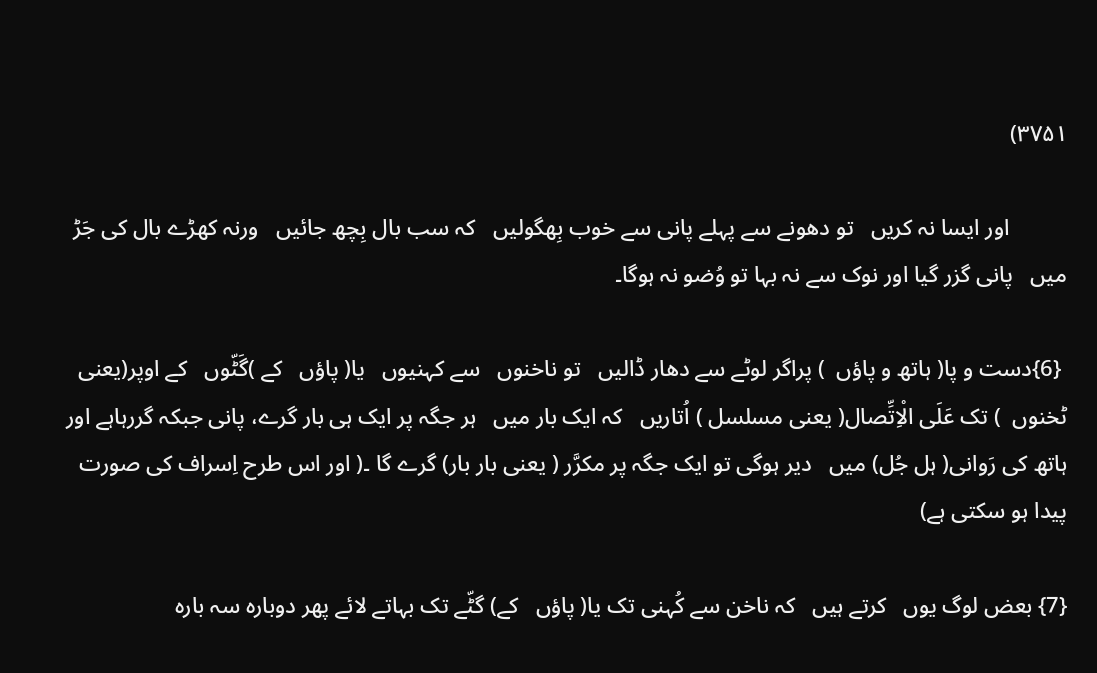۳۷۵۱)

          اور ایسا نہ کریں   تو دھونے سے پہلے پانی سے خوب بِھگولیں   کہ سب بال بِچھ جائیں   ورنہ کھڑے بال کی جَڑ میں   پانی گزر گیا اور نوک سے نہ بہا تو وُضو نہ ہوگا۔

 {6}دست و پا( ہاتھ و پاؤں  ) پراگر لوٹے سے دھار ڈالیں   تو ناخنوں   سے کہنیوں   یا( پاؤں   کے )گَٹّوں   کے اوپر(یعنی ٹخنوں  ) تک عَلَی الْاِتِّصال( یعنی مسلسل ) اُتاریں   کہ ایک بار میں   ہر جگہ پر ایک ہی بار گرے، پانی جبکہ گررہاہے اور ہاتھ کی رَوانی( ہل جُل) میں   دیر ہوگی تو ایک جگہ پر مکرَّر ( یعنی بار بار) گرے گا ۔( اور اس طرح اِسراف کی صورت پیدا ہو سکتی ہے)

{7} بعض لوگ یوں   کرتے ہیں   کہ ناخن سے کُہنی تک یا( پاؤں   کے) گٹّے تک بہاتے لائے پھر دوبارہ سہ بارہ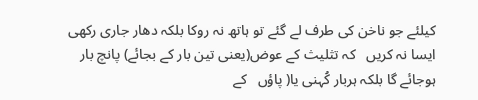کیلئے جو ناخن کی طرف لے گئے تو ہاتھ نہ روکا بلکہ دھار جاری رکھی ایسا نہ کریں   کہ تثلیث کے عوض(یعنی تین بار کے بجائے) پانچ بار ہوجائے گا بلکہ ہربار کُہنی یا( پاؤں   کے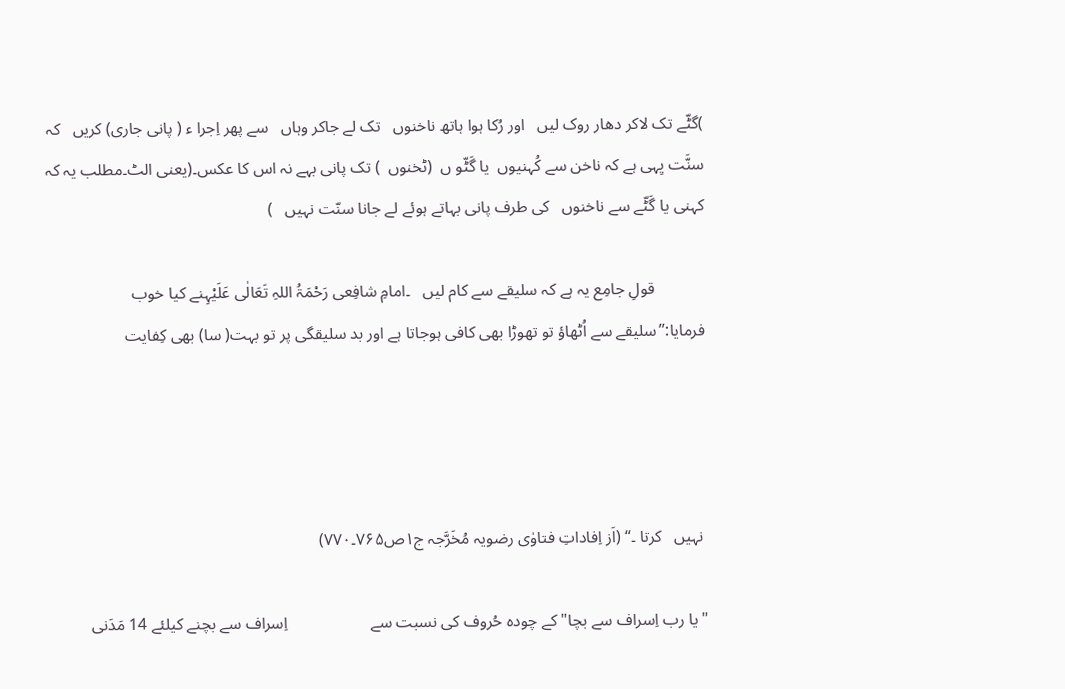)گٹّے تک لاکر دھار روک لیں   اور رُکا ہوا ہاتھ ناخنوں   تک لے جاکر وہاں   سے پھر اِجرا ء ( پانی جاری) کریں   کہ سنَّت یِہی ہے کہ ناخن سے کُہنیوں  یا گَٹّو ں  (ٹخنوں  ) تک پانی بہے نہ اس کا عکس۔(یعنی الٹ۔مطلب یہ کہ کہنی یا گَٹّے سے ناخنوں   کی طرف پانی بہاتے ہوئے لے جانا سنّت نہیں   )

            قولِ جامِع یہ ہے کہ سلیقے سے کام لیں   ۔امامِ شافِعی رَحْمَۃُ اللہِ تَعَالٰی عَلَیْہِنے کیا خوب فرمایا:’’سلیقے سے اُٹھاؤ تو تھوڑا بھی کافی ہوجاتا ہے اور بد سلیقگی پر تو بہت( سا) بھی کِفایت




 نہیں   کرتا ۔‘‘ (اَز اِفاداتِ فتاوٰی رضویہ مُخَرَّجہ ج۱ص۷۶۵۔۷۷۰)

"یا رب اِسراف سے بچا" کے چودہ حُروف کی نسبت سے                    اِسراف سے بچنے کیلئے 14 مَدَنی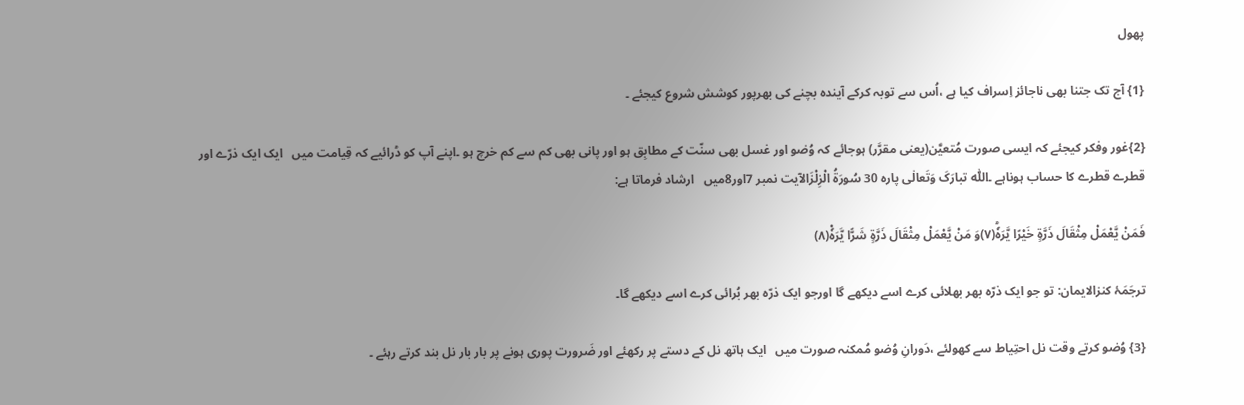پھول

{1} آج تک جتنا بھی ناجائز اِسراف کیا ہے ،اُس سے توبہ کرکے آیندہ بچنے کی بھرپور کوشش شروع کیجئے ۔

{2}غور وفکر کیجئے کہ ایسی صورت مُتعیَّن(یعنی مقرَّر) ہوجائے کہ وُضو اور غسل بھی سنّت کے مطابِق ہو اور پانی بھی کم سے کم خرچ ہو ۔اپنے آپ کو ڈرائیے کہ قِیامت میں   ایک ایک ذرّے اور قطرے قطرے کا حساب ہوناہے ۔اللّٰہ تبارَکَ وَتَعالٰی پارہ 30 سُورَۃُ الْزِلْزَالآیت نمبر 7اور8میں   ارشاد فرماتا ہے:

فَمَنْ یَّعْمَلْ مِثْقَالَ ذَرَّةٍ خَیْرًا یَّرَهٗؕ(۷)وَ مَنْ یَّعْمَلْ مِثْقَالَ ذَرَّةٍ شَرًّا یَّرَهٗ۠(۸)

ترجَمَۂ کنزالایمان: تو جو ایک ذرّہ بھر بھلائی کرے اسے دیکھے گا اورجو ایک ذرّہ بھر بُرائی کرے اسے دیکھے گا۔

{3} وُضو کرتے وقت نل احتِیاط سے کھولئے ،دَورانِ وُضو مُمکنہ صورت میں   ایک ہاتھ نل کے دستے پر رکھئے اور ضَرورت پوری ہونے پر بار بار نل بند کرتے رہئے ۔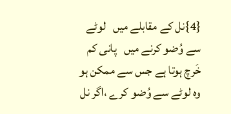{4}نل کے مقابلے میں   لوٹے سے وُضو کرنے میں   پانی کم خَرچ ہوتا ہے جس سے ممکن ہو وہ لوٹے سے وُضو کرے ،اگر نل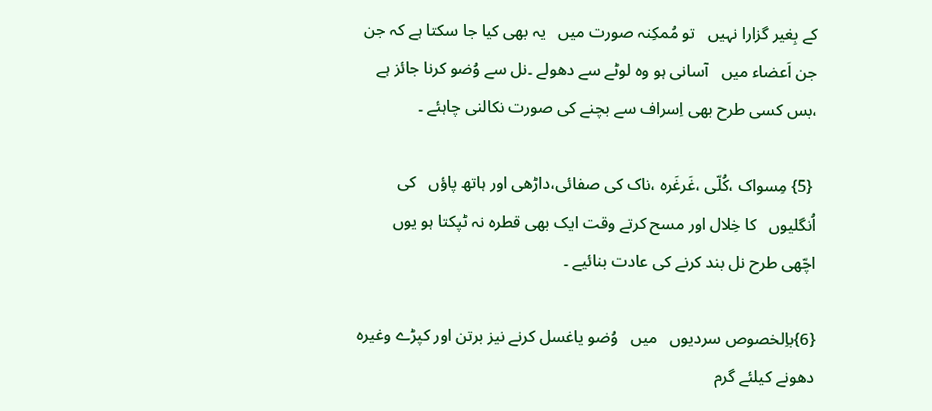کے بِغیر گزارا نہیں   تو مُمکِنہ صورت میں   یہ بھی کیا جا سکتا ہے کہ جن جن اَعضاء میں   آسانی ہو وہ لوٹے سے دھولے ۔نل سے وُضو کرنا جائز ہے ،بس کسی طرح بھی اِسراف سے بچنے کی صورت نکالنی چاہئے ۔

 {5} مِسواک ،کُلّی ،غَرغَرہ ،ناک کی صفائی،داڑھی اور ہاتھ پاؤں   کی اُنگلیوں   کا خِلال اور مسح کرتے وقت ایک بھی قطرہ نہ ٹپکتا ہو یوں   اچّھی طرح نل بند کرنے کی عادت بنائیے ۔

{6}باِلخصوص سردیوں   میں   وُضو یاغسل کرنے نیز برتن اور کپڑے وغیرہ دھونے کیلئے گرم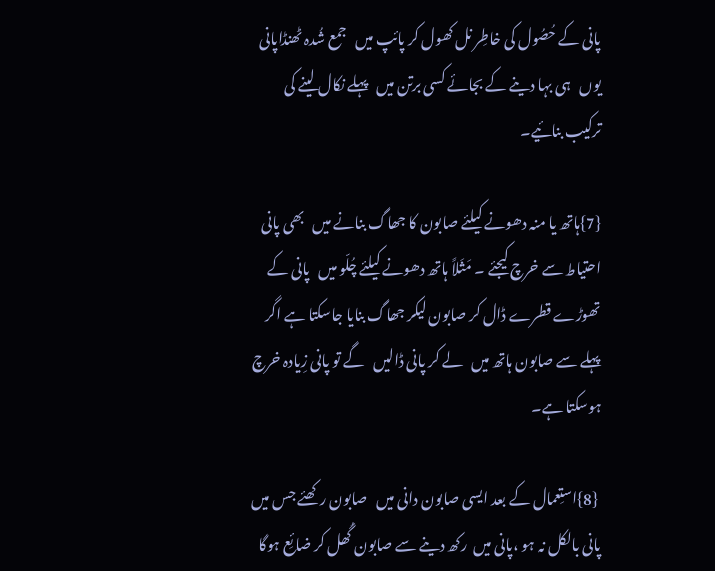پانی کے حُصُول کی خاطِر نل کھول کر پائپ میں   جمع شُدہ ٹھنڈاپانی یوں   ہی بہا دینے کے بجائے کسی برتن میں   پہلے نکال لینے کی ترکیب بنائیے۔

{7}ہاتھ یا منہ دھونے کیلئے صابون کا جھاگ بنانے میں   بھی پانی احتیاط سے خرچ کیجئے ۔ مَثَلاً ہاتھ دھونے کیلئے چُلّو میں   پانی کے تھوڑے قطرے ڈال کر صابون لیکر جھاگ بنایا جاسکتا ہے اگر پہلے سے صابون ہاتھ میں   لے کر پانی ڈالیں   گے تو پانی زِیادہ خرچ ہوسکتا ہے۔

 {8}استِعمال کے بعد ایسی صابون دانی میں   صابون رکھئے جس میں   پانی بالکل نہ ہو ،پانی میں  رکھ دینے سے صابون گُھل کر ضائِع ہوگا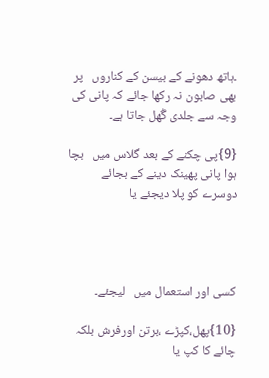۔ہاتھ دھونے کے بیسن کے کناروں   پر بھی صابون نہ رکھا جائے کہ پانی کی وجہ سے جلدی گُھل جاتا ہے۔

{9}پی چکنے کے بعد گلاس میں   بچا ہوا پانی پھینک دینے کے بجائے دوسرے کو پلا دیجئے یا




کسی اور استعمال میں   لیجئے۔

{10}پھل،کپڑے ،برتن اورفرش بلکہ چائے کا کپ یا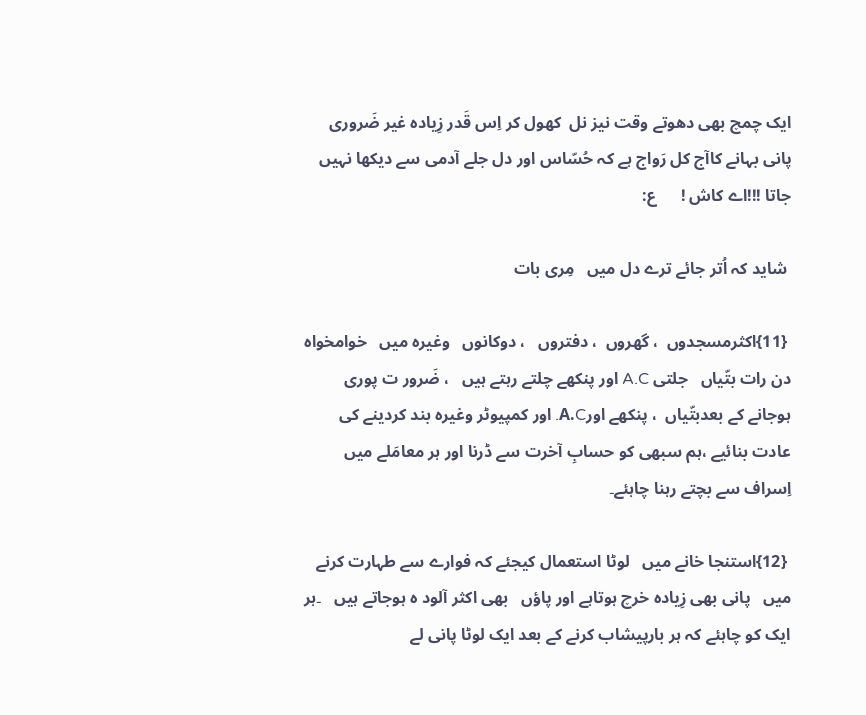ایک چمچ بھی دھوتے وقت نیز نل  کھول کر اِس قَدر زِیادہ غیر ضَروری پانی بہانے کاآج کل رَواج ہے کہ حُسّاس اور دل جلے آدمی سے دیکھا نہیں   جاتا !!!اے کاش !      ع:

 شاید کہ اُتر جائے ترے دل میں   مِری بات

 {11}اکثرمسجدوں  ، گھروں  ، دفتروں   ، دوکانوں   وغیرہ میں   خوامخواہ دن رات بتّیاں   جلتی A.C اور پنکھے چلتے رہتے ہیں   ، ضَرور ت پوری ہوجانے کے بعدبتّیاں  ، پنکھے اورA.C. اور کمپیوٹر وغیرہ بند کردینے کی عادت بنائیے ،ہم سبھی کو حسابِ آخرت سے ڈرنا اور ہر معامَلے میں   اِسراف سے بچتے رہنا چاہئے۔

 {12}استنجا خانے میں   لوٹا استعمال کیجئے کہ فوارے سے طہارت کرنے میں   پانی بھی زِیادہ خرچ ہوتاہے اور پاؤں   بھی اکثر آلود ہ ہوجاتے ہیں   ۔ہر ایک کو چاہئے کہ ہر بارپیشاب کرنے کے بعد ایک لوٹا پانی لے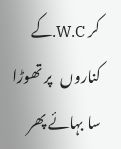کر W.C.کے کناروں   پر تھوڑا سا بہائے پھر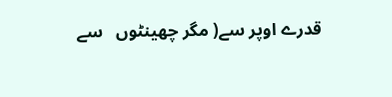قدرے اوپر سے( مگر چھینٹوں   سے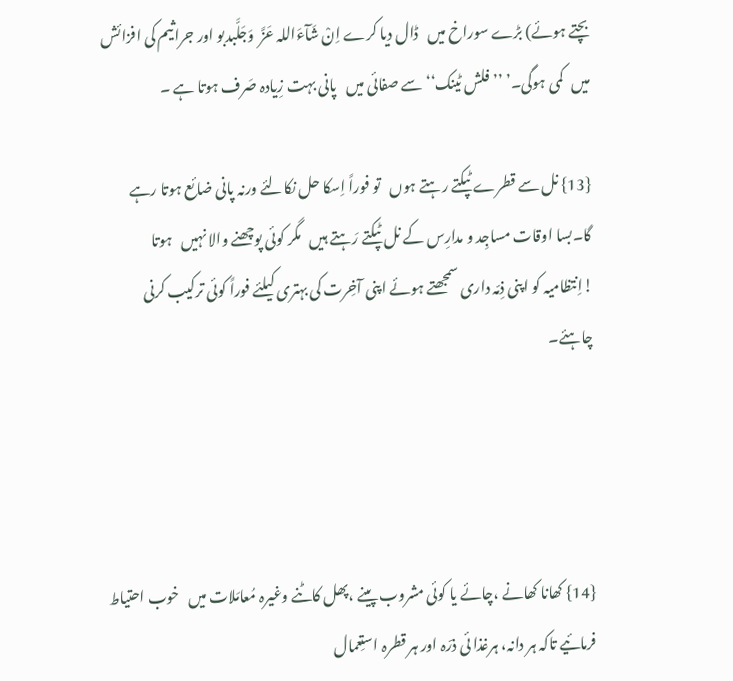بچتے ہوئے) بڑے سوراخ میں   ڈال دیا کرے اِنْ شَآءَاللہ عَزَّ  وَجَلَّبدبو اور جراثیم کی افزائش میں   کمی ہوگی۔’ ’’فلش ٹینک‘‘ سے صفائی میں   پانی بہت زِیادہ صَرف ہوتا ہے ۔

{13} نل سے قطرے ٹپکتے رہتے ہوں   تو فوراً اِسکا حل نکالئے ورنہ پانی ضائع ہوتا رہے گا۔بسا اوقات مساجِد و مدارِس کے نل ٹپکتے رَہتے ہیں   مگر کوئی پوچھنے والا نہیں   ہوتا !اِنتظامیہ کو اپنی ذِمّہ داری سمجھتے ہوئے اپنی آخِرت کی بہتری کیلئے فوراً کوئی ترکیب کرنی چاہئے۔




{14} کھانا کھانے ،چائے یا کوئی مشروب پینے ،پھل کاٹنے وغیرہ مُعامَلات میں   خوب احتیاط فرمائیے تاکہ ہر دانہ، ہرغذا ئی ذرّہ اور ہر قطرہ استِعمال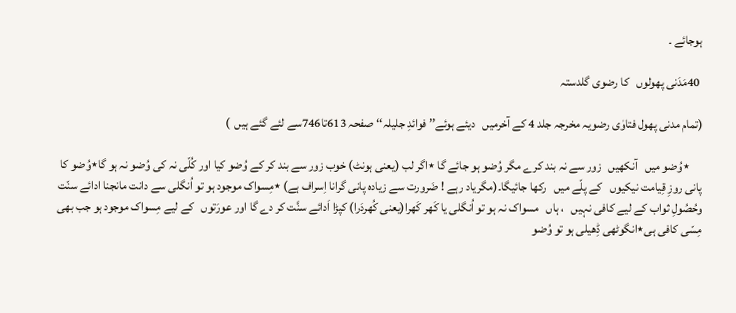ہوجائے ۔

 40مَدَنی پھولوں   کا رضوی گلدستہ

(تمام مدنی پھول فتاوٰی رضویہ مخرجہ جلد 4 کے آخرمیں   دیئے ہوئے’’ فوائدِ جلیلہ‘‘ صفحہ 613تا746سے لئے گئے ہیں  )

     ٭وُضو میں   آنکھیں   زور سے نہ بند کرے مگر وُضو ہو جائے گا ٭اگر لب (یعنی ہونٹ) خوب زور سے بند کر کے وُضو کیا اور کُلّی نہ کی وُضو نہ ہو گا٭وُضو کا پانی روزِ قِیامت نیکیوں   کے پلّے میں   رکھا جائیگا۔(مگریاد رہے ! ضَرورت سے زیادہ پانی گرانا اِسراف ہے) ٭مِسواک موجود ہو تو اُنگلی سے دانت مانجنا ادائے سنّت وحُصُولِ ثواب کے لیے کافی نہیں   ، ہاں   مسواک نہ ہو تو اُنگلی یا کَھر کَھرا(یعنی کُھردَرا) کپڑا اَدائے سنَّت کر دے گا اور عورَتوں   کے لیے مِسواک موجود ہو جب بھی مِسّی کافی ہی٭انگوٹھی ڈِھیلی ہو تو وُضو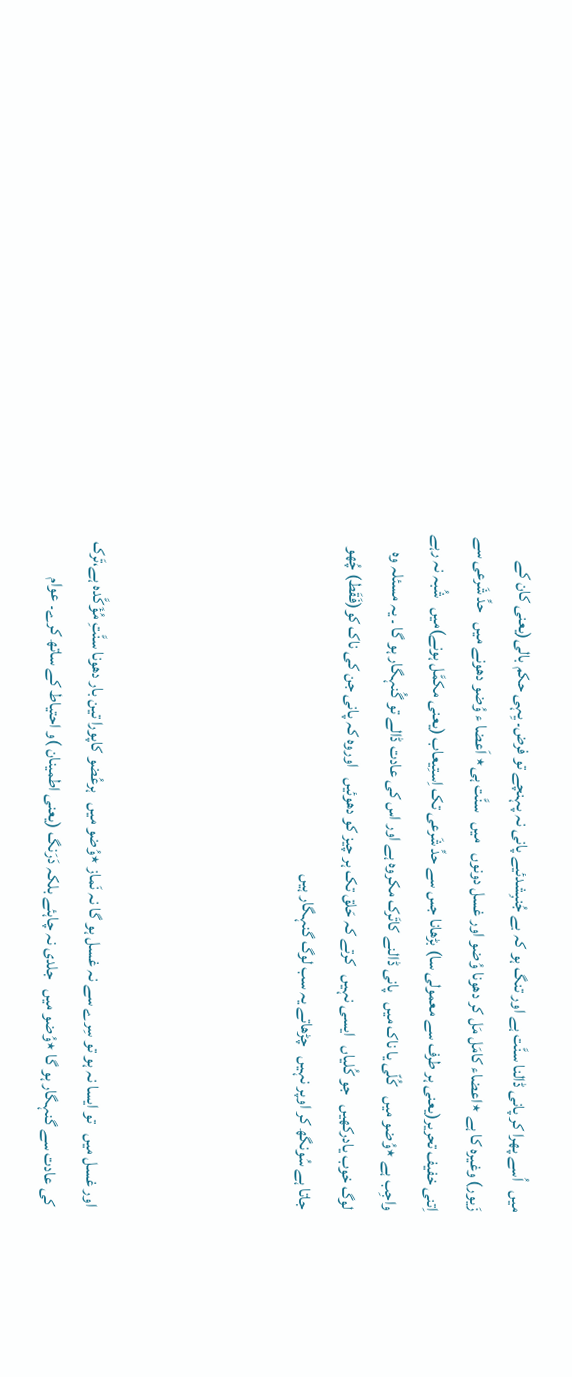میں   اُسے پھرا کر پانی ڈالنا سنَّت ہے اور تنگ ہو کہ بے جُنبِشدئیے پانی نہ پہنچے تو فرض۔ یِہی حکم بالی(یعنی کان کے زَیور) وغیرہ کا ہے ٭اعضاء کامَل مَل کر دھونا وُضو اور غسل دونوں   میں   سنَّت ہی٭ اَعضا ء وُضو دھونے میں   حدِّ شَرعی سے اِتنی خفیف تحریر(یعنی ہر طرف سے معمولی سا) بڑھانا جس سے حدِّ شَرعی تک اِستِیعاب (یعنی مکمَّل ہونے)میں   شُبہ نہ رہے واجِب ہے ٭وُضو میں   کُلّی یا ناک میں   پانی ڈالنے کاتَرک مکروہ ہے اور اس کی عادت ڈالے تو گُنہگار ہو گا ۔ یہ مسئلہ وہ لوگ خوب یادرکھیں   جو کُلیاں   ایسی نہیں   کرتے کہ حَلق تک ہر چیز کو دھوئیں   اوروہ کہ پانی جن کی ناک کو(فَقَط) چُھو جاتا ہے سُونگھ کر اوپر نہیں   چڑھاتے یہ سب لوگ گنہگار ہیں




اور غسل میں   تو ایسا نہ ہو تو سِرے سے نہ غسل ہو گا نہ نَماز ٭وُضو میں   ہرعُضو کاپورا تین بار دھونا سنَّتِ مُؤَکَّدہ ہے،تَرک کی عادت سے گنہگار ہو گا ٭وُضو میں   جلدی نہ چاہئے بلکہ دَرَنگ (یعنی اطمینان )و احتیاط کے ساتھ کرے۔ عوام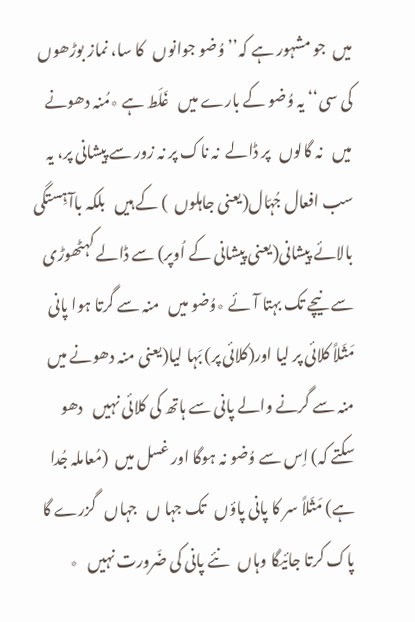میں  جو مشہور ہے کہ’’ وُضو جوانوں   کا سا، نماز بوڑھوں   کی سی‘‘ یہ وُضو کے بارے میں   غَلَط ہے ٭مُنہ دھونے میں   نہ گالوں   پر ڈالے  نہ ناک پر نہ زور سے پیشانی پر، یہ سب افعال جُہّال(یعنی جاہلوں  ) کے ہیں   بلکہ باآہِستگی بالائے پیشانی(یعنی پیشانی کے اُوپر) سے ڈالے کہٹھوڑی سے نیچے تک بہتا آئے ٭وُضو میں   منہ سے گرتا ہوا پانی مَثَلاً کلائی پر لیا اور(کلائی پر) بَہا لیا(یعنی منہ دھونے میں   منہ سے گرنے والے پانی سے ہاتھ کی کلائی نہیں   دھو سکتے کہ) اِس سے وُضو نہ ہوگا اور غسل میں  (مُعاملہ جُدا ہے) مَثَلاً سر کا پانی پاؤں   تک جہا ں   جہاں   گزرے گا پاک کرتا جائیگا وہاں   نئے پانی کی ضَرورت نہیں   ٭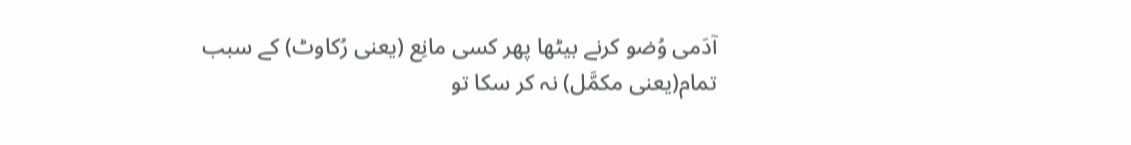آدَمی وُضو کرنے بیٹھا پھر کسی مانِع (یعنی رُکاوٹ) کے سبب تمام(یعنی مکمَّل) نہ کر سکا تو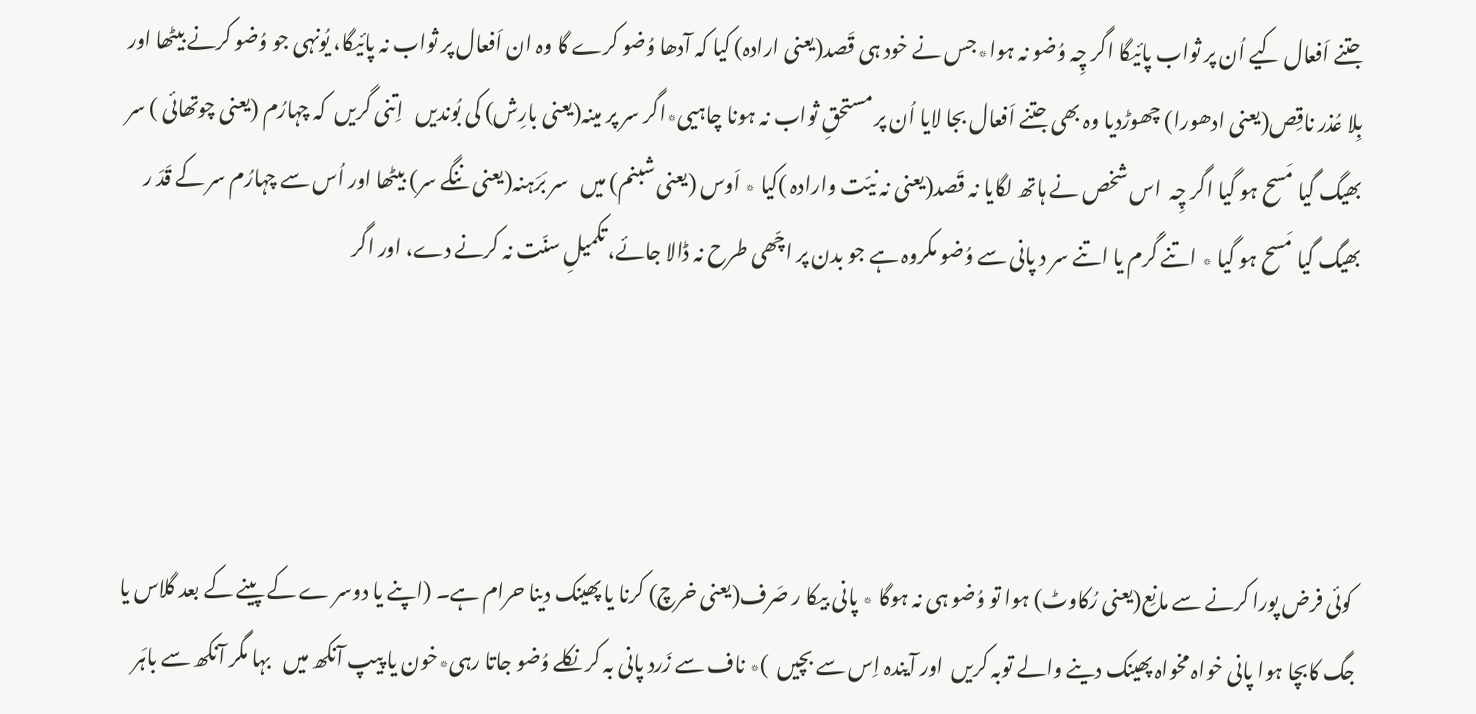جتنے اَفعال کیے اُن پر ثواب پائیگا اگر چِہ وُضو نہ ہوا٭جس نے خود ہی قَصد(یعنی ارادہ) کیا کہ آدھا وُضو کرے گا وہ ان اَفعال پر ثواب نہ پائیگا، یُونہی جو وُضو کرنے بیٹھا اور بِلا عُذر ناقِص(یعنی ادھورا) چھوڑدیا وہ بھی جتنے اَفعال بجا لایا اُن پر مستحقِ ثواب نہ ہونا چاہیی٭اگر سر پر مینہ(یعنی بارِش) کی بُوندیں   اِتنی گریں  کہ چہارُم (یعنی چوتھائی ) سر بھیگ گیا مَسح ہو گیا اگر چِہ  اس شخص نے ہاتھ لگایا نہ قَصد(یعنی نہ نیّت وارادہ )کیا ٭ اَوس (یعنی شبنم) میں   سر بَرَہنہ(یعنی ننگے سر) بیٹھا اور اُس سے چہارُم سر کے قَدَ ر بھیگ گیا مَسح ہو گیا ٭ اتنے گَرم یا اتنے سر د پانی سے وُضو مکروہ ہے جو بدن پر اچّھی طرح نہ ڈالا جائے، تکمیلِ سنّت نہ کرنے دے، اور اگر




 کوئی فرض پورا کرنے سے مانِع(یعنی رُکاوٹ) ہوا تو وُضو ہی نہ ہوگا ٭ پانی بیکا ر صَرف(یعنی خرچ) کرنا یا پھینک دینا حرام ہے۔ (اپنے یا دوسر ے کے پینے کے بعد گلاس یا جگ کابچا ہوا پانی خواہ مخواہ پھینک دینے والے توبہ کریں  اور آیندہ اِس سے بچیں  )٭ ناف سے زَرد پانی بہ کر نکلے وُضو جاتا رہی٭خون یا پیپ آنکھ میں   بہا مگر آنکھ سے باہَر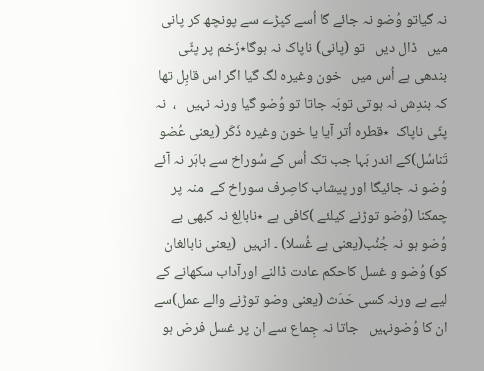نہ گیاتو وُضو نہ جائے گا اُسے کپڑے سے پونچھ کر پانی میں   ڈال دیں   تو (پانی) ناپاک نہ ہوگا٭زَخم پر پٹّی بندھی ہے اُس میں   خون وغیرہ لگ گیا اگر اس قابِل تھا کہ بندِش نہ ہوتی توبَہ جاتا تو وُضو گیا ورنہ نہیں   ،  نہ پٹّی ناپاک  ٭قطرہ اُتر آیا یا خون وغیرہ ذَکَر (یعنی عُضو تَناسُل)کے اندر بَہا جب تک اُس کے سُوراخ سے باہَر نہ آئے وُضو نہ جائیگا اور پیشاب کاصِرف سوراخ کے  منہ پر چمکنا (وُضو توڑنے کیلئے )کافی ہے ٭نابالِغ نہ کبھی بے وُضو ہو نہ جُنُب(یعنی بے غُسلا) ۔ انہیں  (یعنی نابالغان  کو) وُضو و غسل کاحکم عادت ڈالنے اورآداب سکھانے کے لیے ہے ورنہ کسی حَدَث (یعنی وضو توڑنے والے عمل)سے ان کا وُضونہیں   جاتا نہ جِماع سے ان پر غسل فرض ہو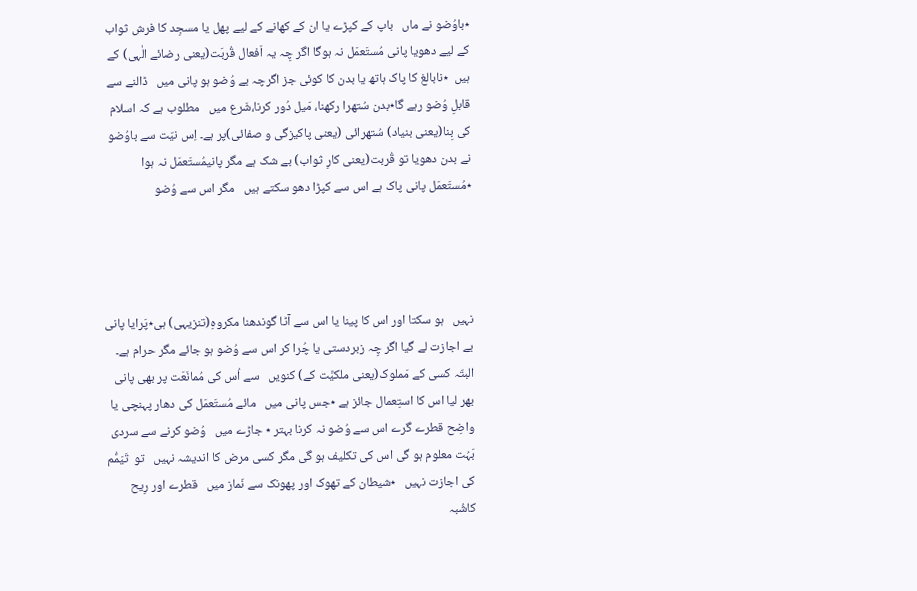٭باوُضو نے ماں   باپ کے کپڑے یا ان کے کھانے کے لیے پھل یا مسجِد کا فرش ثواب کے لیے دھویا پانی مُستَعمَل نہ ہوگا اگر چِہ یہ اَفعال قُربَت(یعنی رضائے الٰہی) کے ہیں  ٭نابالغ کا پاک ہاتھ یا بدن کا کوئی جز اگرچہ بے وُضو ہو پانی میں   ڈالنے سے قابلِ وُضو رہے گا٭بدن سُتھرا رکھنا، مَیل دُور کرنا،شَرع میں   مطلوب ہے کہ اسلام کی بِنا(یعنی بنیاد) سُتھرائی (یعنی پاکیزگی و صفائی)پر ہے۔ اِس نیّت سے باوُضو نے بدن دھویا تو قُربت(یعنی کارِ ثواب) بے شک ہے مگر پانیمُستَعمَل نہ ہوا ٭مُستَعمَل پانی پاک ہے اس سے کپڑا دھو سکتے ہیں   مگر اس سے وُضو




نہیں   ہو سکتا اور اس کا پینا یا اس سے آٹا گوندھنا مکروہِ(تنزیہی) ہی٭پَرایا پانی بے اجازت لے گیا اگر چِہ زبردستی یا چُرا کر اس سے وُضو ہو جائے مگر حرام ہے۔ البتّہ کسی کے مَملوک(یعنی ملکیَّت کے) کنویں   سے اُس کی مُمانَعَت پر بھی پانی بھر لیا اس کا استِعمال جائز ہے ٭جس پانی میں   مائے مُستَعمَل کی دھار پہنچی یا واضِح قطرے گرے اس سے وُضو نہ کرنا بہتر ٭ جاڑے میں   وُضو کرنے سے سردی بَہُت معلوم ہو گی اس کی تکلیف ہو گی مگر کسی مرض کا اندیشہ نہیں   تو  تَیَمُّم کی اجازت نہیں   ٭شیطان کے تھوک اور پھونک سے نَماز میں   قطرے اور رِیح  کاشُبہ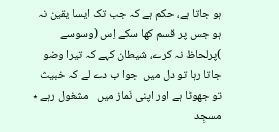ہو جاتا ہے، حکم ہے کہ جب تک ایسا یقین نہ ہو جس پر قسم کھا سکے اِس (وسوسے )پرلحاظ نہ کرے، شیطان کہے کہ تیرا وضو جاتا رہا تو دل میں  جوا ب دے لے کہ خبیث تو جھوٹا ہے اور اپنی نَماز میں   مشغول رہے ٭ مسجِد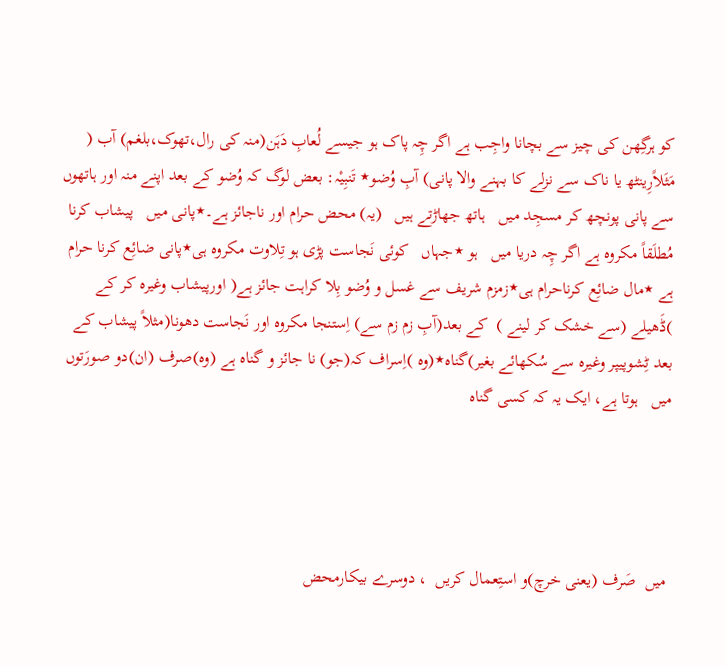کو ہرگِھن کی چیز سے بچانا واجِب ہے اگر چِہ پاک ہو جیسے لُعابِ دَہَن(منہ کی رال،تھوک،بلغم) آب ( مَثَلاًرِینٹھ یا ناک سے نزلے کا بہنے والا پانی) آبِ وُضو٭ تَنبِیْہ: بعض لوگ کہ وُضو کے بعد اپنے منہ اور ہاتھوں   سے پانی پونچھ کر مسجِد میں   ہاتھ جھاڑتے ہیں   (یہ) محض حرام اور ناجائز ہے۔٭پانی میں   پیشاب کرنا مُطلَقاً مکروہ ہے اگر چِہ دریا میں   ہو ٭جہاں   کوئی نَجاست پڑی ہو تِلاوت مکروہ ہی٭پانی ضائِع کرنا حرام ہے ٭مال ضائِع کرناحرام ہی٭زمزم شریف سے غسل و وُضو بِلا کراہت جائز ہے( اورپیشاب وغیرہ کر کے )ڈَھیلے (سے خشک کر لینے )  کے بعد(آبِ زم زم سے) اِستنجا مکروہ اور نَجاست دھونا(مثلاً پیشاب کے بعد ٹِشوپیپر وغیرہ سے سُکھائے بغیر)گناہ٭(وہ )اِسراف کہ(جو) نا جائز و گناہ ہے (وہ)صرف (ان)دو صورَتوں   میں   ہوتا ہے، ایک یہ کہ کسی گناہ




 میں  صَرف (یعنی خرچ)و استِعمال کریں  ، دوسرے بیکارمحض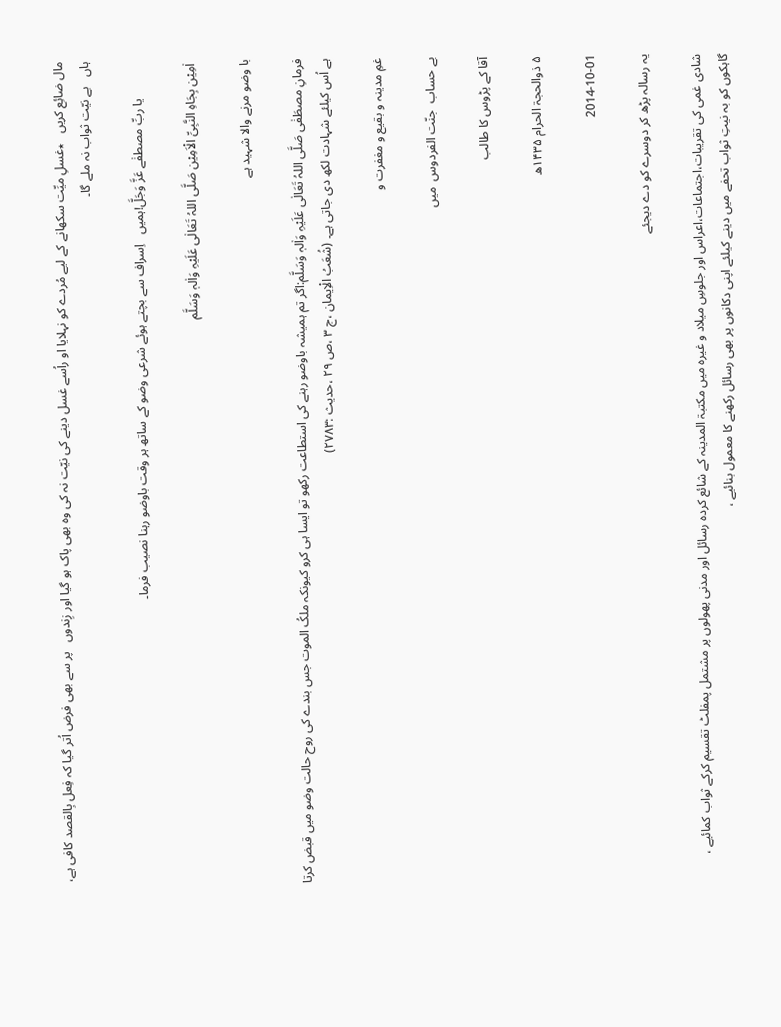مال ضائِع کریں   ٭غسلِ میِّت سکھانے کے لیے مُردے کو نہلایا او راُسے غسل دینے کی نیّت نہ کی وہ بھی پاک ہو گیا اور زِندوں   پر سے بھی فرض اُتر گیا کہ فِعل بِالقصد کافی ہے، ہاں   بے نیّت ثواب نہ ملے گا۔

            یا ربِّ مصطفٰے عَزَّ وَجَلَّ!ہمیں   اِسراف سے بچتے ہوئے شرعی وضو کے ساتھ ہر وقت باوضو رہنا نصیب فرما۔

 اٰمِیْن بِجَاہِ النَّبِیِّ الْاَمِیْن صَلَّی اللہُ تَعَالٰی عَلَیْہِ وَاٰلہٖ وَسَلَّم

با وضو مرنے والا شہید ہے

فرمانِ مصطَفٰی صَلَّی اللہُ تَعَالٰی عَلَیْہِ وَاٰلہٖ وَسَلَّم:اگر تم ہمیشہ باوضو رہنے کی استطاعت رکھو تو ایسا ہی کرو کیونکہ ملکُ الموت جس بندے کی روح حالت وضو میں قبض کرتا ہے اُس کیلئے شہادت لکھ دی جاتی ہے۔ (شُعَبُ الْاِیمان ،ج ۳ ،ص ۲۹ ،حدیث :۲۷۸۳)

غمِ مدینہ و بقیع و مغفرت و

بے حساب  جنّت الفردوس  میں

آقا کے پڑوس کا طالب

۵ ذوالحجۃ الحرام ۱۴۳۵ھ

2014-10-01

یہ رسالہ پڑھ کر دوسرے کو دے دیجئے

شادی غمی کی تقریبات،اجتماعات،اعراس اور جلوسِ میلاد و غیرہ میں مکتبۃ المدینہ کے شائع کردہ رسائل اور مدنی پھولوں پر مشتمل پمفلٹ تقسیم کرکے ثواب کمائیے ، گاہکوں کو بہ نیتِ ثواب تحفے میں دینے کیلئے اپنی دکانوں پر بھی رسائل رکھنے کا معمول بنائیے ،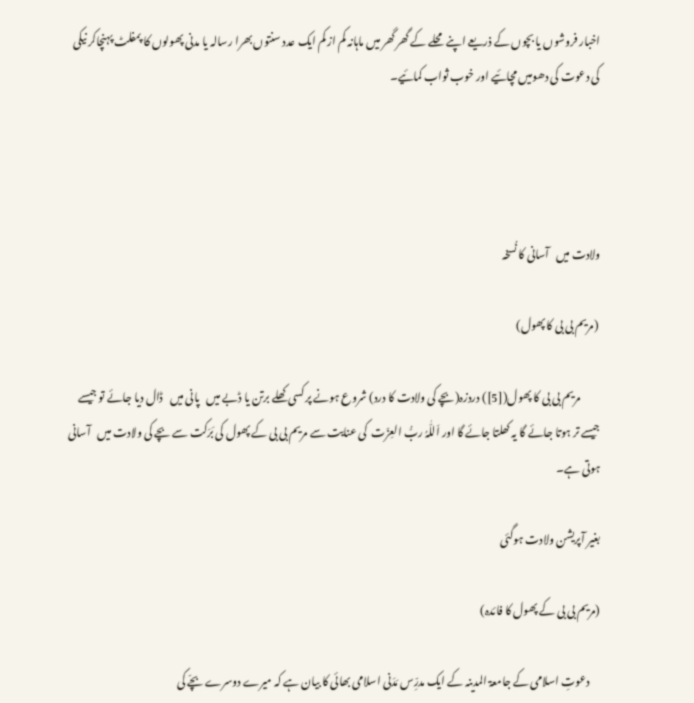اخبار فروشوں یا بچوں کے ذریعے اپنے محلے کے گھر گھر میں ماہانہ کم از کم ایک عدد سنتوں بھرا رسالہ یا مدنی پھولوں کا پمفلٹ پہنچاکر نیکی کی دعوت کی دھومیں مچائیے اور خوب ثواب کمائیے۔




ولادت میں   آسانی کا نُسخہ

 (مریم بی بی کا پھول)

         مریم بی بی کا پھول([5]) دردزہ(بچے کی ولادت کا درد) شروع ہونے پر کسی کھلے برتن یا ڈبے میں   پانی میں   ڈال دیا جائے تو جیسے جیسے تر ہوتا جائے گا یہ کھلتا جائے گا اور اَللّٰہُ ربُّ العِزّت  کی عنایت سے مریم بی بی کے پھول کی بَرَکت سے بچے کی ولادت میں   آسانی ہوتی ہے۔

بغیر آپریشن ولادت ہوگئی

(مریم بی بی کے پھول کا فائدہ)

     دعوتِ اسلامی کے جامعۃ المدینہ کے ایک مدرِّس مَدَنی اسلامی بھائی کا بیان ہے کہ میرے دوسرے بچّے کی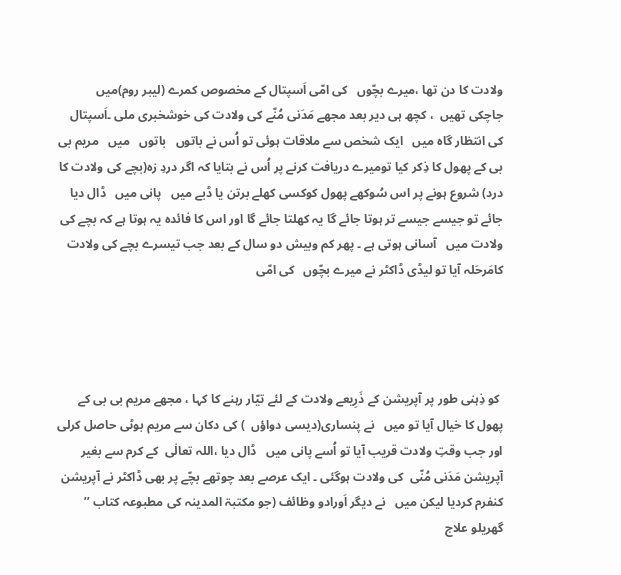ولادت کا دن تھا ،میرے بچّوں   کی امّی اَسپتال کے مخصوص کمرے (لیبر روم)میں   جاچکی تھیں  ، کچھ ہی دیر بعد مجھے مَدَنی مُنّے کی ولادت کی خوشخبری ملی ۔اَسپتال کی انتظار گاہ میں   ایک شخص سے ملاقات ہوئی تو اُس نے باتوں   باتوں   میں   مریم بی بی کے پھول کا ذِکر کیا تومیرے دریافت کرنے پر اُس نے بتایا کہ اگر دردِ زہ(بچے کی ولادت کا درد) شروع ہونے پر اس سُوکھے پھول کوکسی کھلے برتن یا ڈبے میں   پانی میں   ڈال دیا جائے تو جیسے جیسے تر ہوتا جائے گا یہ کھلتا جائے گا اور اس کا فائدہ یہ ہوتا ہے کہ بچے کی ولادت میں   آسانی ہوتی ہے ۔ پھر کم وبیش دو سال کے بعد جب تیسرے بچے کی ولادت کامَرحَلہ آیا تو لیڈی ڈاکٹر نے میرے بچّوں   کی امّی




 کو ذِہنی طور پر آپریشن کے ذَرِیعے ولادت کے لئے تیّار رہنے کا کہا ، مجھے مریم بی بی کے پھول کا خیال آیا تو میں   نے پنساری(دیسی دواؤں  ) کی دکان سے مریم بوٹی حاصل کرلی اور جب وقتِ ولادت قریب آیا تو اُسے پانی میں   ڈال دیا ،اللہ تعالٰی  کے کرم سے بغیر آپریشن مَدَنی مُنّی  کی ولادت ہوگئی ۔ ایک عرصے بعد چوتھے بچّے پر بھی ڈاکٹر نے آپریشن کنفرم کردیا لیکن میں   نے دیگر اَورادو وظائف (جو مکتبۃ المدینہ کی مطبوعہ کتاب ’’ گھریلو علاج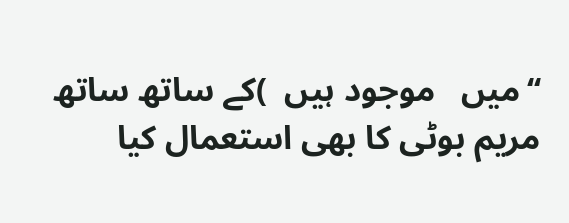‘‘میں   موجود ہیں  )کے ساتھ ساتھ مریم بوٹی کا بھی استعمال کیا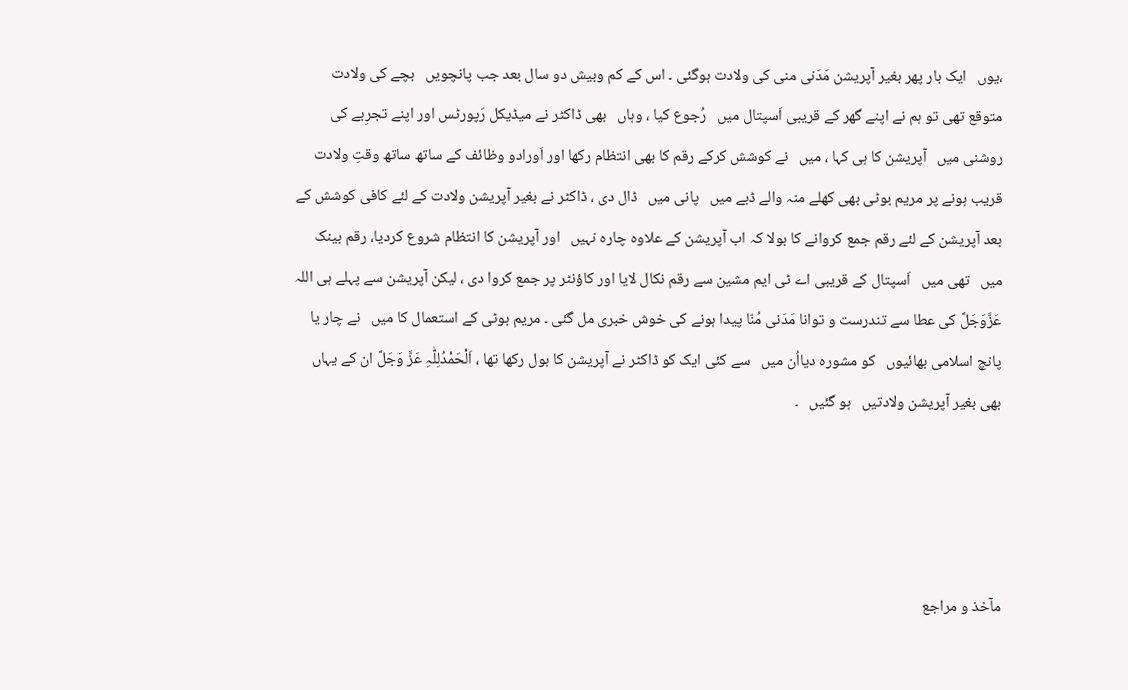،یوں   ایک بار پھر بغیر آپریشن مَدَنی منی کی ولادت ہوگئی ۔ اس کے کم وبیش دو سال بعد جب پانچویں   بچے کی ولادت متوقع تھی تو ہم نے اپنے گھر کے قریبی اَسپتال میں   رُجوع کیا ، وہاں   بھی ڈاکٹر نے میڈیکل رَپورٹس اور اپنے تجرِبے کی روشنی میں   آپریشن کا ہی کہا ، میں   نے کوشش کرکے رقم کا بھی انتظام رکھا اور اَورادو وظائف کے ساتھ ساتھ وقتِ ولادت قریب ہونے پر مریم بوٹی بھی کھلے منہ والے ڈبے میں   پانی میں   ڈال دی ، ڈاکٹر نے بغیر آپریشن ولادت کے لئے کافی کوشش کے بعد آپریشن کے لئے رقم جمع کروانے کا بولا کہ اب آپریشن کے علاوہ چارہ نہیں   اور آپریشن کا انتظام شروع کردیا، رقم بینک میں   تھی میں   اَسپتال کے قریبی اے ٹی ایم مشین سے رقم نکال لایا اور کاؤنٹر پر جمع کروا دی ، لیکن آپریشن سے پہلے ہی اللہ عَزَّوَجَلَّ کی عطا سے تندرست و توانا مَدَنی مُنّا پیدا ہونے کی خوش خبری مل گئی ۔ مریم بوٹی کے استعمال کا میں   نے چار یا پانچ اسلامی بھائیوں   کو مشورہ دیااُن میں   سے کئی ایک کو ڈاکٹر نے آپریشن کا بول رکھا تھا ، اَلْحَمْدُلِلّٰہِ عَزَّ وَجَلَّ ان کے یہاں   بھی بغیر آپریشن ولادتیں   ہو گئیں   ۔




مآخذ و مراجع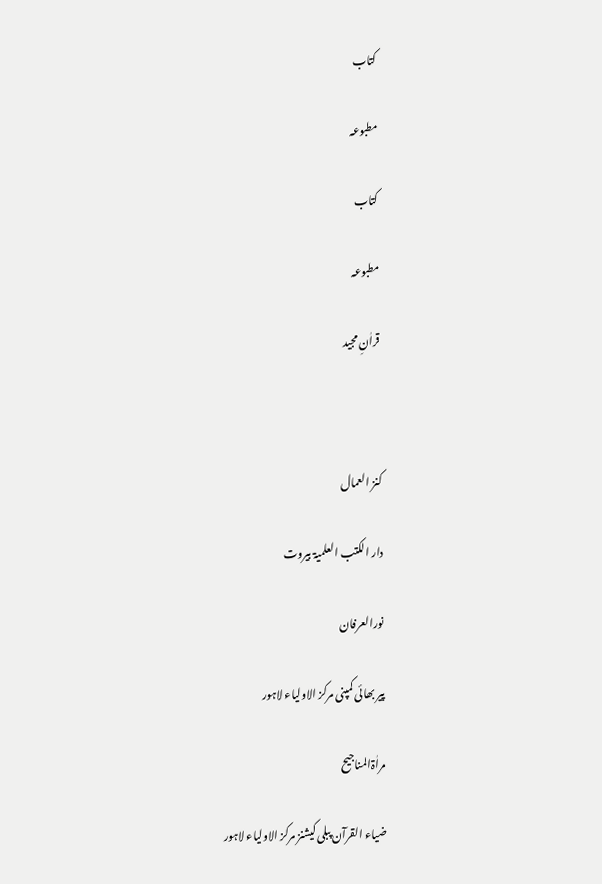کتاب

مطبوعہ

کتاب

مطبوعہ

قراٰنِ مجید



کنز العمال

دار الکتب العلمیۃ بیروت

نورالعرفان

پیر بھائی کمپنی مرکز الاولیاء لاہور

مراٰۃالمناجیح

ضیاء القرآن پبلی کیشنز مرکز الاولیاء لاہور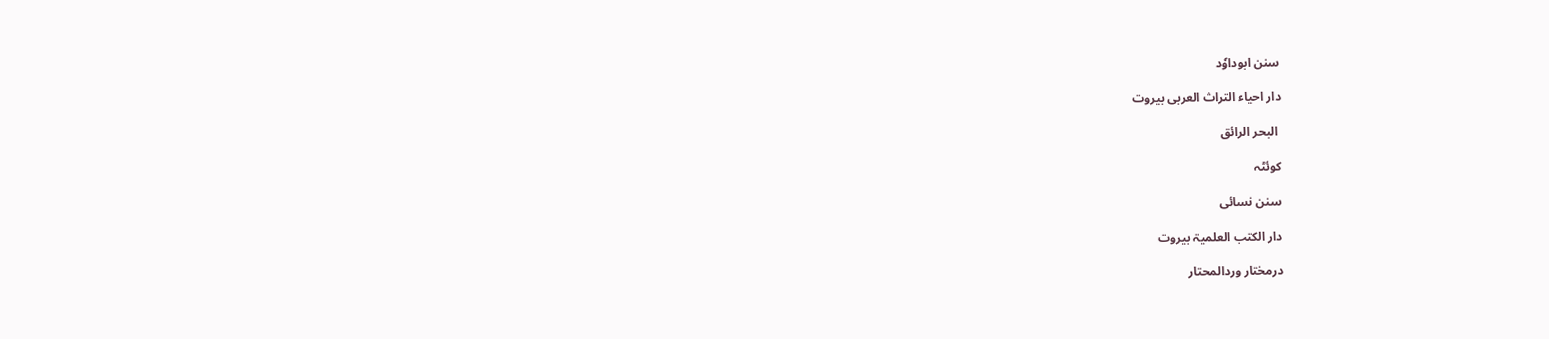سنن ابوداوٗد

دار احیاء التراث العربی بیروت

 البحر الرائق

کوئٹہ

سنن نسائی

دار الکتب العلمیۃ بیروت

درمختار وردالمحتار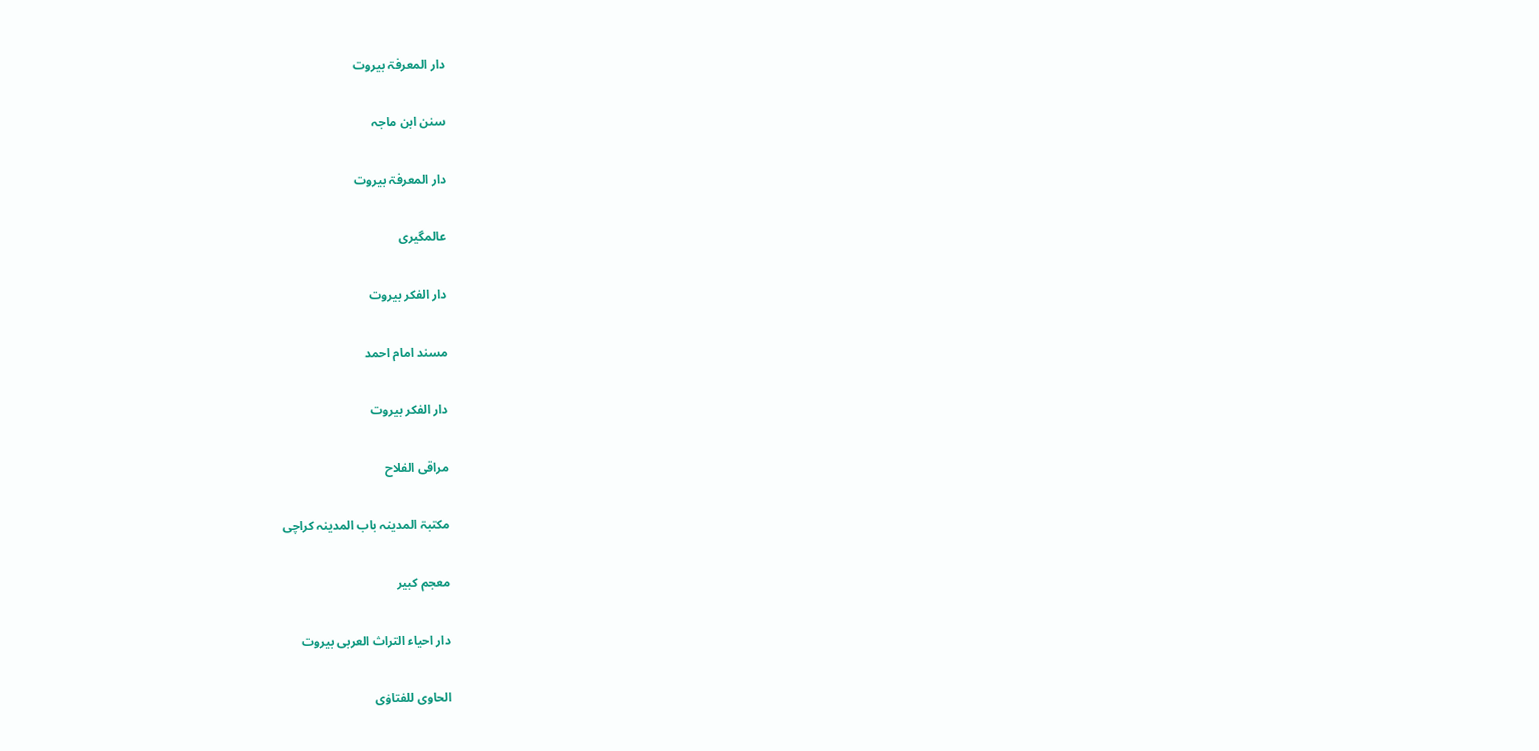دار المعرفۃ بیروت

سنن ابن ماجہ

دار المعرفۃ بیروت

عالمگیری

دار الفکر بیروت

مسند امام احمد

دار الفکر بیروت

مراقی الفلاح

مکتبۃ المدینہ باب المدینہ کراچی

معجم کبیر

دار احیاء التراث العربی بیروت

الحاوی للفتاوٰی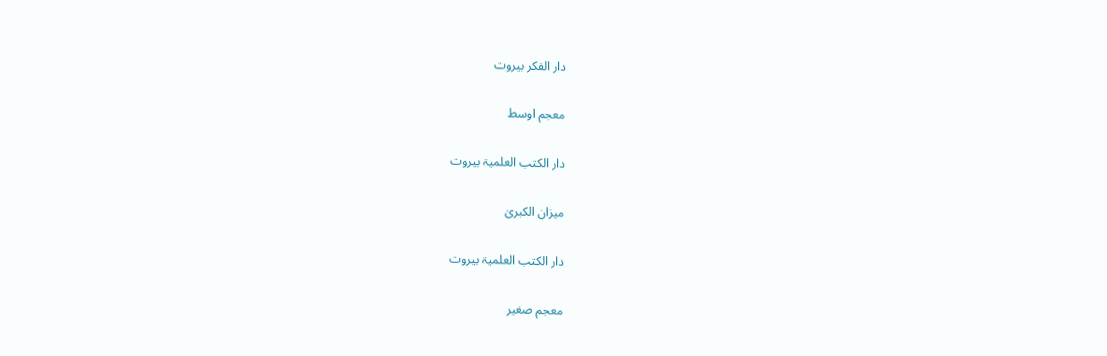دار الفکر بیروت

معجم اوسط

دار الکتب العلمیۃ بیروت

میزان الکبریٰ

دار الکتب العلمیۃ بیروت

معجم صغیر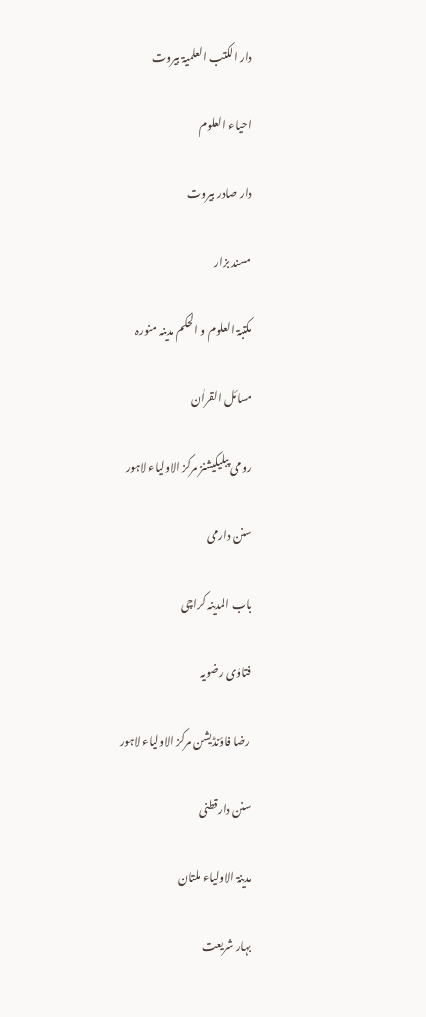دار الکتب العلمیۃ بیروت

احیاء العلوم

دار صادر بیروت

مسند بزار

مکتبۃ العلوم و الحکم مدینہ منورہ

مسائل القراٰن

رومی پبلیکیشنز مرکز الاولیاء لاہور

سنن دارمی

باب المدینہ کراچی

فتاوٰی رضویہ

 رضا فاؤنڈیشن مرکز الاولیاء لاہور

سنن دارقطنی

مدینۃ الاولیاء ملتان

بہار شریعت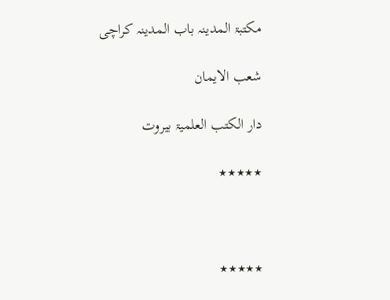مکتبۃ المدینہ باب المدینہ کراچی

شعب الایمان

دار الکتب العلمیۃ بیروت

٭٭٭٭٭



٭٭٭٭٭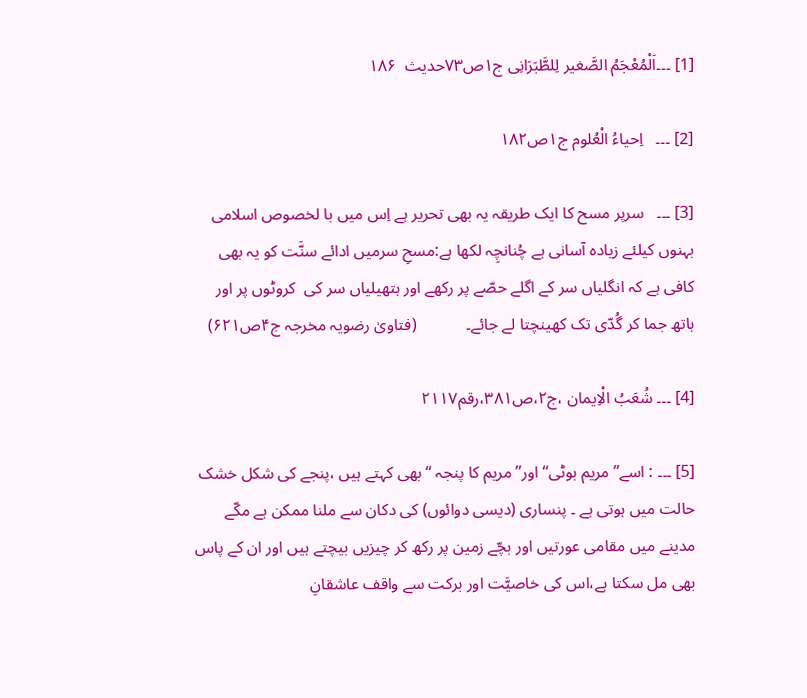[1] ۔۔۔اَلْمُعْجَمُ الصَّغیر لِلطَّبَرَانِی ج۱ص۷۳حدیث  ۱۸۶

[2] ۔۔۔   اِحیاءُ الْعُلوم ج۱ص۱۸۲

[3] ۔۔۔   سرپر مسح کا ایک طریقہ یہ بھی تحریر ہے اِس میں با لخصوص اسلامی بہنوں کیلئے زیادہ آسانی ہے چُنانچِہ لکھا ہے:مسحِ سرمیں ادائے سنَّت کو یہ بھی کافی ہے کہ انگلیاں سر کے اگلے حصّے پر رکھے اور ہتھیلیاں سر کی  کروٹوں پر اور ہاتھ جما کر گُدّی تک کھینچتا لے جائے۔            (فتاویٰ رضویہ مخرجہ ج۴ص۶۲۱)

[4] ۔۔۔ شُعَبُ الْاِیمان ،ج۲،ص۳۸۱،رقم۲۱۱۷

[5] ۔۔۔ : اسے’’ مریم بوٹی‘‘ اور’’ مریم کا پنجہ ‘‘بھی کہتے ہیں ،پنجے کی شکل خشک حالت میں ہوتی ہے ۔ پنساری (دیسی دوائوں) کی دکان سے ملنا ممکن ہے مکّے مدینے میں مقامی عورتیں اور بچّے زمین پر رکھ کر چیزیں بیچتے ہیں اور ان کے پاس بھی مل سکتا ہے،اس کی خاصیَّت اور برکت سے واقف عاشقانِ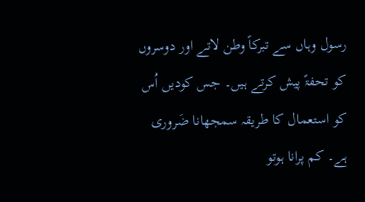رسول وہاں سے تبرکاً وطن لاتے اور دوسروں کو تحفۃً پیش کرتے ہیں۔ جس کودیں اُس کو استعمال کا طریقہ سمجھانا ضَروری ہے۔ کم پرانا ہوتو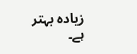زیادہ بہتر ہے۔